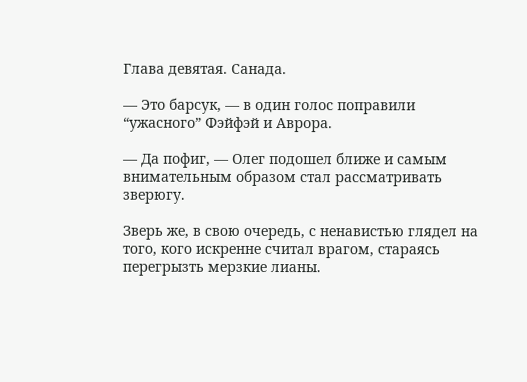Глава девятая. Санада.

— Это барсук, — в один голос поправили “ужасного” Фэйфэй и Аврора.

— Да пофиг, — Олег подошел ближе и самым внимательным образом стал рассматривать зверюгу.

Зверь же, в свою очередь, с ненавистью глядел на того, кого искренне считал врагом, стараясь перегрызть мерзкие лианы.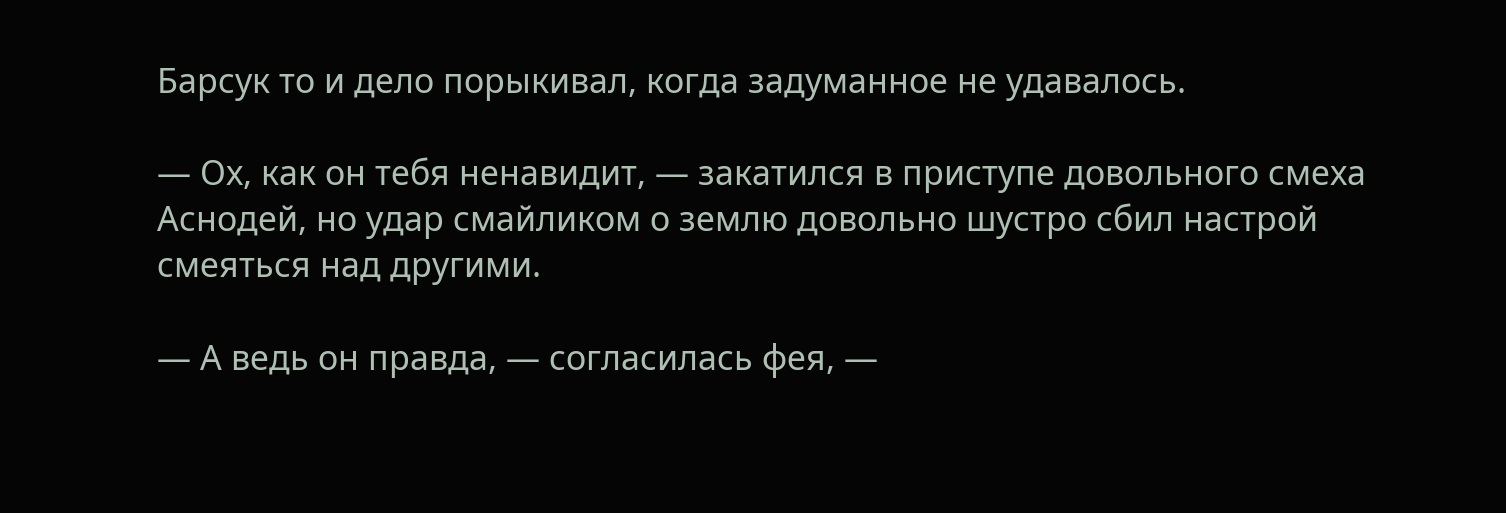Барсук то и дело порыкивал, когда задуманное не удавалось.

— Ох, как он тебя ненавидит, — закатился в приступе довольного смеха Аснодей, но удар смайликом о землю довольно шустро сбил настрой смеяться над другими.

— А ведь он правда, — согласилась фея, —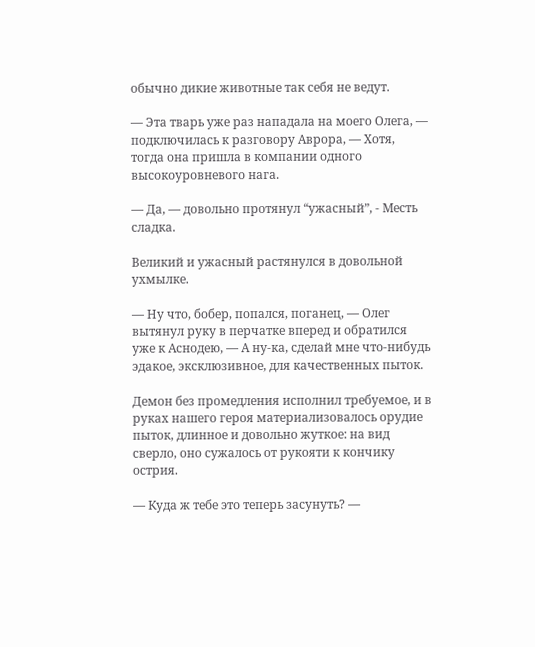обычно дикие животные так себя не ведут.

— Эта тварь уже раз нападала на моего Олега, — подключилась к разговору Аврора, — Хотя, тогда она пришла в компании одного высокоуровневого нага.

— Да, — довольно протянул “ужасный”, - Месть сладка.

Великий и ужасный растянулся в довольной ухмылке.

— Ну что, бобер, попался, поганец, — Олег вытянул руку в перчатке вперед и обратился уже к Аснодею, — А ну-ка, сделай мне что-нибудь эдакое, эксклюзивное, для качественных пыток.

Демон без промедления исполнил требуемое, и в руках нашего героя материализовалось орудие пыток, длинное и довольно жуткое: на вид сверло, оно сужалось от рукояти к кончику острия.

— Куда ж тебе это теперь засунуть? —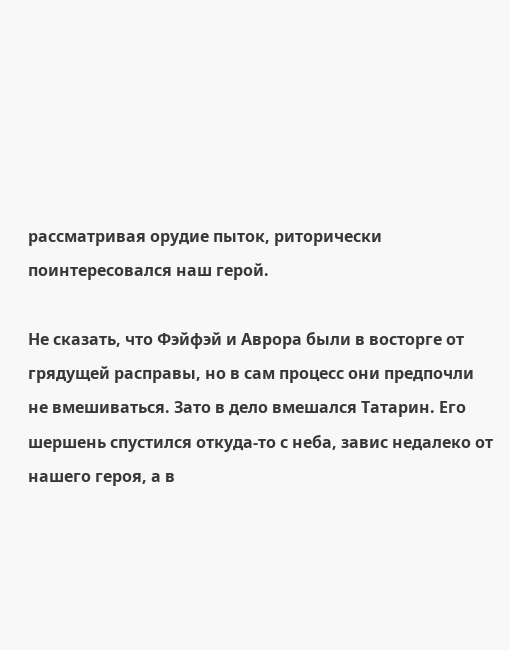рассматривая орудие пыток, риторически поинтересовался наш герой.

Не сказать, что Фэйфэй и Аврора были в восторге от грядущей расправы, но в сам процесс они предпочли не вмешиваться. Зато в дело вмешался Татарин. Его шершень спустился откуда-то с неба, завис недалеко от нашего героя, а в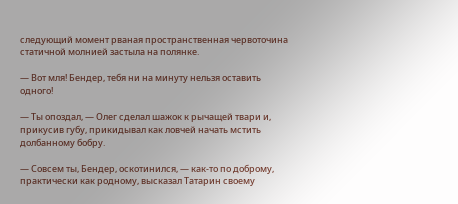следующий момент рваная пространственная червоточина статичной молнией застыла на полянке.

— Вот мля! Бендер, тебя ни на минуту нельзя оставить одного!

— Ты опоздал, — Олег сделал шажок к рычащей твари и, прикусив губу, прикидывал как ловчей начать мстить долбанному бобру.

— Совсем ты, Бендер, оскотинился, — как-то по доброму, практически как родному, высказал Татарин своему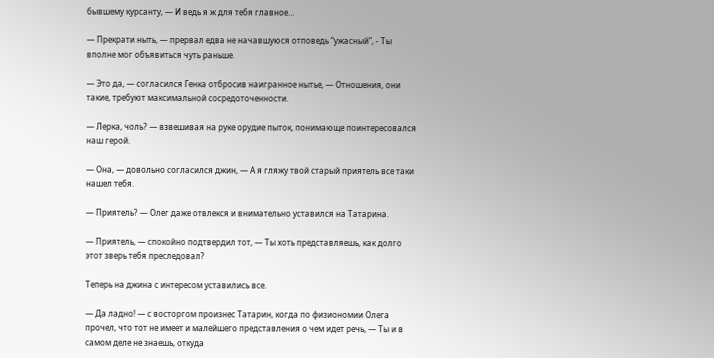бывшему курсанту, — И ведь я ж для тебя главное…

— Прекрати ныть, — прервал едва не начавшуюся отповедь “ужасный”, - Ты вполне мог объявиться чуть раньше.

— Это да, — согласился Генка отбросив наигранное нытье, — Отношения, они такие, требуют максимальной сосредоточенности.

— Лерка, чоль? — взвешивая на руке орудие пыток, понимающе поинтересовался наш герой.

— Она, — довольно согласился джин, — А я гляжу твой старый приятель все таки нашел тебя.

— Приятель? — Олег даже отвлекся и внимательно уставился на Татарина.

— Приятель, — спокойно подтвердил тот, — Ты хоть представляешь, как долго этот зверь тебя преследовал?

Теперь на джина с интересом уставились все.

— Да ладно! — с восторгом произнес Татарин, когда по физиономии Олега прочел, что тот не имеет и малейшего представления о чем идет речь, — Ты и в самом деле не знаешь, откуда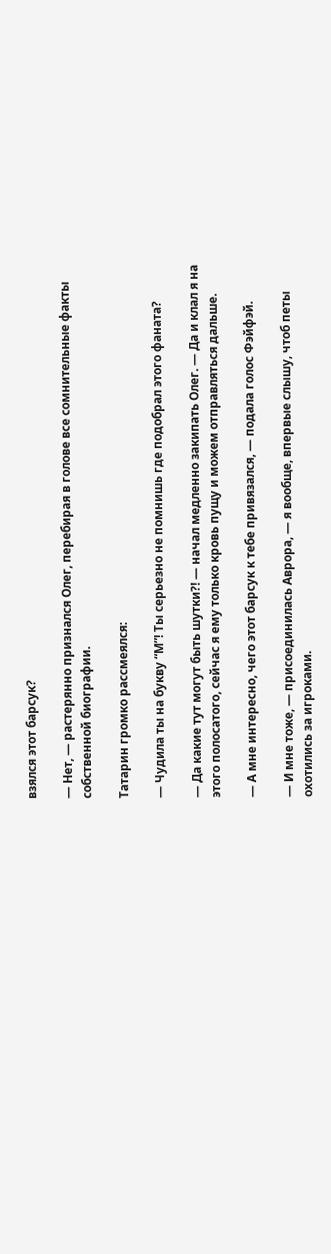взялся этот барсук?

— Нет, — растерянно признался Олег, перебирая в голове все сомнительные факты собственной биографии.

Татарин громко рассмеялся:

— Чудила ты на букву “М”! Ты серьезно не помнишь где подобрал этого фаната?

— Да какие тут могут быть шутки?! — начал медленно закипать Олег. — Да и клал я на этого полосатого, сейчас я ему только кровь пущу и можем отправляться дальше.

— А мне интересно, чего этот барсук к тебе привязался, — подала голос Фэйфэй.

— И мне тоже, — присоединилась Аврора, — я вообще, впервые слышу, чтоб петы охотились за игроками.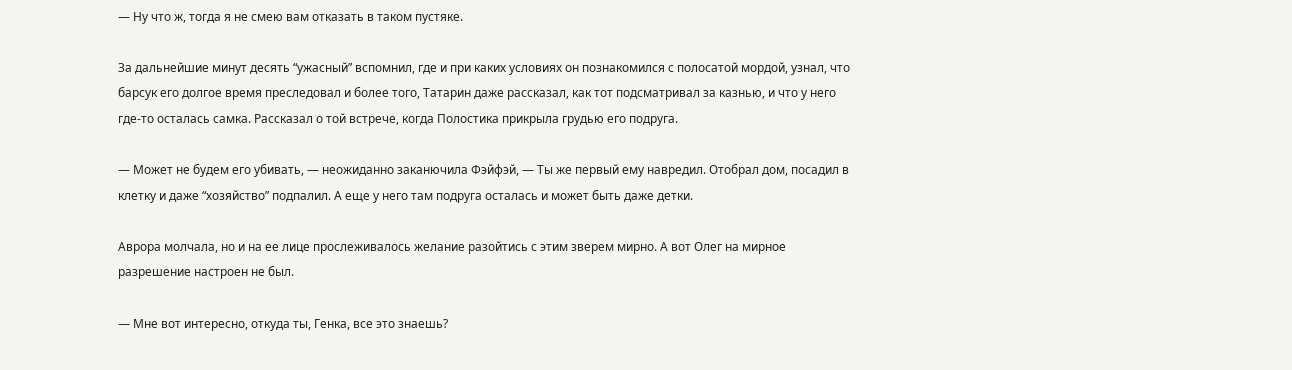— Ну что ж, тогда я не смею вам отказать в таком пустяке.

За дальнейшие минут десять “ужасный” вспомнил, где и при каких условиях он познакомился с полосатой мордой, узнал, что барсук его долгое время преследовал и более того, Татарин даже рассказал, как тот подсматривал за казнью, и что у него где-то осталась самка. Рассказал о той встрече, когда Полостика прикрыла грудью его подруга.

— Может не будем его убивать, — неожиданно заканючила Фэйфэй, — Ты же первый ему навредил. Отобрал дом, посадил в клетку и даже “хозяйство” подпалил. А еще у него там подруга осталась и может быть даже детки.

Аврора молчала, но и на ее лице прослеживалось желание разойтись с этим зверем мирно. А вот Олег на мирное разрешение настроен не был.

— Мне вот интересно, откуда ты, Генка, все это знаешь?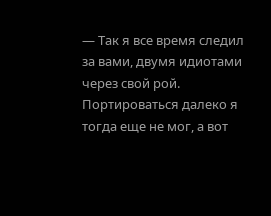— Так я все время следил за вами, двумя идиотами через свой рой. Портироваться далеко я тогда еще не мог, а вот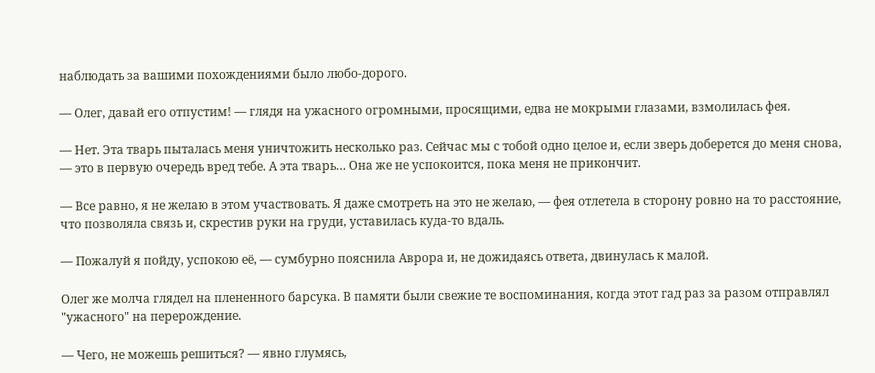наблюдать за вашими похождениями было любо-дорого.

— Олег, давай его отпустим! — глядя на ужасного огромными, просящими, едва не мокрыми глазами, взмолилась фея.

— Нет. Эта тварь пыталась меня уничтожить несколько раз. Сейчас мы с тобой одно целое и, если зверь доберется до меня снова, — это в первую очередь вред тебе. А эта тварь… Она же не успокоится, пока меня не прикончит.

— Все равно, я не желаю в этом участвовать. Я даже смотреть на это не желаю, — фея отлетела в сторону ровно на то расстояние, что позволяла связь и, скрестив руки на груди, уставилась куда-то вдаль.

— Пожалуй я пойду, успокою её, — сумбурно пояснила Аврора и, не дожидаясь ответа, двинулась к малой.

Олег же молча глядел на плененного барсука. В памяти были свежие те воспоминания, когда этот гад раз за разом отправлял "ужасного" на перерождение.

— Чего, не можешь решиться? — явно глумясь,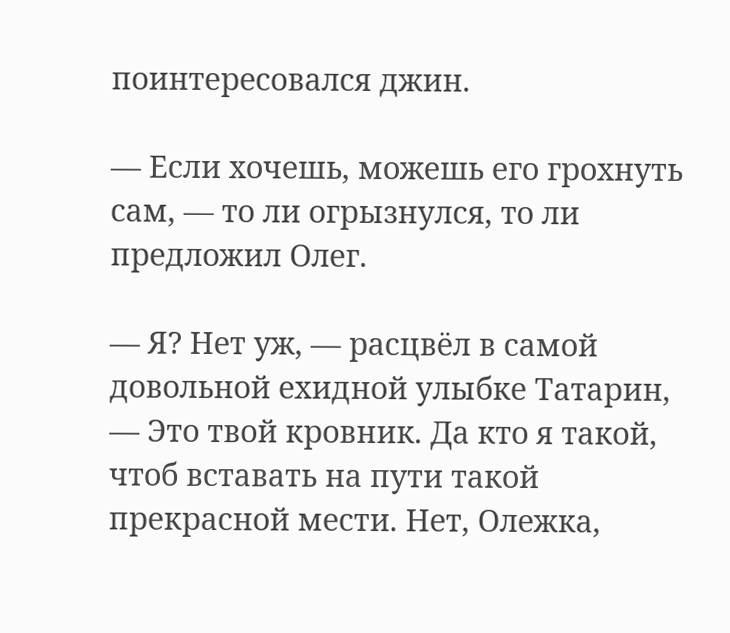поинтересовался джин.

— Если хочешь, можешь его грохнуть сам, — то ли огрызнулся, то ли предложил Олег.

— Я? Нет уж, — расцвёл в самой довольной ехидной улыбке Татарин, — Это твой кровник. Да кто я такой, чтоб вставать на пути такой прекрасной мести. Нет, Олежка,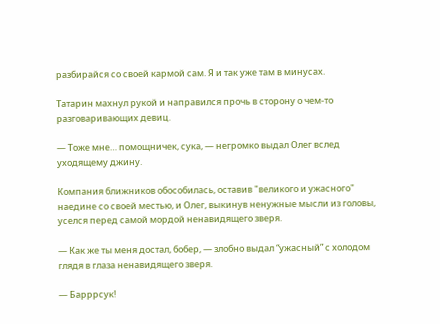разбирайся со своей кармой сам. Я и так уже там в минусах.

Татарин махнул рукой и направился прочь в сторону о чем-то разговаривающих девиц.

— Тоже мне… помощничек, сука, — негромко выдал Олег вслед уходящему джину.

Компания ближников обособилась, оставив "великого и ужасного" наедине со своей местью, и Олег, выкинув ненужные мысли из головы, уселся перед самой мордой ненавидящего зверя.

— Как же ты меня достал, бобер, — злобно выдал “ужасный” с холодом глядя в глаза ненавидящего зверя.

— Барррсук!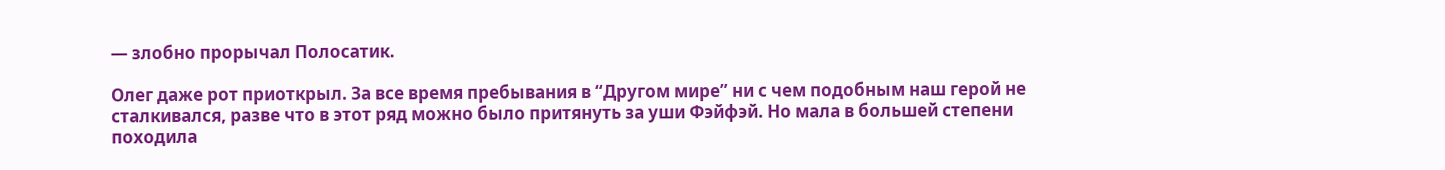— злобно прорычал Полосатик.

Олег даже рот приоткрыл. За все время пребывания в “Другом мире” ни с чем подобным наш герой не сталкивался, разве что в этот ряд можно было притянуть за уши Фэйфэй. Но мала в большей степени походила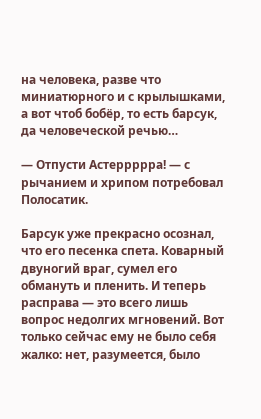на человека, разве что миниатюрного и с крылышками, а вот чтоб бобёр, то есть барсук, да человеческой речью…

— Отпусти Астеррррра! — с рычанием и хрипом потребовал Полосатик.

Барсук уже прекрасно осознал, что его песенка спета. Коварный двуногий враг, сумел его обмануть и пленить. И теперь расправа — это всего лишь вопрос недолгих мгновений. Вот только сейчас ему не было себя жалко: нет, разумеется, было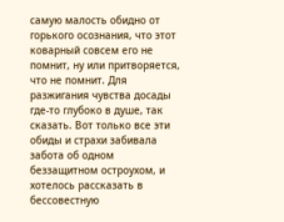самую малость обидно от горького осознания, что этот коварный совсем его не помнит, ну или притворяется, что не помнит. Для разжигания чувства досады где-то глубоко в душе, так сказать. Вот только все эти обиды и страхи забивала забота об одном беззащитном остроухом, и хотелось рассказать в бессовестную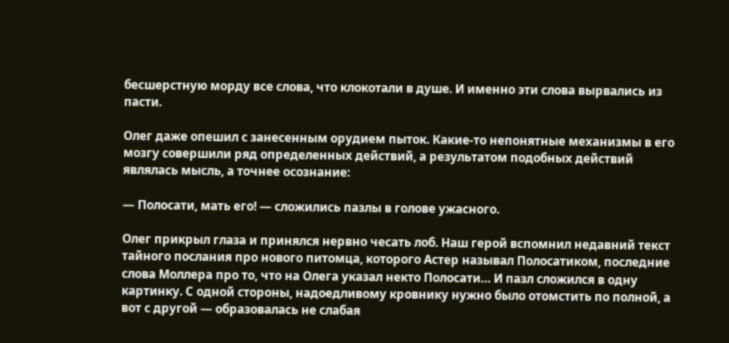бесшерстную морду все слова, что клокотали в душе. И именно эти слова вырвались из пасти.

Олег даже опешил с занесенным орудием пыток. Какие-то непонятные механизмы в его мозгу совершили ряд определенных действий, а результатом подобных действий являлась мысль, а точнее осознание:

— Полосати, мать его! — сложились пазлы в голове ужасного.

Олег прикрыл глаза и принялся нервно чесать лоб. Наш герой вспомнил недавний текст тайного послания про нового питомца, которого Астер называл Полосатиком, последние слова Моллера про то, что на Олега указал некто Полосати… И пазл сложился в одну картинку. С одной стороны, надоедливому кровнику нужно было отомстить по полной, а вот с другой — образовалась не слабая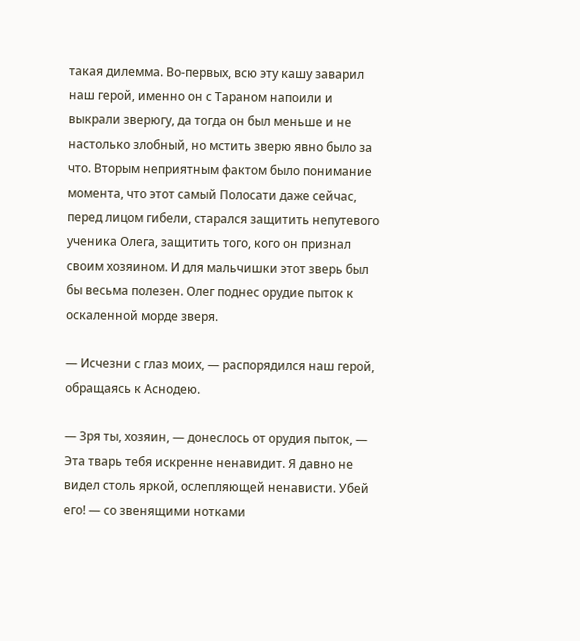такая дилемма. Во-первых, всю эту кашу заварил наш герой, именно он с Тараном напоили и выкрали зверюгу, да тогда он был меньше и не настолько злобный, но мстить зверю явно было за что. Вторым неприятным фактом было понимание момента, что этот самый Полосати даже сейчас, перед лицом гибели, старался защитить непутевого ученика Олега, защитить того, кого он признал своим хозяином. И для мальчишки этот зверь был бы весьма полезен. Олег поднес орудие пыток к оскаленной морде зверя.

— Исчезни с глаз моих, — распорядился наш герой, обращаясь к Аснодею.

— Зря ты, хозяин, — донеслось от орудия пыток, — Эта тварь тебя искренне ненавидит. Я давно не видел столь яркой, ослепляющей ненависти. Убей его! — со звенящими нотками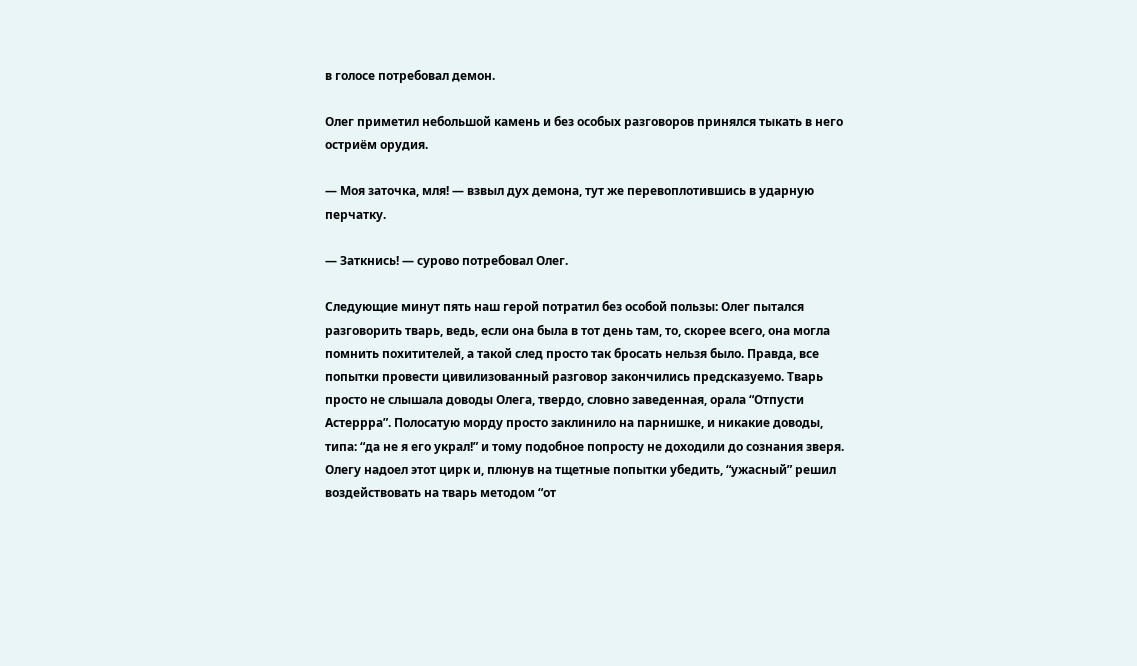в голосе потребовал демон.

Олег приметил небольшой камень и без особых разговоров принялся тыкать в него остриём орудия.

— Моя заточка, мля! — взвыл дух демона, тут же перевоплотившись в ударную перчатку.

— Заткнись! — сурово потребовал Олег.

Следующие минут пять наш герой потратил без особой пользы: Олег пытался разговорить тварь, ведь, если она была в тот день там, то, скорее всего, она могла помнить похитителей, а такой след просто так бросать нельзя было. Правда, все попытки провести цивилизованный разговор закончились предсказуемо. Тварь просто не слышала доводы Олега, твердо, словно заведенная, орала “Отпусти Астеррра”. Полосатую морду просто заклинило на парнишке, и никакие доводы, типа: “да не я его украл!” и тому подобное попросту не доходили до сознания зверя. Олегу надоел этот цирк и, плюнув на тщетные попытки убедить, “ужасный” решил воздействовать на тварь методом “от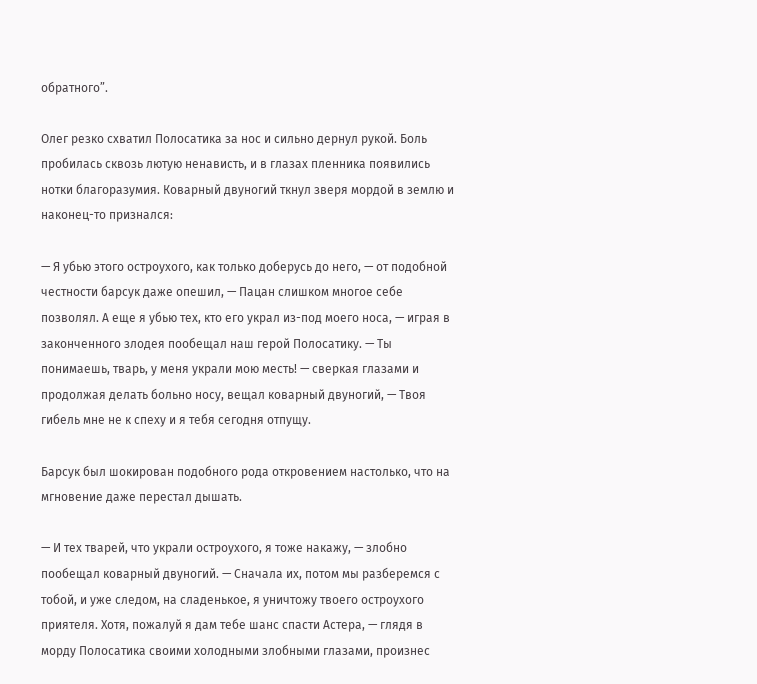обратного”.

Олег резко схватил Полосатика за нос и сильно дернул рукой. Боль пробилась сквозь лютую ненависть, и в глазах пленника появились нотки благоразумия. Коварный двуногий ткнул зверя мордой в землю и наконец-то признался:

— Я убью этого остроухого, как только доберусь до него, — от подобной честности барсук даже опешил, — Пацан слишком многое себе позволял. А еще я убью тех, кто его украл из-под моего носа, — играя в законченного злодея пообещал наш герой Полосатику. — Ты понимаешь, тварь, у меня украли мою месть! — сверкая глазами и продолжая делать больно носу, вещал коварный двуногий, — Твоя гибель мне не к спеху и я тебя сегодня отпущу.

Барсук был шокирован подобного рода откровением настолько, что на мгновение даже перестал дышать.

— И тех тварей, что украли остроухого, я тоже накажу, — злобно пообещал коварный двуногий. — Сначала их, потом мы разберемся с тобой, и уже следом, на сладенькое, я уничтожу твоего остроухого приятеля. Хотя, пожалуй я дам тебе шанс спасти Астера, — глядя в морду Полосатика своими холодными злобными глазами, произнес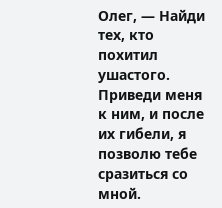Олег, — Найди тех, кто похитил ушастого. Приведи меня к ним, и после их гибели, я позволю тебе сразиться со мной.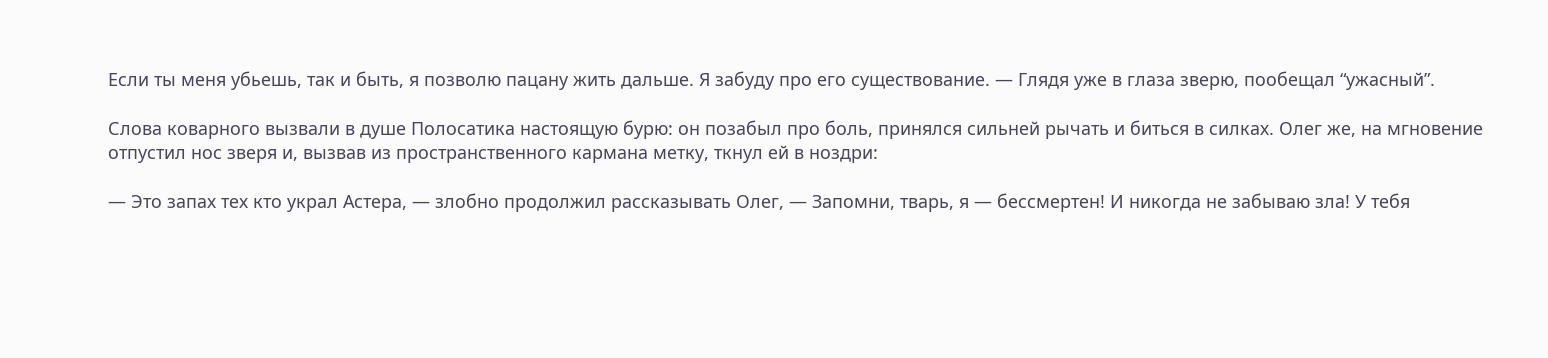Если ты меня убьешь, так и быть, я позволю пацану жить дальше. Я забуду про его существование. — Глядя уже в глаза зверю, пообещал “ужасный”.

Слова коварного вызвали в душе Полосатика настоящую бурю: он позабыл про боль, принялся сильней рычать и биться в силках. Олег же, на мгновение отпустил нос зверя и, вызвав из пространственного кармана метку, ткнул ей в ноздри:

— Это запах тех кто украл Астера, — злобно продолжил рассказывать Олег, — Запомни, тварь, я — бессмертен! И никогда не забываю зла! У тебя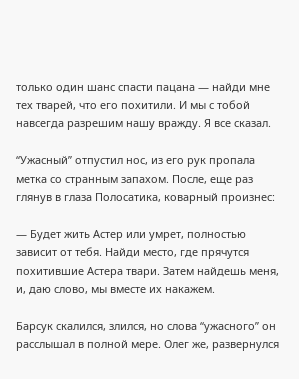только один шанс спасти пацана — найди мне тех тварей, что его похитили. И мы с тобой навсегда разрешим нашу вражду. Я все сказал.

“Ужасный” отпустил нос, из его рук пропала метка со странным запахом. После, еще раз глянув в глаза Полосатика, коварный произнес:

— Будет жить Астер или умрет, полностью зависит от тебя. Найди место, где прячутся похитившие Астера твари. Затем найдешь меня, и, даю слово, мы вместе их накажем.

Барсук скалился, злился, но слова “ужасного” он расслышал в полной мере. Олег же, развернулся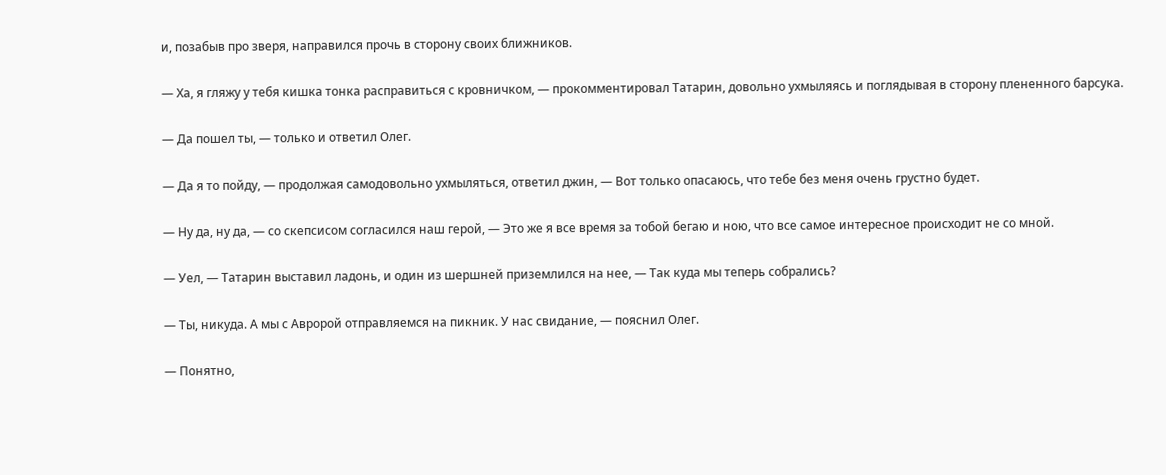и, позабыв про зверя, направился прочь в сторону своих ближников.

— Ха, я гляжу у тебя кишка тонка расправиться с кровничком, — прокомментировал Татарин, довольно ухмыляясь и поглядывая в сторону плененного барсука.

— Да пошел ты, — только и ответил Олег.

— Да я то пойду, — продолжая самодовольно ухмыляться, ответил джин, — Вот только опасаюсь, что тебе без меня очень грустно будет.

— Ну да, ну да, — со скепсисом согласился наш герой, — Это же я все время за тобой бегаю и ною, что все самое интересное происходит не со мной.

— Уел, — Татарин выставил ладонь, и один из шершней приземлился на нее, — Так куда мы теперь собрались?

— Ты, никуда. А мы с Авророй отправляемся на пикник. У нас свидание, — пояснил Олег.

— Понятно,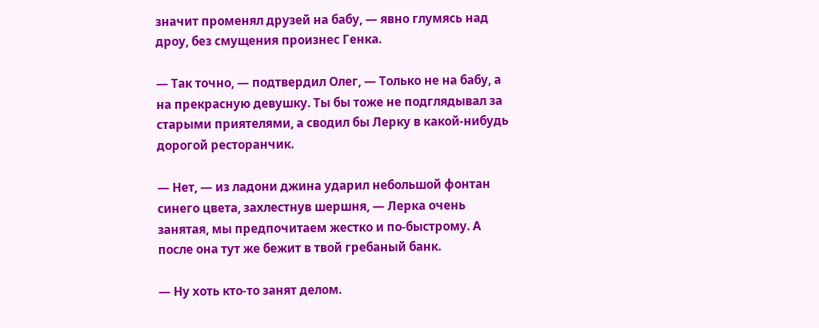значит променял друзей на бабу, — явно глумясь над дроу, без смущения произнес Генка.

— Так точно, — подтвердил Олег, — Только не на бабу, а на прекрасную девушку. Ты бы тоже не подглядывал за старыми приятелями, а сводил бы Лерку в какой-нибудь дорогой ресторанчик.

— Нет, — из ладони джина ударил небольшой фонтан синего цвета, захлестнув шершня, — Лерка очень занятая, мы предпочитаем жестко и по-быстрому. А после она тут же бежит в твой гребаный банк.

— Ну хоть кто-то занят делом.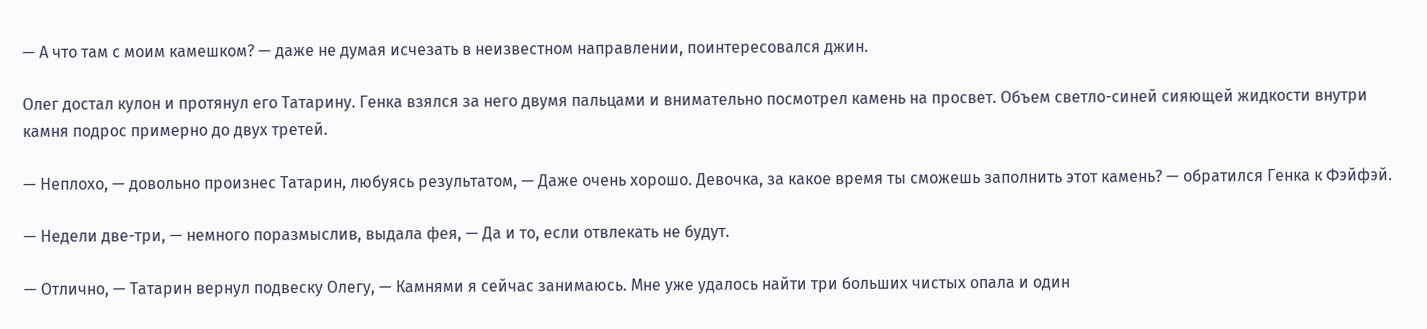— А что там с моим камешком? — даже не думая исчезать в неизвестном направлении, поинтересовался джин.

Олег достал кулон и протянул его Татарину. Генка взялся за него двумя пальцами и внимательно посмотрел камень на просвет. Объем светло-синей сияющей жидкости внутри камня подрос примерно до двух третей.

— Неплохо, — довольно произнес Татарин, любуясь результатом, — Даже очень хорошо. Девочка, за какое время ты сможешь заполнить этот камень? — обратился Генка к Фэйфэй.

— Недели две-три, — немного поразмыслив, выдала фея, — Да и то, если отвлекать не будут.

— Отлично, — Татарин вернул подвеску Олегу, — Камнями я сейчас занимаюсь. Мне уже удалось найти три больших чистых опала и один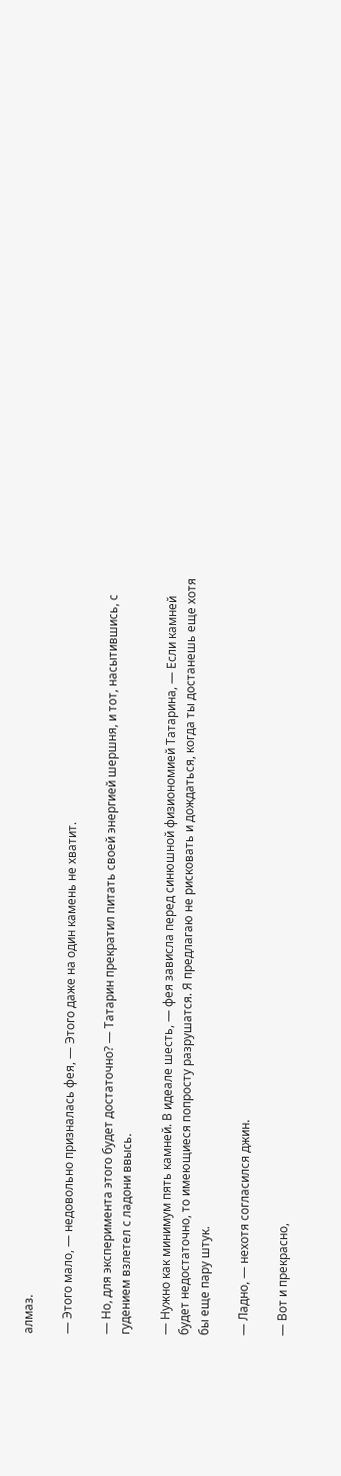алмаз.

— Этого мало, — недовольно призналась фея, — Этого даже на один камень не хватит.

— Но, для эксперимента этого будет достаточно? — Татарин прекратил питать своей энергией шершня, и тот, насытившись, с гудением взлетел с ладони ввысь.

— Нужно как минимум пять камней. В идеале шесть, — фея зависла перед синюшной физиономией Татарина, — Если камней будет недостаточно, то имеющиеся попросту разрушатся. Я предлагаю не рисковать и дождаться, когда ты достанешь еще хотя бы еще пару штук.

— Ладно, — нехотя согласился джин.

— Вот и прекрасно,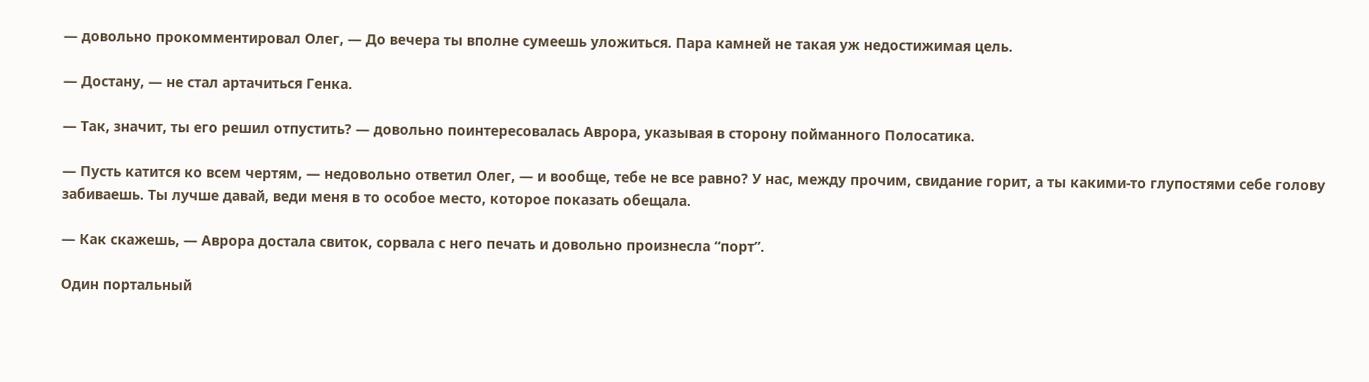— довольно прокомментировал Олег, — До вечера ты вполне сумеешь уложиться. Пара камней не такая уж недостижимая цель.

— Достану, — не стал артачиться Генка.

— Так, значит, ты его решил отпустить? — довольно поинтересовалась Аврора, указывая в сторону пойманного Полосатика.

— Пусть катится ко всем чертям, — недовольно ответил Олег, — и вообще, тебе не все равно? У нас, между прочим, свидание горит, а ты какими-то глупостями себе голову забиваешь. Ты лучше давай, веди меня в то особое место, которое показать обещала.

— Как скажешь, — Аврора достала свиток, сорвала с него печать и довольно произнесла “порт”.

Один портальный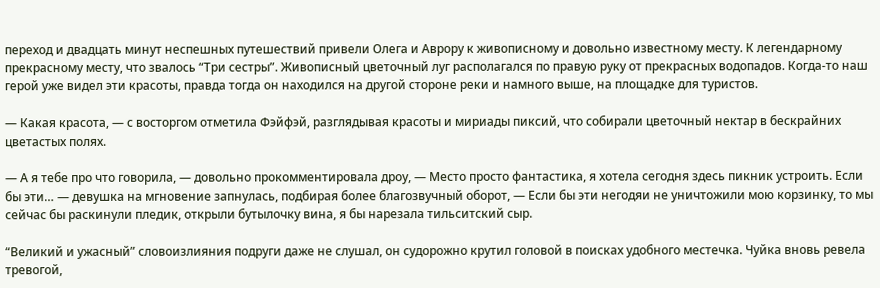переход и двадцать минут неспешных путешествий привели Олега и Аврору к живописному и довольно известному месту. К легендарному прекрасному месту, что звалось “Три сестры”. Живописный цветочный луг располагался по правую руку от прекрасных водопадов. Когда-то наш герой уже видел эти красоты, правда тогда он находился на другой стороне реки и намного выше, на площадке для туристов.

— Какая красота, — с восторгом отметила Фэйфэй, разглядывая красоты и мириады пиксий, что собирали цветочный нектар в бескрайних цветастых полях.

— А я тебе про что говорила, — довольно прокомментировала дроу, — Место просто фантастика, я хотела сегодня здесь пикник устроить. Если бы эти… — девушка на мгновение запнулась, подбирая более благозвучный оборот, — Если бы эти негодяи не уничтожили мою корзинку, то мы сейчас бы раскинули пледик, открыли бутылочку вина, я бы нарезала тильситский сыр.

“Великий и ужасный” словоизлияния подруги даже не слушал, он судорожно крутил головой в поисках удобного местечка. Чуйка вновь ревела тревогой,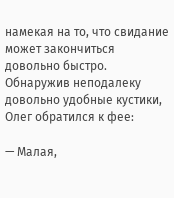намекая на то, что свидание может закончиться довольно быстро. Обнаружив неподалеку довольно удобные кустики, Олег обратился к фее:

— Малая,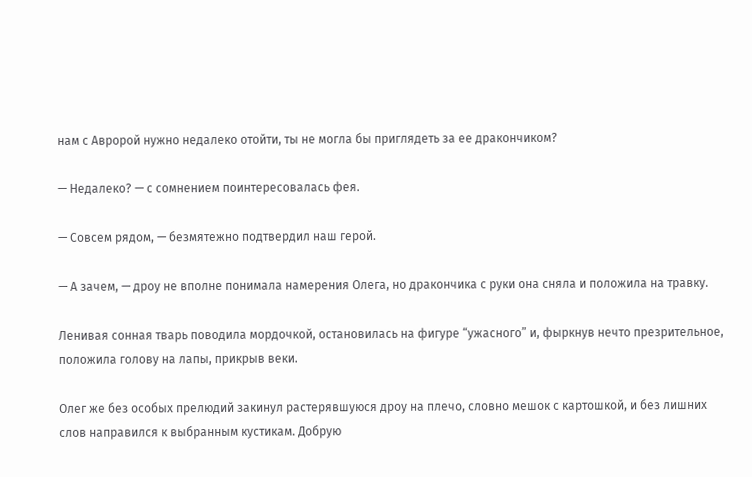нам с Авророй нужно недалеко отойти, ты не могла бы приглядеть за ее дракончиком?

— Недалеко? — с сомнением поинтересовалась фея.

— Совсем рядом, — безмятежно подтвердил наш герой.

— А зачем, — дроу не вполне понимала намерения Олега, но дракончика с руки она сняла и положила на травку.

Ленивая сонная тварь поводила мордочкой, остановилась на фигуре “ужасного” и, фыркнув нечто презрительное, положила голову на лапы, прикрыв веки.

Олег же без особых прелюдий закинул растерявшуюся дроу на плечо, словно мешок с картошкой, и без лишних слов направился к выбранным кустикам. Добрую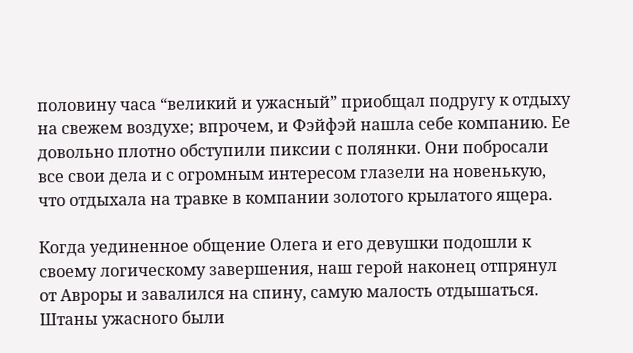половину часа “великий и ужасный” приобщал подругу к отдыху на свежем воздухе; впрочем, и Фэйфэй нашла себе компанию. Ее довольно плотно обступили пиксии с полянки. Они побросали все свои дела и с огромным интересом глазели на новенькую, что отдыхала на травке в компании золотого крылатого ящера.

Когда уединенное общение Олега и его девушки подошли к своему логическому завершения, наш герой наконец отпрянул от Авроры и завалился на спину, самую малость отдышаться. Штаны ужасного были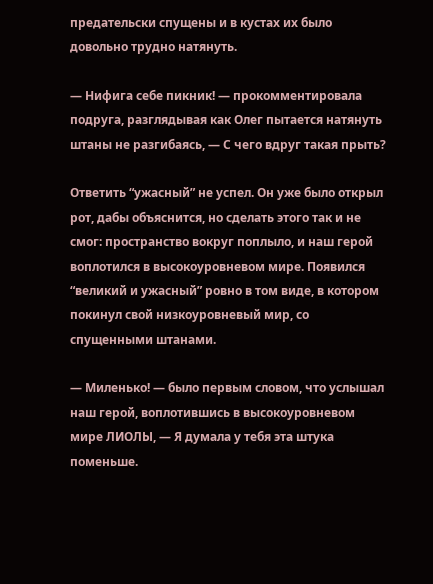предательски спущены и в кустах их было довольно трудно натянуть.

— Нифига себе пикник! — прокомментировала подруга, разглядывая как Олег пытается натянуть штаны не разгибаясь, — С чего вдруг такая прыть?

Ответить “ужасный” не успел. Он уже было открыл рот, дабы объяснится, но сделать этого так и не смог: пространство вокруг поплыло, и наш герой воплотился в высокоуровневом мире. Появился “великий и ужасный” ровно в том виде, в котором покинул свой низкоуровневый мир, со спущенными штанами.

— Миленько! — было первым словом, что услышал наш герой, воплотившись в высокоуровневом мире ЛИОЛЫ, — Я думала у тебя эта штука поменьше.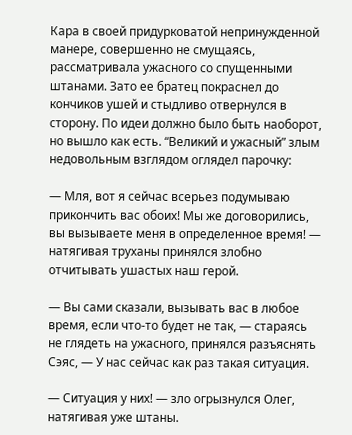Кара в своей придурковатой непринужденной манере, совершенно не смущаясь, рассматривала ужасного со спущенными штанами. Зато ее братец покраснел до кончиков ушей и стыдливо отвернулся в сторону. По идеи должно было быть наоборот, но вышло как есть. “Великий и ужасный” злым недовольным взглядом оглядел парочку:

— Мля, вот я сейчас всерьез подумываю прикончить вас обоих! Мы же договорились, вы вызываете меня в определенное время! — натягивая труханы принялся злобно отчитывать ушастых наш герой.

— Вы сами сказали, вызывать вас в любое время, если что-то будет не так, — стараясь не глядеть на ужасного, принялся разъяснять Сэяс, — У нас сейчас как раз такая ситуация.

— Ситуация у них! — зло огрызнулся Олег, натягивая уже штаны.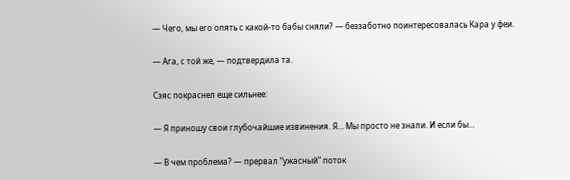— Чего, мы его опять с какой-то бабы сняли? — беззаботно поинтересовалась Кара у феи.

— Ага, с той же, — подтвердила та.

Сэяс покраснел еще сильнее:

— Я приношу свои глубочайшие извинения. Я… Мы просто не знали. И если бы…

— В чем проблема? — прервал “ужасный” поток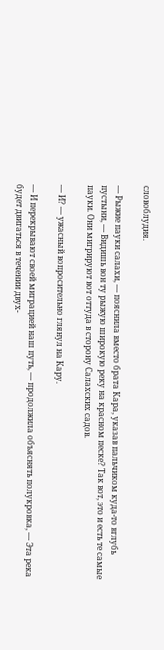словоблудия.

— Рыжие пауки салахи, — пояснила вместо брата Кара, указав пальчиком куда-то вглубь пустыни, — Видишь вон ту рыжую широкую реку на красном песке? Так вот, это и есть те самые пауки. Они мигрируют вот оттуда в сторону Салахских садов.

— И? — ужасный вопросительно глянул на Кару.

— И перекрывают своей миграцией наш путь, — продолжила объяснять полукровка, — Эта река будет двигаться в течении двух-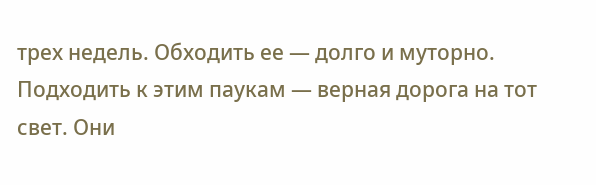трех недель. Обходить ее — долго и муторно. Подходить к этим паукам — верная дорога на тот свет. Они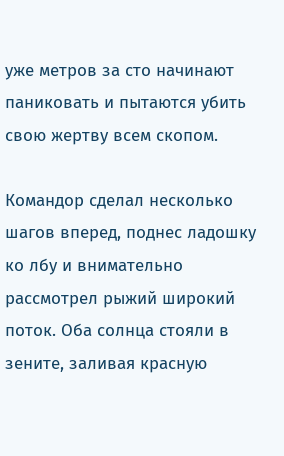уже метров за сто начинают паниковать и пытаются убить свою жертву всем скопом.

Командор сделал несколько шагов вперед, поднес ладошку ко лбу и внимательно рассмотрел рыжий широкий поток. Оба солнца стояли в зените, заливая красную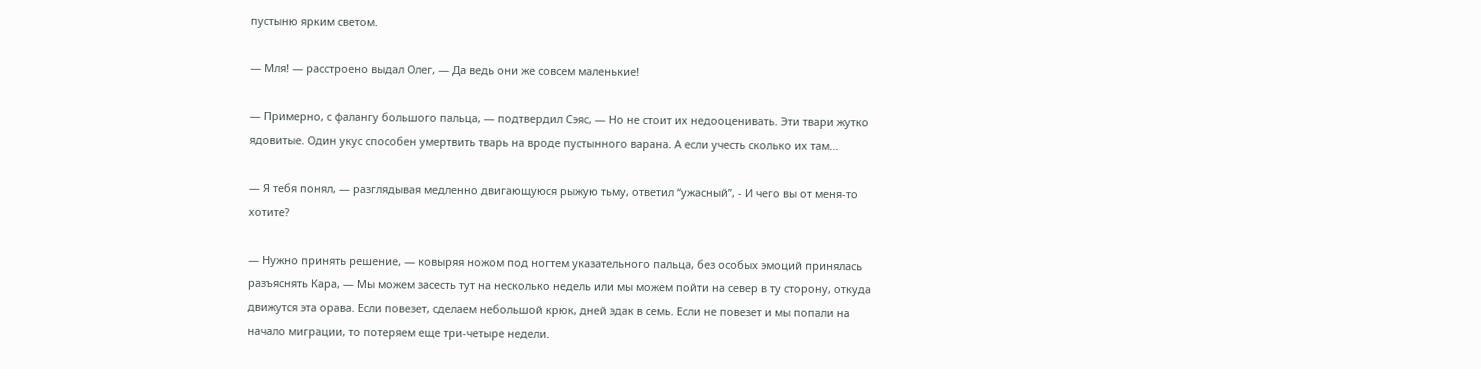пустыню ярким светом.

— Мля! — расстроено выдал Олег, — Да ведь они же совсем маленькие!

— Примерно, с фалангу большого пальца, — подтвердил Сэяс, — Но не стоит их недооценивать. Эти твари жутко ядовитые. Один укус способен умертвить тварь на вроде пустынного варана. А если учесть сколько их там…

— Я тебя понял, — разглядывая медленно двигающуюся рыжую тьму, ответил “ужасный”, - И чего вы от меня-то хотите?

— Нужно принять решение, — ковыряя ножом под ногтем указательного пальца, без особых эмоций принялась разъяснять Кара, — Мы можем засесть тут на несколько недель или мы можем пойти на север в ту сторону, откуда движутся эта орава. Если повезет, сделаем небольшой крюк, дней эдак в семь. Если не повезет и мы попали на начало миграции, то потеряем еще три-четыре недели.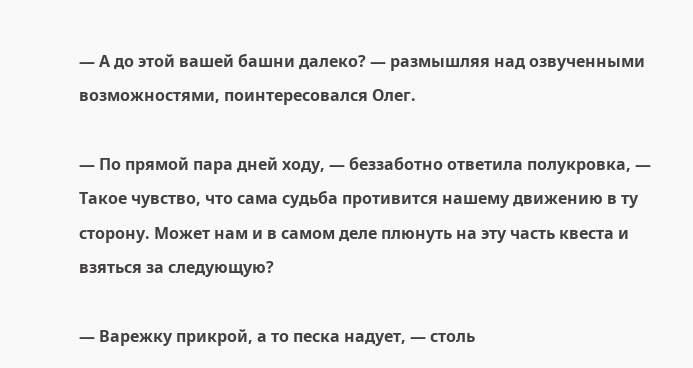— А до этой вашей башни далеко? — размышляя над озвученными возможностями, поинтересовался Олег.

— По прямой пара дней ходу, — беззаботно ответила полукровка, — Такое чувство, что сама судьба противится нашему движению в ту сторону. Может нам и в самом деле плюнуть на эту часть квеста и взяться за следующую?

— Варежку прикрой, а то песка надует, — столь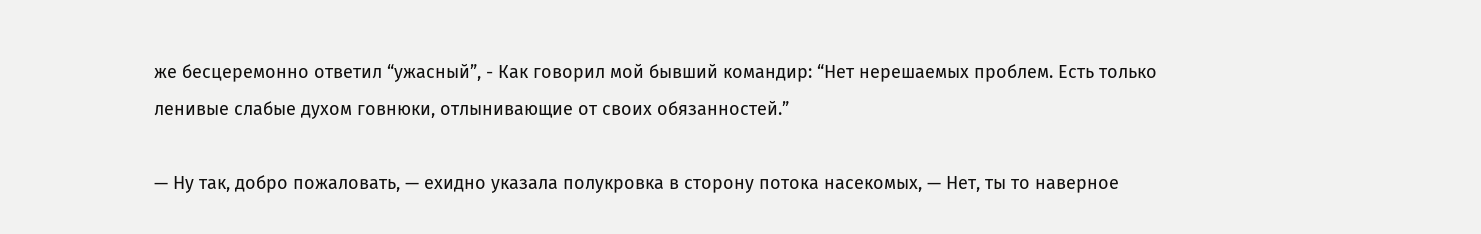же бесцеремонно ответил “ужасный”, - Как говорил мой бывший командир: “Нет нерешаемых проблем. Есть только ленивые слабые духом говнюки, отлынивающие от своих обязанностей.”

— Ну так, добро пожаловать, — ехидно указала полукровка в сторону потока насекомых, — Нет, ты то наверное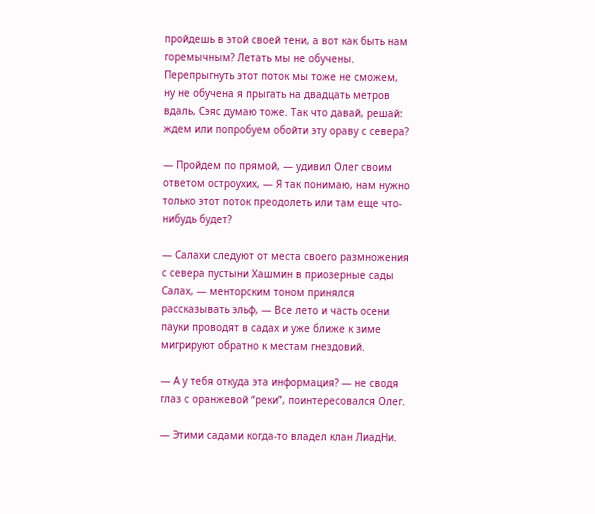пройдешь в этой своей тени, а вот как быть нам горемычным? Летать мы не обучены. Перепрыгнуть этот поток мы тоже не сможем, ну не обучена я прыгать на двадцать метров вдаль, Сэяс думаю тоже. Так что давай, решай: ждем или попробуем обойти эту ораву с севера?

— Пройдем по прямой, — удивил Олег своим ответом остроухих, — Я так понимаю, нам нужно только этот поток преодолеть или там еще что-нибудь будет?

— Салахи следуют от места своего размножения с севера пустыни Хашмин в приозерные сады Салах, — менторским тоном принялся рассказывать эльф, — Все лето и часть осени пауки проводят в садах и уже ближе к зиме мигрируют обратно к местам гнездовий.

— А у тебя откуда эта информация? — не сводя глаз с оранжевой “реки”, поинтересовался Олег.

— Этими садами когда-то владел клан ЛиадНи.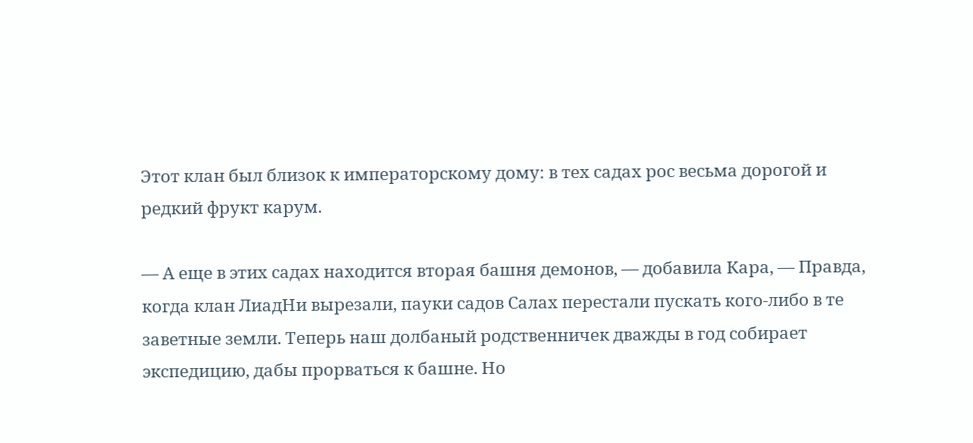Этот клан был близок к императорскому дому: в тех садах рос весьма дорогой и редкий фрукт карум.

— А еще в этих садах находится вторая башня демонов, — добавила Кара, — Правда, когда клан ЛиадНи вырезали, пауки садов Салах перестали пускать кого-либо в те заветные земли. Теперь наш долбаный родственничек дважды в год собирает экспедицию, дабы прорваться к башне. Но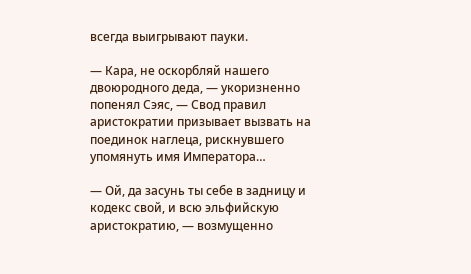всегда выигрывают пауки.

— Кара, не оскорбляй нашего двоюродного деда, — укоризненно попенял Сэяс, — Свод правил аристократии призывает вызвать на поединок наглеца, рискнувшего упомянуть имя Императора…

— Ой, да засунь ты себе в задницу и кодекс свой, и всю эльфийскую аристократию, — возмущенно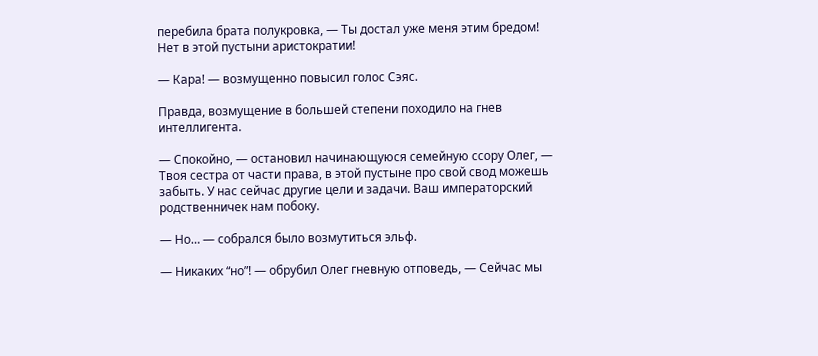перебила брата полукровка, — Ты достал уже меня этим бредом! Нет в этой пустыни аристократии!

— Кара! — возмущенно повысил голос Сэяс.

Правда, возмущение в большей степени походило на гнев интеллигента.

— Спокойно, — остановил начинающуюся семейную ссору Олег, — Твоя сестра от части права, в этой пустыне про свой свод можешь забыть. У нас сейчас другие цели и задачи. Ваш императорский родственничек нам побоку.

— Но… — собрался было возмутиться эльф.

— Никаких “но”! — обрубил Олег гневную отповедь, — Сейчас мы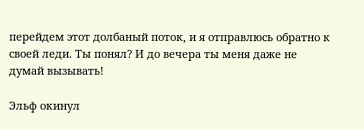перейдем этот долбаный поток, и я отправлюсь обратно к своей леди. Ты понял? И до вечера ты меня даже не думай вызывать!

Эльф окинул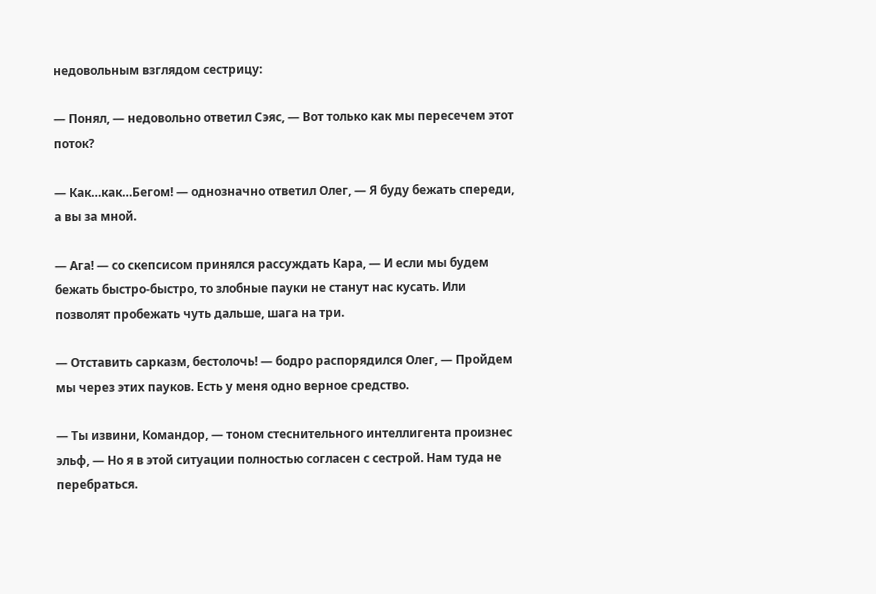недовольным взглядом сестрицу:

— Понял, — недовольно ответил Сэяс, — Вот только как мы пересечем этот поток?

— Как…как…Бегом! — однозначно ответил Олег, — Я буду бежать спереди, а вы за мной.

— Ага! — со скепсисом принялся рассуждать Кара, — И если мы будем бежать быстро-быстро, то злобные пауки не станут нас кусать. Или позволят пробежать чуть дальше, шага на три.

— Отставить сарказм, бестолочь! — бодро распорядился Олег, — Пройдем мы через этих пауков. Есть у меня одно верное средство.

— Ты извини, Командор, — тоном стеснительного интеллигента произнес эльф, — Но я в этой ситуации полностью согласен с сестрой. Нам туда не перебраться.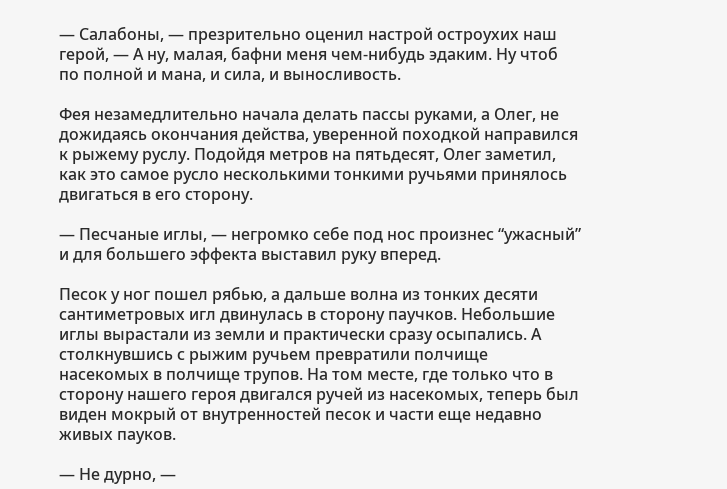— Салабоны, — презрительно оценил настрой остроухих наш герой, — А ну, малая, бафни меня чем-нибудь эдаким. Ну чтоб по полной и мана, и сила, и выносливость.

Фея незамедлительно начала делать пассы руками, а Олег, не дожидаясь окончания действа, уверенной походкой направился к рыжему руслу. Подойдя метров на пятьдесят, Олег заметил, как это самое русло несколькими тонкими ручьями принялось двигаться в его сторону.

— Песчаные иглы, — негромко себе под нос произнес “ужасный” и для большего эффекта выставил руку вперед.

Песок у ног пошел рябью, а дальше волна из тонких десяти сантиметровых игл двинулась в сторону паучков. Небольшие иглы вырастали из земли и практически сразу осыпались. А столкнувшись с рыжим ручьем превратили полчище насекомых в полчище трупов. На том месте, где только что в сторону нашего героя двигался ручей из насекомых, теперь был виден мокрый от внутренностей песок и части еще недавно живых пауков.

— Не дурно, —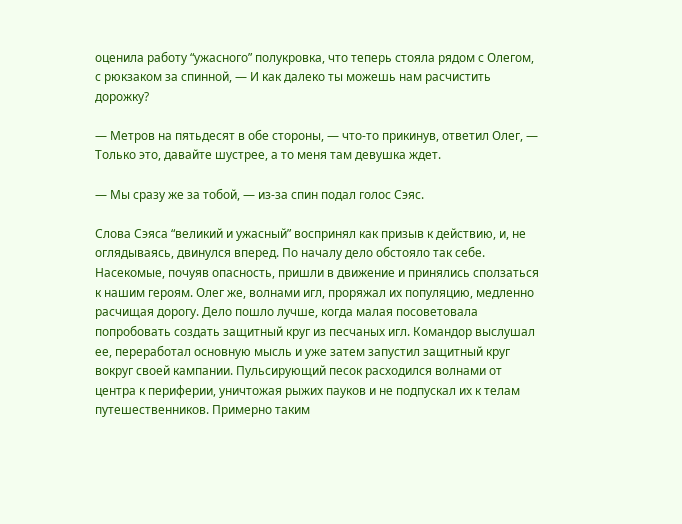оценила работу “ужасного” полукровка, что теперь стояла рядом с Олегом, с рюкзаком за спинной, — И как далеко ты можешь нам расчистить дорожку?

— Метров на пятьдесят в обе стороны, — что-то прикинув, ответил Олег, — Только это, давайте шустрее, а то меня там девушка ждет.

— Мы сразу же за тобой, — из-за спин подал голос Сэяс.

Слова Сэяса “великий и ужасный” воспринял как призыв к действию, и, не оглядываясь, двинулся вперед. По началу дело обстояло так себе. Насекомые, почуяв опасность, пришли в движение и принялись сползаться к нашим героям. Олег же, волнами игл, проряжал их популяцию, медленно расчищая дорогу. Дело пошло лучше, когда малая посоветовала попробовать создать защитный круг из песчаных игл. Командор выслушал ее, переработал основную мысль и уже затем запустил защитный круг вокруг своей кампании. Пульсирующий песок расходился волнами от центра к периферии, уничтожая рыжих пауков и не подпускал их к телам путешественников. Примерно таким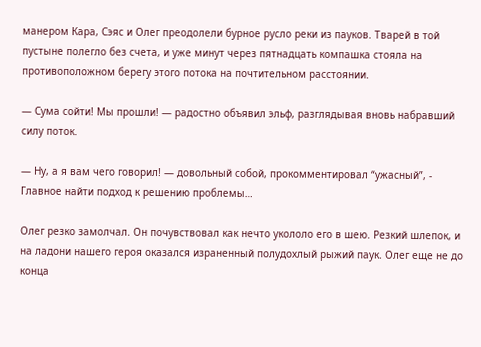манером Кара, Сэяс и Олег преодолели бурное русло реки из пауков. Тварей в той пустыне полегло без счета, и уже минут через пятнадцать компашка стояла на противоположном берегу этого потока на почтительном расстоянии.

— Сума сойти! Мы прошли! — радостно объявил эльф, разглядывая вновь набравший силу поток.

— Ну, а я вам чего говорил! — довольный собой, прокомментировал “ужасный”, - Главное найти подход к решению проблемы…

Олег резко замолчал. Он почувствовал как нечто укололо его в шею. Резкий шлепок, и на ладони нашего героя оказался израненный полудохлый рыжий паук. Олег еще не до конца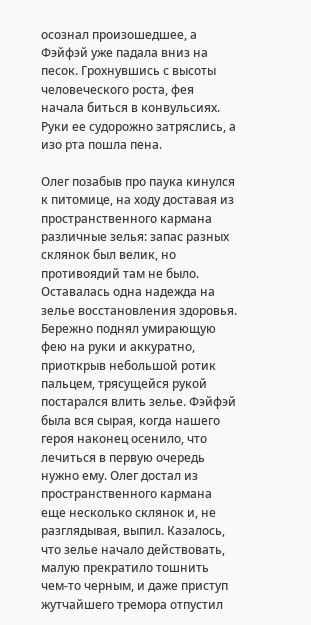осознал произошедшее, а Фэйфэй уже падала вниз на песок. Грохнувшись с высоты человеческого роста, фея начала биться в конвульсиях. Руки ее судорожно затряслись, а изо рта пошла пена.

Олег позабыв про паука кинулся к питомице, на ходу доставая из пространственного кармана различные зелья: запас разных склянок был велик, но противоядий там не было. Оставалась одна надежда на зелье восстановления здоровья. Бережно поднял умирающую фею на руки и аккуратно, приоткрыв небольшой ротик пальцем, трясущейся рукой постарался влить зелье. Фэйфэй была вся сырая, когда нашего героя наконец осенило, что лечиться в первую очередь нужно ему. Олег достал из пространственного кармана еще несколько склянок и, не разглядывая, выпил. Казалось, что зелье начало действовать, малую прекратило тошнить чем-то черным, и даже приступ жутчайшего тремора отпустил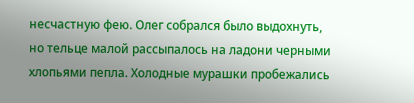несчастную фею. Олег собрался было выдохнуть, но тельце малой рассыпалось на ладони черными хлопьями пепла. Холодные мурашки пробежались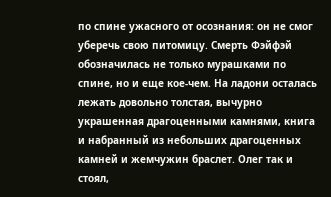по спине ужасного от осознания: он не смог уберечь свою питомицу. Смерть Фэйфэй обозначилась не только мурашками по спине, но и еще кое-чем. На ладони осталась лежать довольно толстая, вычурно украшенная драгоценными камнями, книга и набранный из небольших драгоценных камней и жемчужин браслет. Олег так и стоял,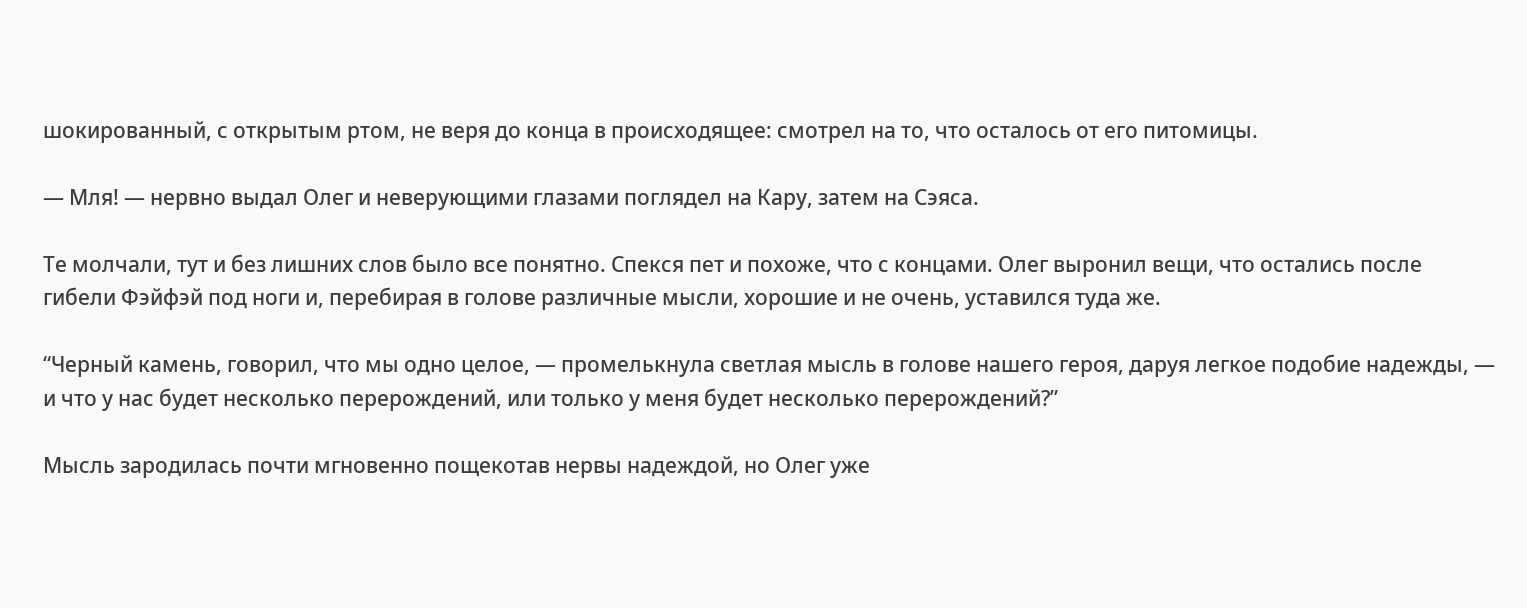шокированный, с открытым ртом, не веря до конца в происходящее: смотрел на то, что осталось от его питомицы.

— Мля! — нервно выдал Олег и неверующими глазами поглядел на Кару, затем на Сэяса.

Те молчали, тут и без лишних слов было все понятно. Спекся пет и похоже, что с концами. Олег выронил вещи, что остались после гибели Фэйфэй под ноги и, перебирая в голове различные мысли, хорошие и не очень, уставился туда же.

“Черный камень, говорил, что мы одно целое, — промелькнула светлая мысль в голове нашего героя, даруя легкое подобие надежды, — и что у нас будет несколько перерождений, или только у меня будет несколько перерождений?”

Мысль зародилась почти мгновенно пощекотав нервы надеждой, но Олег уже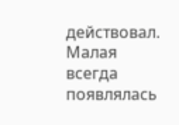действовал. Малая всегда появлялась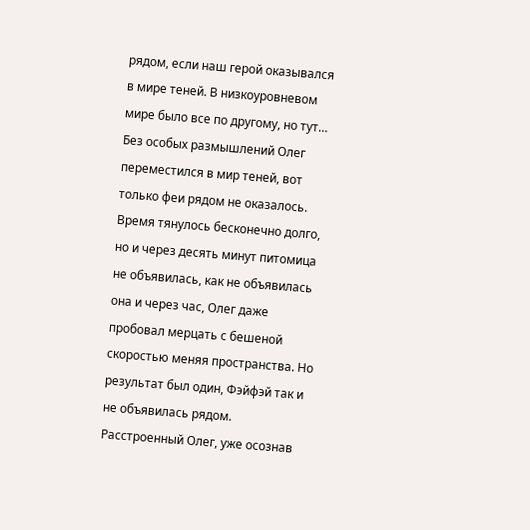рядом, если наш герой оказывался в мире теней. В низкоуровневом мире было все по другому, но тут… Без особых размышлений Олег переместился в мир теней, вот только феи рядом не оказалось. Время тянулось бесконечно долго, но и через десять минут питомица не объявилась, как не объявилась она и через час, Олег даже пробовал мерцать с бешеной скоростью меняя пространства. Но результат был один, Фэйфэй так и не объявилась рядом. Расстроенный Олег, уже осознав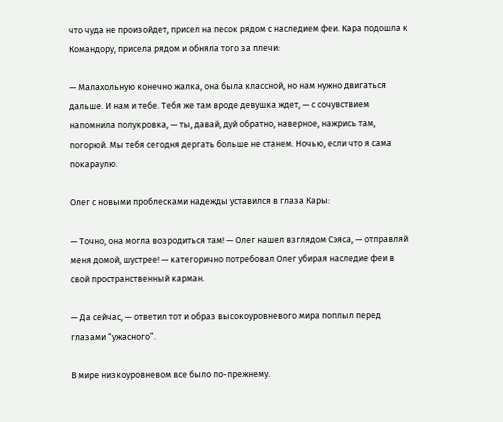что чуда не произойдет, присел на песок рядом с наследием феи. Кара подошла к Командору, присела рядом и обняла того за плечи:

— Малахольную конечно жалка, она была классной, но нам нужно двигаться дальше. И нам и тебе. Тебя же там вроде девушка ждет, — с сочувствием напомнила полукровка, — ты, давай, дуй обратно, наверное, нажрись там, погорюй. Мы тебя сегодня дергать больше не станем. Ночью, если что я сама покараулю.

Олег с новыми проблесками надежды уставился в глаза Кары:

— Точно, она могла возродиться там! — Олег нашел взглядом Сэяса, — отправляй меня домой, шустрее! — категорично потребовал Олег убирая наследие феи в свой пространственный карман.

— Да сейчас, — ответил тот и образ высокоуровневого мира поплыл перед глазами “ужасного”.

В мире низкоуровневом все было по-прежнему.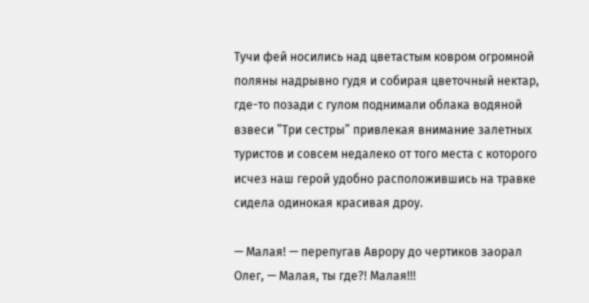Тучи фей носились над цветастым ковром огромной поляны надрывно гудя и собирая цветочный нектар, где-то позади с гулом поднимали облака водяной взвеси ”Три сестры” привлекая внимание залетных туристов и совсем недалеко от того места с которого исчез наш герой удобно расположившись на травке сидела одинокая красивая дроу.

— Малая! — перепугав Аврору до чертиков заорал Олег, — Малая, ты где?! Малая!!!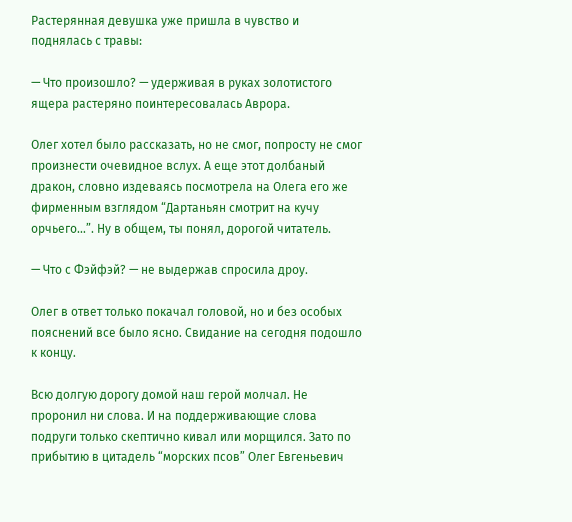Растерянная девушка уже пришла в чувство и поднялась с травы:

— Что произошло? — удерживая в руках золотистого ящера растеряно поинтересовалась Аврора.

Олег хотел было рассказать, но не смог, попросту не смог произнести очевидное вслух. А еще этот долбаный дракон, словно издеваясь посмотрела на Олега его же фирменным взглядом “Дартаньян смотрит на кучу орчьего…”. Ну в общем, ты понял, дорогой читатель.

— Что с Фэйфэй? — не выдержав спросила дроу.

Олег в ответ только покачал головой, но и без особых пояснений все было ясно. Свидание на сегодня подошло к концу.

Всю долгую дорогу домой наш герой молчал. Не проронил ни слова. И на поддерживающие слова подруги только скептично кивал или морщился. Зато по прибытию в цитадель “морских псов” Олег Евгеньевич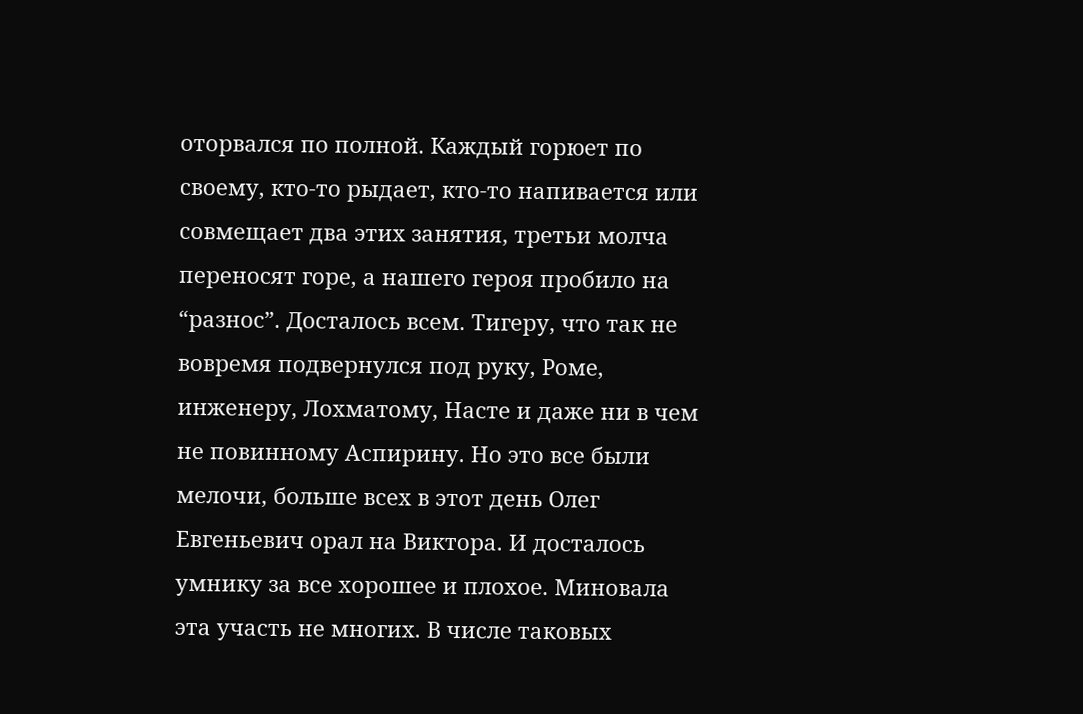оторвался по полной. Каждый горюет по своему, кто-то рыдает, кто-то напивается или совмещает два этих занятия, третьи молча переносят горе, а нашего героя пробило на “разнос”. Досталось всем. Тигеру, что так не вовремя подвернулся под руку, Роме, инженеру, Лохматому, Насте и даже ни в чем не повинному Аспирину. Но это все были мелочи, больше всех в этот день Олег Евгеньевич орал на Виктора. И досталось умнику за все хорошее и плохое. Миновала эта участь не многих. В числе таковых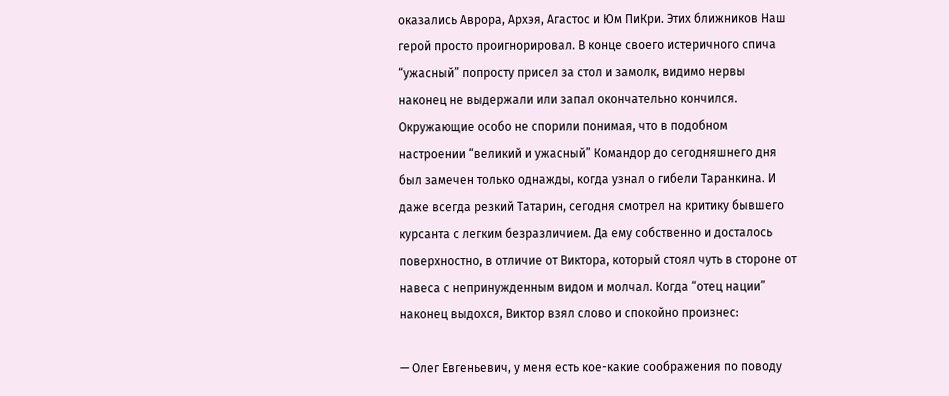оказались Аврора, Архэя, Агастос и Юм ПиКри. Этих ближников Наш герой просто проигнорировал. В конце своего истеричного спича “ужасный” попросту присел за стол и замолк, видимо нервы наконец не выдержали или запал окончательно кончился. Окружающие особо не спорили понимая, что в подобном настроении “великий и ужасный” Командор до сегодняшнего дня был замечен только однажды, когда узнал о гибели Таранкина. И даже всегда резкий Татарин, сегодня смотрел на критику бывшего курсанта с легким безразличием. Да ему собственно и досталось поверхностно, в отличие от Виктора, который стоял чуть в стороне от навеса с непринужденным видом и молчал. Когда “отец нации” наконец выдохся, Виктор взял слово и спокойно произнес:

— Олег Евгеньевич, у меня есть кое-какие соображения по поводу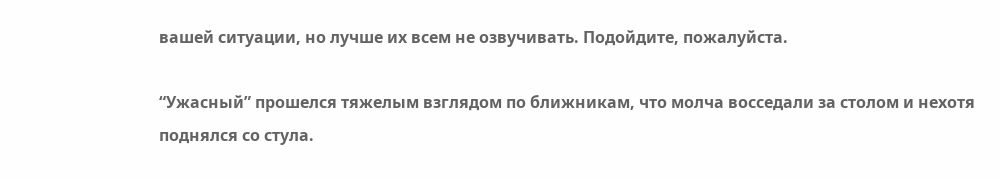вашей ситуации, но лучше их всем не озвучивать. Подойдите, пожалуйста.

“Ужасный” прошелся тяжелым взглядом по ближникам, что молча восседали за столом и нехотя поднялся со стула.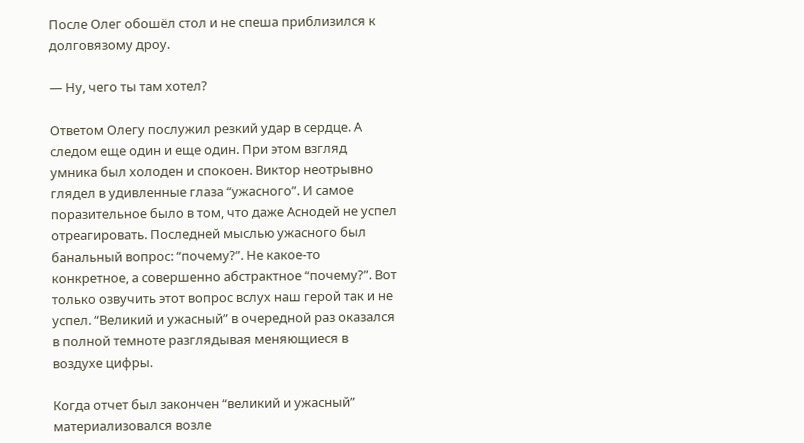После Олег обошёл стол и не спеша приблизился к долговязому дроу.

— Ну, чего ты там хотел?

Ответом Олегу послужил резкий удар в сердце. А следом еще один и еще один. При этом взгляд умника был холоден и спокоен. Виктор неотрывно глядел в удивленные глаза “ужасного”. И самое поразительное было в том, что даже Аснодей не успел отреагировать. Последней мыслью ужасного был банальный вопрос: “почему?”. Не какое-то конкретное, а совершенно абстрактное “почему?”. Вот только озвучить этот вопрос вслух наш герой так и не успел. “Великий и ужасный” в очередной раз оказался в полной темноте разглядывая меняющиеся в воздухе цифры.

Когда отчет был закончен “великий и ужасный” материализовался возле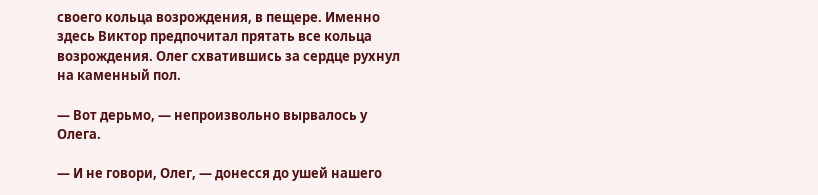своего кольца возрождения, в пещере. Именно здесь Виктор предпочитал прятать все кольца возрождения. Олег схватившись за сердце рухнул на каменный пол.

— Вот дерьмо, — непроизвольно вырвалось у Олега.

— И не говори, Олег, — донесся до ушей нашего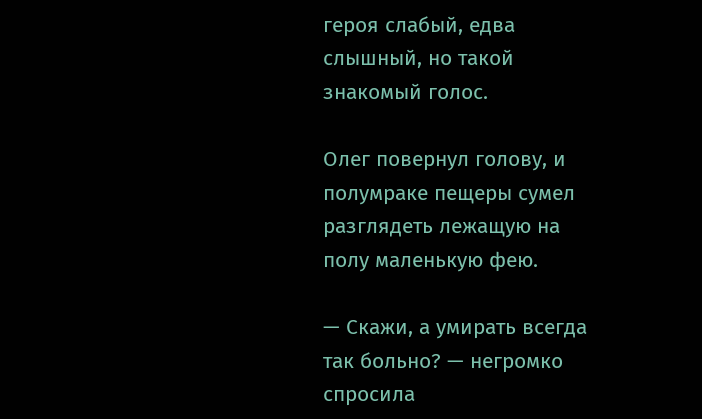героя слабый, едва слышный, но такой знакомый голос.

Олег повернул голову, и полумраке пещеры сумел разглядеть лежащую на полу маленькую фею.

— Скажи, а умирать всегда так больно? — негромко спросила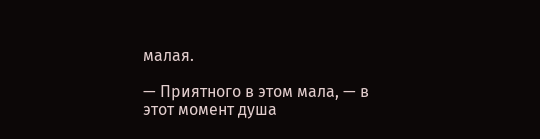малая.

— Приятного в этом мала, — в этот момент душа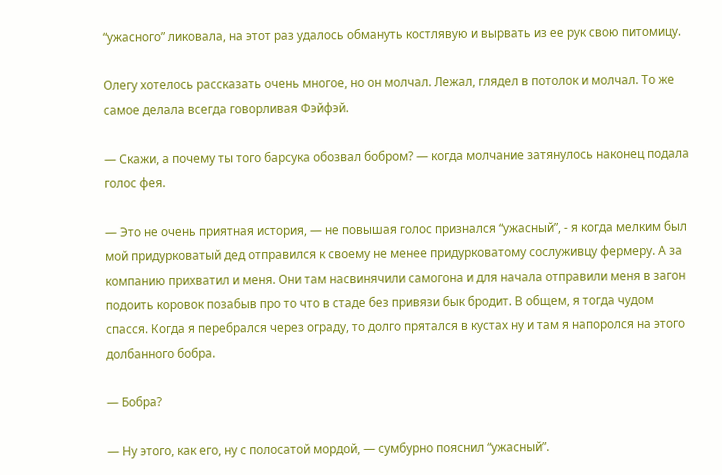“ужасного” ликовала, на этот раз удалось обмануть костлявую и вырвать из ее рук свою питомицу.

Олегу хотелось рассказать очень многое, но он молчал. Лежал, глядел в потолок и молчал. То же самое делала всегда говорливая Фэйфэй.

— Скажи, а почему ты того барсука обозвал бобром? — когда молчание затянулось наконец подала голос фея.

— Это не очень приятная история, — не повышая голос признался “ужасный”, - я когда мелким был мой придурковатый дед отправился к своему не менее придурковатому сослуживцу фермеру. А за компанию прихватил и меня. Они там насвинячили самогона и для начала отправили меня в загон подоить коровок позабыв про то что в стаде без привязи бык бродит. В общем, я тогда чудом спасся. Когда я перебрался через ограду, то долго прятался в кустах ну и там я напоролся на этого долбанного бобра.

— Бобра?

— Ну этого, как его, ну с полосатой мордой, — сумбурно пояснил “ужасный”.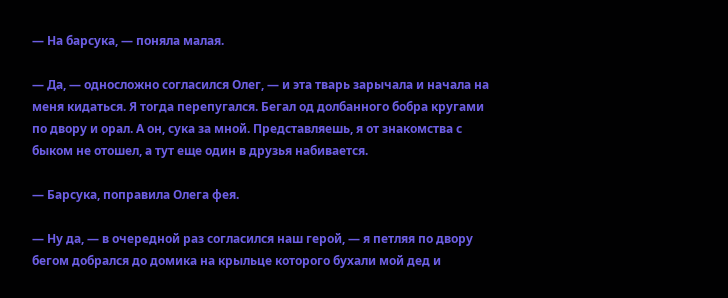— На барсука, — поняла малая.

— Да, — односложно согласился Олег, — и эта тварь зарычала и начала на меня кидаться. Я тогда перепугался. Бегал од долбанного бобра кругами по двору и орал. А он, сука за мной. Представляешь, я от знакомства с быком не отошел, а тут еще один в друзья набивается.

— Барсука, поправила Олега фея.

— Ну да, — в очередной раз согласился наш герой, — я петляя по двору бегом добрался до домика на крыльце которого бухали мой дед и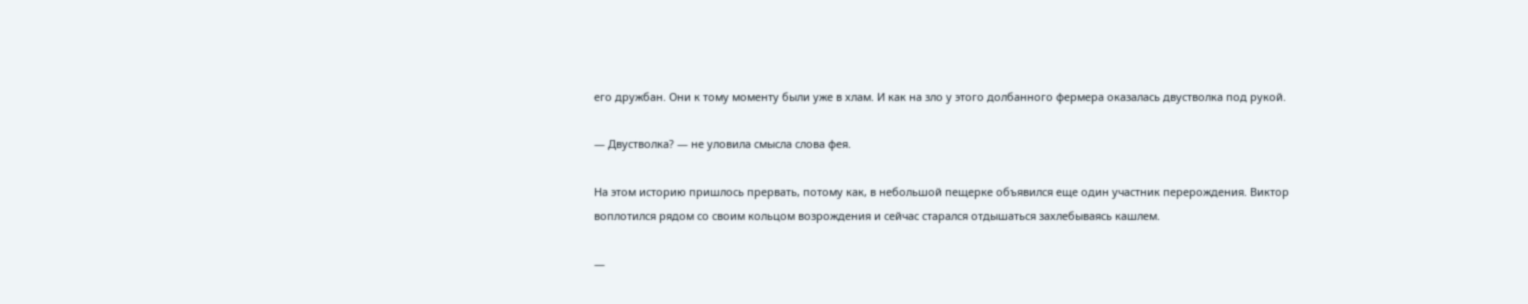его дружбан. Они к тому моменту были уже в хлам. И как на зло у этого долбанного фермера оказалась двустволка под рукой.

— Двустволка? — не уловила смысла слова фея.

На этом историю пришлось прервать, потому как, в небольшой пещерке объявился еще один участник перерождения. Виктор воплотился рядом со своим кольцом возрождения и сейчас старался отдышаться захлебываясь кашлем.

—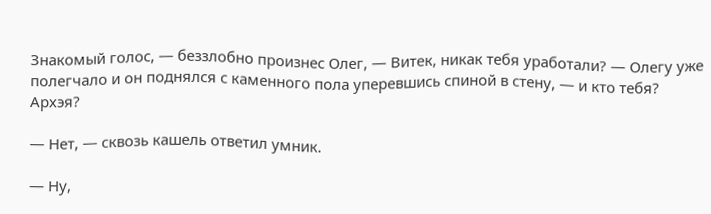Знакомый голос, — беззлобно произнес Олег, — Витек, никак тебя уработали? — Олегу уже полегчало и он поднялся с каменного пола уперевшись спиной в стену, — и кто тебя? Архэя?

— Нет, — сквозь кашель ответил умник.

— Ну,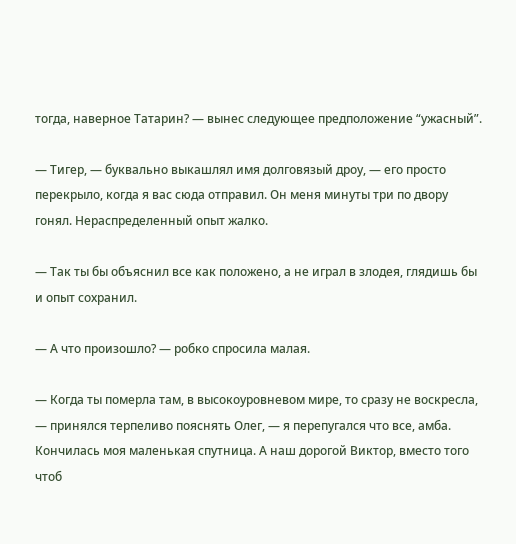тогда, наверное Татарин? — вынес следующее предположение “ужасный”.

— Тигер, — буквально выкашлял имя долговязый дроу, — его просто перекрыло, когда я вас сюда отправил. Он меня минуты три по двору гонял. Нераспределенный опыт жалко.

— Так ты бы объяснил все как положено, а не играл в злодея, глядишь бы и опыт сохранил.

— А что произошло? — робко спросила малая.

— Когда ты померла там, в высокоуровневом мире, то сразу не воскресла, — принялся терпеливо пояснять Олег, — я перепугался что все, амба. Кончилась моя маленькая спутница. А наш дорогой Виктор, вместо того чтоб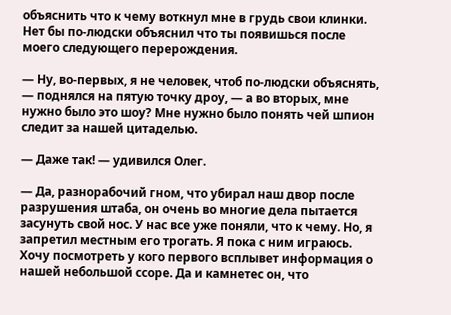объяснить что к чему воткнул мне в грудь свои клинки. Нет бы по-людски объяснил что ты появишься после моего следующего перерождения.

— Ну, во-первых, я не человек, чтоб по-людски объяснять, — поднялся на пятую точку дроу, — а во вторых, мне нужно было это шоу? Мне нужно было понять чей шпион следит за нашей цитаделью.

— Даже так! — удивился Олег.

— Да, разнорабочий гном, что убирал наш двор после разрушения штаба, он очень во многие дела пытается засунуть свой нос. У нас все уже поняли, что к чему. Но, я запретил местным его трогать. Я пока с ним играюсь. Хочу посмотреть у кого первого всплывет информация о нашей небольшой ссоре. Да и камнетес он, что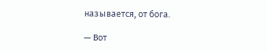называется, от бога.

— Вот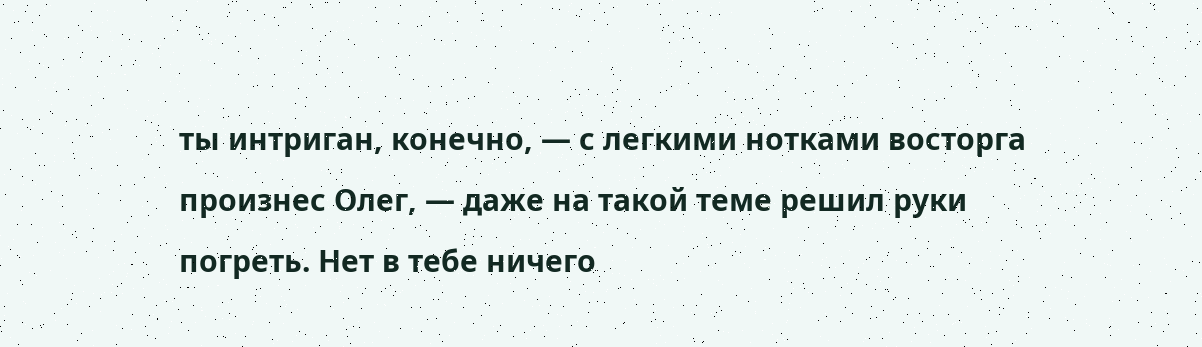ты интриган, конечно, — с легкими нотками восторга произнес Олег, — даже на такой теме решил руки погреть. Нет в тебе ничего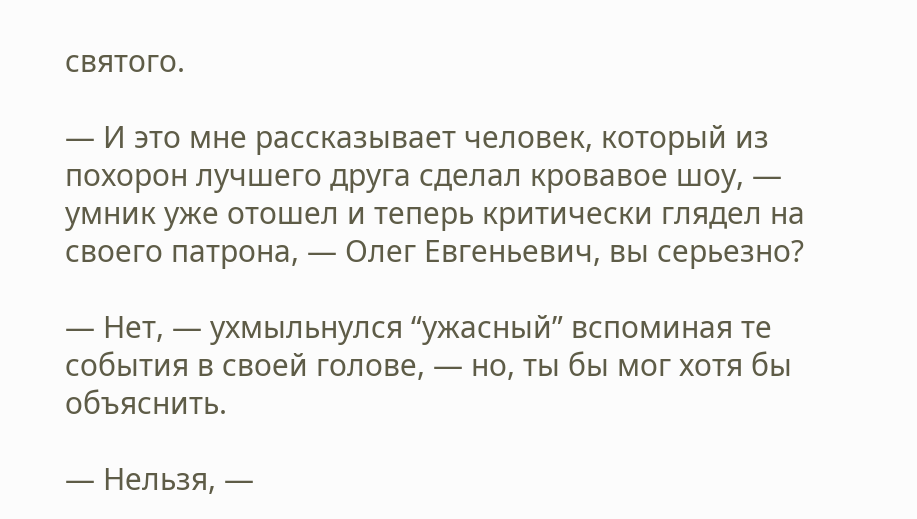святого.

— И это мне рассказывает человек, который из похорон лучшего друга сделал кровавое шоу, — умник уже отошел и теперь критически глядел на своего патрона, — Олег Евгеньевич, вы серьезно?

— Нет, — ухмыльнулся “ужасный” вспоминая те события в своей голове, — но, ты бы мог хотя бы объяснить.

— Нельзя, —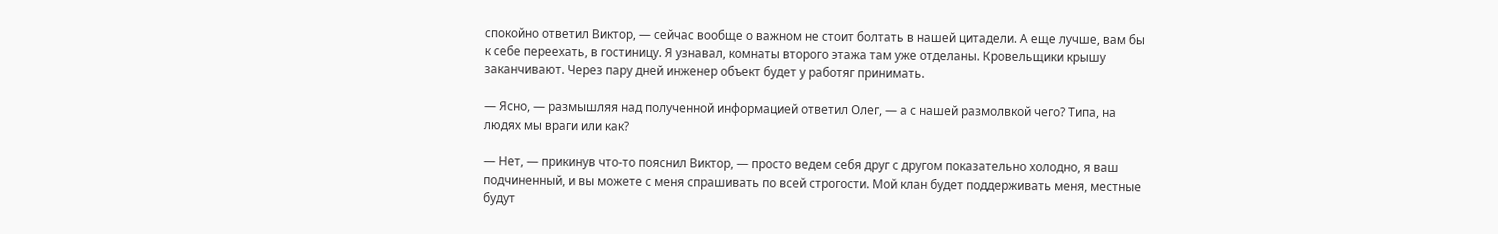спокойно ответил Виктор, — сейчас вообще о важном не стоит болтать в нашей цитадели. А еще лучше, вам бы к себе переехать, в гостиницу. Я узнавал, комнаты второго этажа там уже отделаны. Кровельщики крышу заканчивают. Через пару дней инженер объект будет у работяг принимать.

— Ясно, — размышляя над полученной информацией ответил Олег, — а с нашей размолвкой чего? Типа, на людях мы враги или как?

— Нет, — прикинув что-то пояснил Виктор, — просто ведем себя друг с другом показательно холодно, я ваш подчиненный, и вы можете с меня спрашивать по всей строгости. Мой клан будет поддерживать меня, местные будут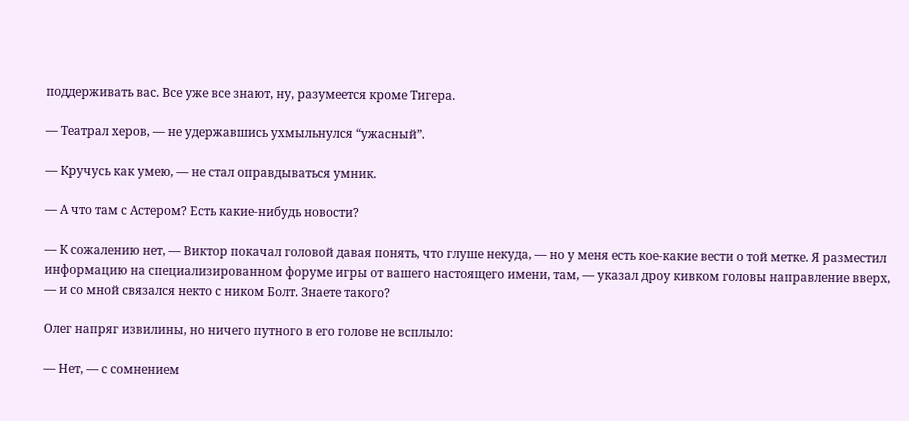поддерживать вас. Все уже все знают, ну, разумеется кроме Тигера.

— Театрал херов, — не удержавшись ухмыльнулся “ужасный”.

— Кручусь как умею, — не стал оправдываться умник.

— А что там с Астером? Есть какие-нибудь новости?

— К сожалению нет, — Виктор покачал головой давая понять, что глуше некуда, — но у меня есть кое-какие вести о той метке. Я разместил информацию на специализированном форуме игры от вашего настоящего имени, там, — указал дроу кивком головы направление вверх, — и со мной связался некто с ником Болт. Знаете такого?

Олег напряг извилины, но ничего путного в его голове не всплыло:

— Нет, — с сомнением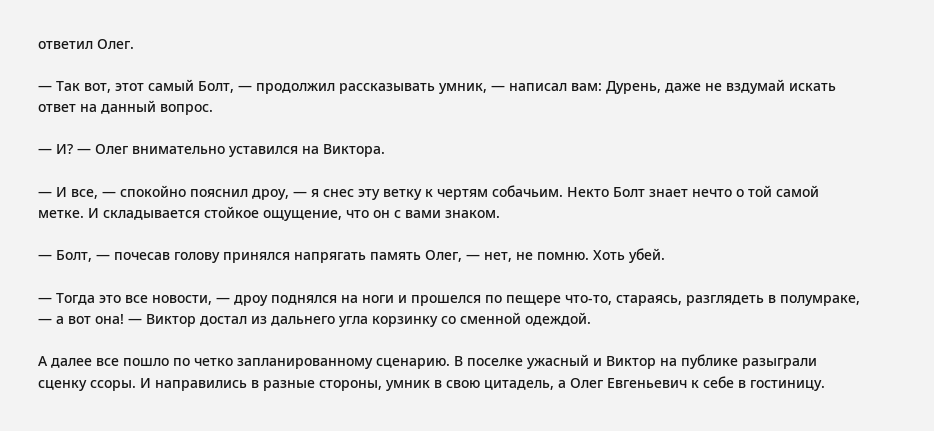ответил Олег.

— Так вот, этот самый Болт, — продолжил рассказывать умник, — написал вам: Дурень, даже не вздумай искать ответ на данный вопрос.

— И? — Олег внимательно уставился на Виктора.

— И все, — спокойно пояснил дроу, — я снес эту ветку к чертям собачьим. Некто Болт знает нечто о той самой метке. И складывается стойкое ощущение, что он с вами знаком.

— Болт, — почесав голову принялся напрягать память Олег, — нет, не помню. Хоть убей.

— Тогда это все новости, — дроу поднялся на ноги и прошелся по пещере что-то, стараясь, разглядеть в полумраке, — а вот она! — Виктор достал из дальнего угла корзинку со сменной одеждой.

А далее все пошло по четко запланированному сценарию. В поселке ужасный и Виктор на публике разыграли сценку ссоры. И направились в разные стороны, умник в свою цитадель, а Олег Евгеньевич к себе в гостиницу.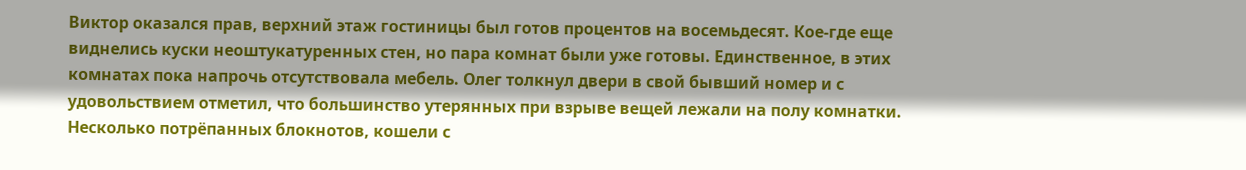Виктор оказался прав, верхний этаж гостиницы был готов процентов на восемьдесят. Кое-где еще виднелись куски неоштукатуренных стен, но пара комнат были уже готовы. Единственное, в этих комнатах пока напрочь отсутствовала мебель. Олег толкнул двери в свой бывший номер и с удовольствием отметил, что большинство утерянных при взрыве вещей лежали на полу комнатки. Несколько потрёпанных блокнотов, кошели с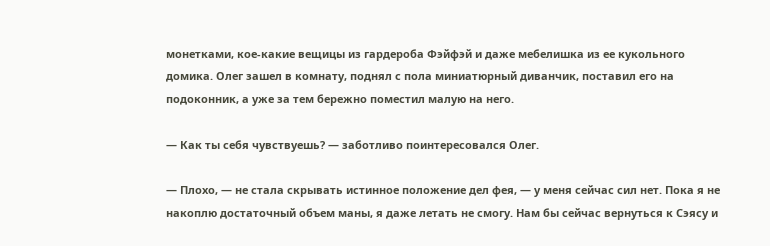монетками, кое-какие вещицы из гардероба Фэйфэй и даже мебелишка из ее кукольного домика. Олег зашел в комнату, поднял с пола миниатюрный диванчик, поставил его на подоконник, а уже за тем бережно поместил малую на него.

— Как ты себя чувствуешь? — заботливо поинтересовался Олег.

— Плохо, — не стала скрывать истинное положение дел фея, — у меня сейчас сил нет. Пока я не накоплю достаточный объем маны, я даже летать не смогу. Нам бы сейчас вернуться к Сэясу и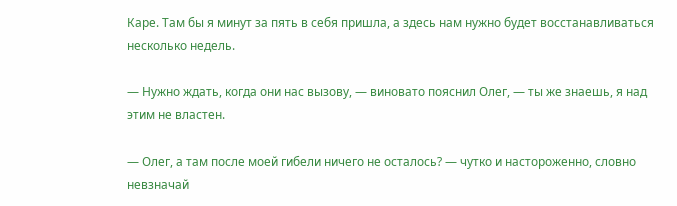Каре. Там бы я минут за пять в себя пришла, а здесь нам нужно будет восстанавливаться несколько недель.

— Нужно ждать, когда они нас вызову, — виновато пояснил Олег, — ты же знаешь, я над этим не властен.

— Олег, а там после моей гибели ничего не осталось? — чутко и настороженно, словно невзначай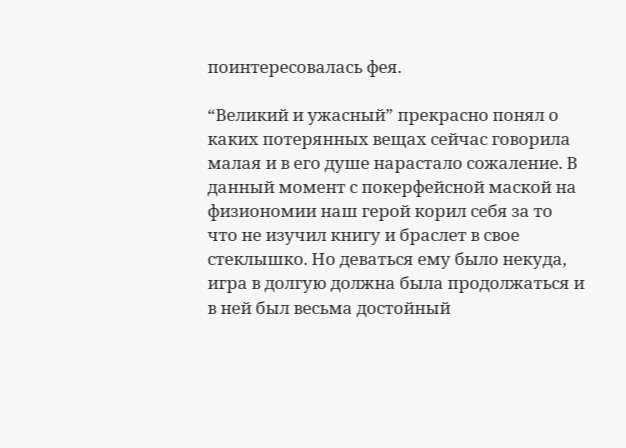поинтересовалась фея.

“Великий и ужасный” прекрасно понял о каких потерянных вещах сейчас говорила малая и в его душе нарастало сожаление. В данный момент с покерфейсной маской на физиономии наш герой корил себя за то что не изучил книгу и браслет в свое стеклышко. Но деваться ему было некуда, игра в долгую должна была продолжаться и в ней был весьма достойный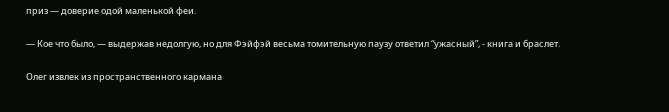приз — доверие одой маленькой феи.

— Кое что было, — выдержав недолгую, но для Фэйфэй весьма томительную паузу ответил “ужасный”, - книга и браслет.

Олег извлек из пространственного кармана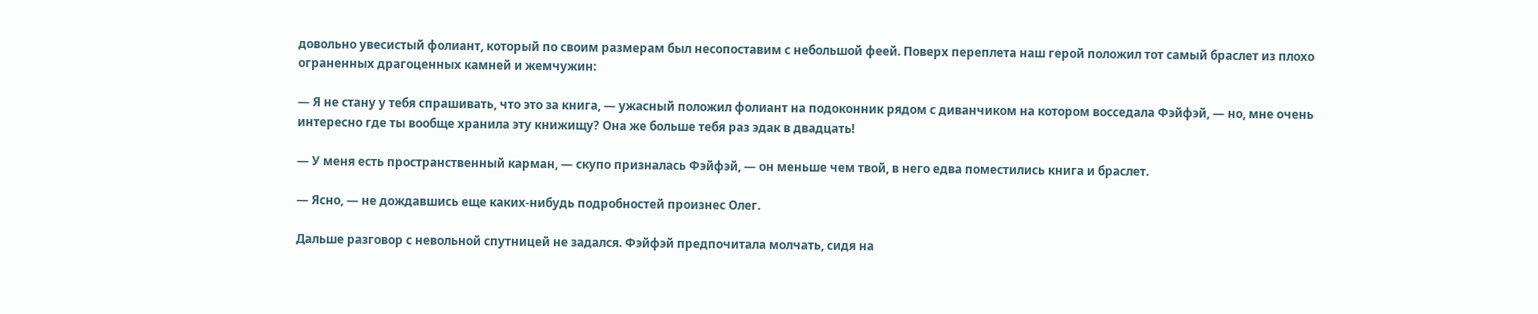довольно увесистый фолиант, который по своим размерам был несопоставим с небольшой феей. Поверх переплета наш герой положил тот самый браслет из плохо ограненных драгоценных камней и жемчужин:

— Я не стану у тебя спрашивать, что это за книга, — ужасный положил фолиант на подоконник рядом с диванчиком на котором восседала Фэйфэй, — но, мне очень интересно где ты вообще хранила эту книжищу? Она же больше тебя раз эдак в двадцать!

— У меня есть пространственный карман, — скупо призналась Фэйфэй, — он меньше чем твой, в него едва поместились книга и браслет.

— Ясно, — не дождавшись еще каких-нибудь подробностей произнес Олег.

Дальше разговор с невольной спутницей не задался. Фэйфэй предпочитала молчать, сидя на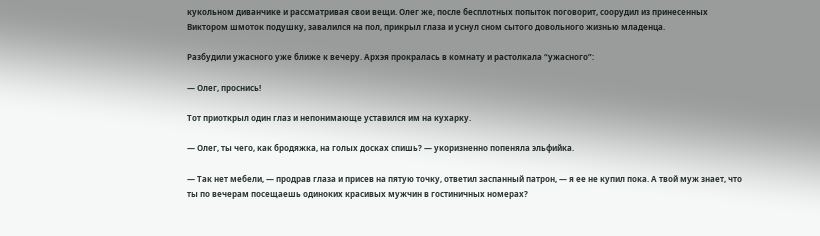кукольном диванчике и рассматривая свои вещи. Олег же, после бесплотных попыток поговорит, соорудил из принесенных Виктором шмоток подушку, завалился на пол, прикрыл глаза и уснул сном сытого довольного жизнью младенца.

Разбудили ужасного уже ближе к вечеру. Архэя прокралась в комнату и растолкала “ужасного”:

— Олег, проснись!

Тот приоткрыл один глаз и непонимающе уставился им на кухарку.

— Олег, ты чего, как бродяжка, на голых досках спишь? — укоризненно попеняла эльфийка.

— Так нет мебели, — продрав глаза и присев на пятую точку, ответил заспанный патрон, — я ее не купил пока. А твой муж знает, что ты по вечерам посещаешь одиноких красивых мужчин в гостиничных номерах?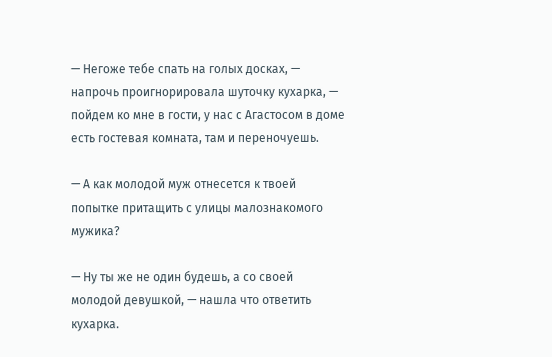— Негоже тебе спать на голых досках, — напрочь проигнорировала шуточку кухарка, — пойдем ко мне в гости, у нас с Агастосом в доме есть гостевая комната, там и переночуешь.

— А как молодой муж отнесется к твоей попытке притащить с улицы малознакомого мужика?

— Ну ты же не один будешь, а со своей молодой девушкой, — нашла что ответить кухарка.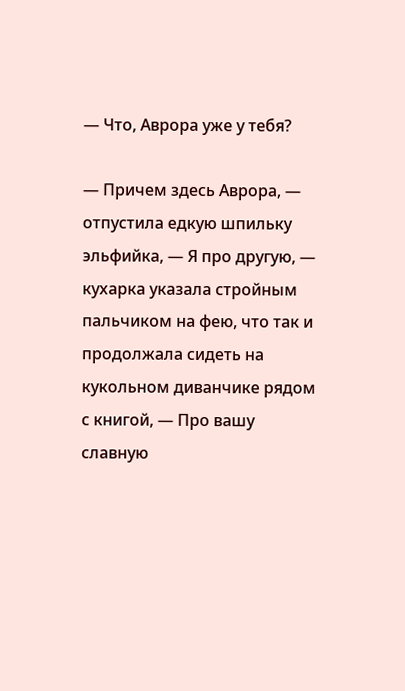— Что, Аврора уже у тебя?

— Причем здесь Аврора, — отпустила едкую шпильку эльфийка, — Я про другую, — кухарка указала стройным пальчиком на фею, что так и продолжала сидеть на кукольном диванчике рядом с книгой, — Про вашу славную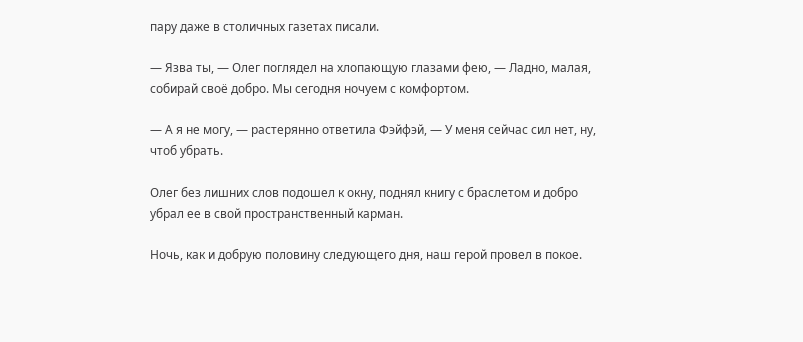пару даже в столичных газетах писали.

— Язва ты, — Олег поглядел на хлопающую глазами фею, — Ладно, малая, собирай своё добро. Мы сегодня ночуем с комфортом.

— А я не могу, — растерянно ответила Фэйфэй, — У меня сейчас сил нет, ну, чтоб убрать.

Олег без лишних слов подошел к окну, поднял книгу с браслетом и добро убрал ее в свой пространственный карман.

Ночь, как и добрую половину следующего дня, наш герой провел в покое.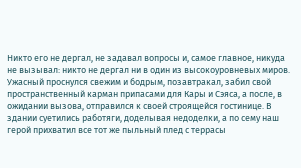Никто его не дергал, не задавал вопросы и, самое главное, никуда не вызывал: никто не дергал ни в один из высокоуровневых миров. Ужасный проснулся свежим и бодрым, позавтракал, забил свой пространственный карман припасами для Кары и Сэяса, а после, в ожидании вызова, отправился к своей строящейся гостинице. В здании суетились работяги, доделывая недоделки, а по сему наш герой прихватил все тот же пыльный плед с террасы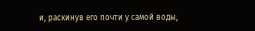и, раскинув его почти у самой воды,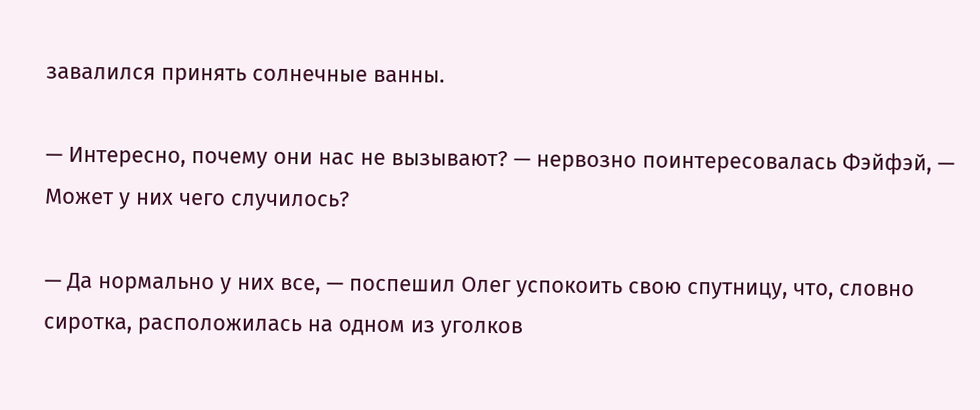завалился принять солнечные ванны.

— Интересно, почему они нас не вызывают? — нервозно поинтересовалась Фэйфэй, — Может у них чего случилось?

— Да нормально у них все, — поспешил Олег успокоить свою спутницу, что, словно сиротка, расположилась на одном из уголков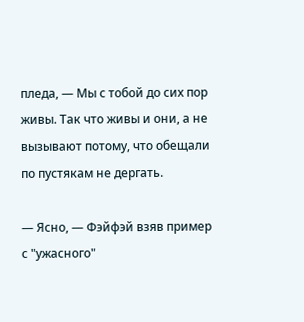пледа, — Мы с тобой до сих пор живы. Так что живы и они, а не вызывают потому, что обещали по пустякам не дергать.

— Ясно, — Фэйфэй взяв пример с "ужасного"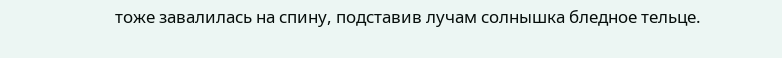тоже завалилась на спину, подставив лучам солнышка бледное тельце.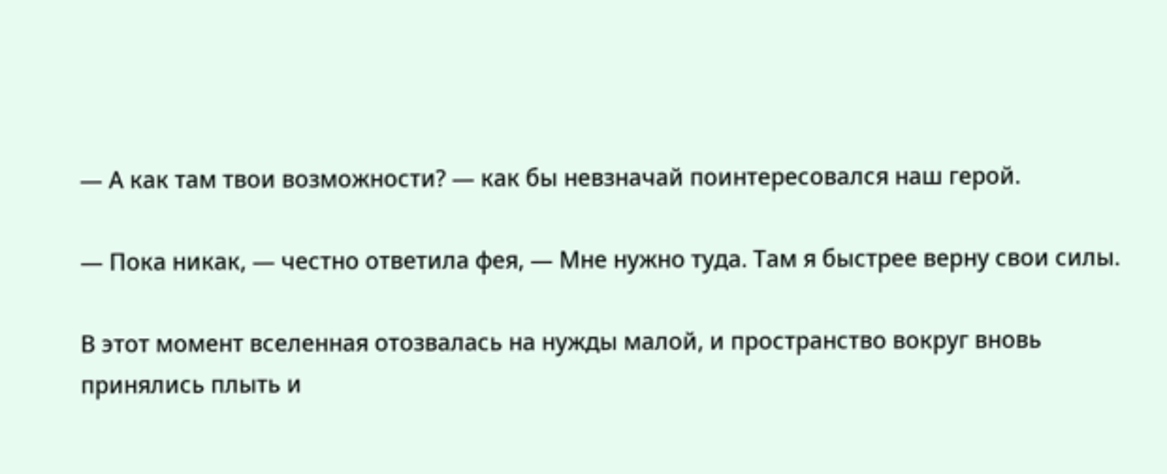— А как там твои возможности? — как бы невзначай поинтересовался наш герой.

— Пока никак, — честно ответила фея, — Мне нужно туда. Там я быстрее верну свои силы.

В этот момент вселенная отозвалась на нужды малой, и пространство вокруг вновь принялись плыть и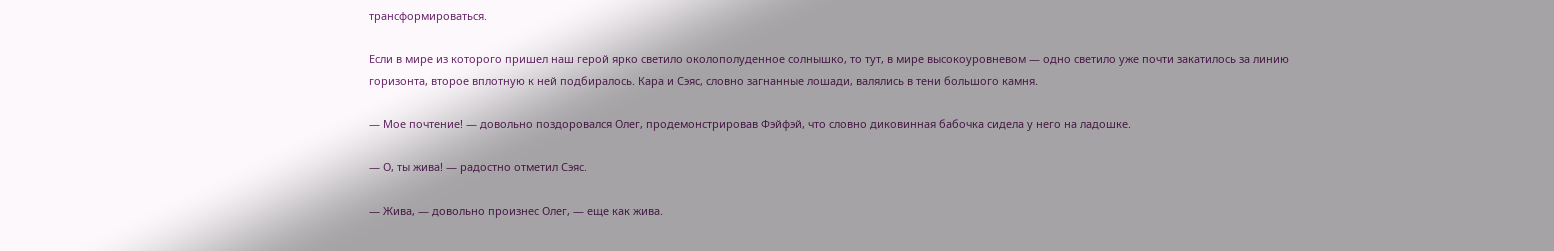трансформироваться.

Если в мире из которого пришел наш герой ярко светило околополуденное солнышко, то тут, в мире высокоуровневом — одно светило уже почти закатилось за линию горизонта, второе вплотную к ней подбиралось. Кара и Сэяс, словно загнанные лошади, валялись в тени большого камня.

— Мое почтение! — довольно поздоровался Олег, продемонстрировав Фэйфэй, что словно диковинная бабочка сидела у него на ладошке.

— О, ты жива! — радостно отметил Сэяс.

— Жива, — довольно произнес Олег, — еще как жива.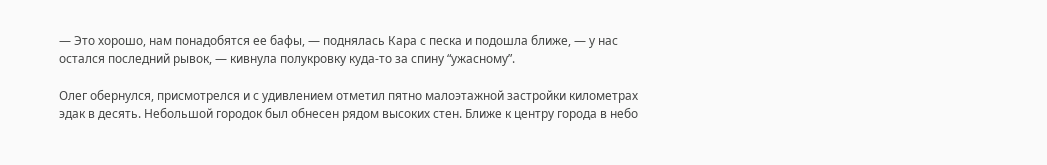— Это хорошо, нам понадобятся ее бафы, — поднялась Кара с песка и подошла ближе, — у нас остался последний рывок, — кивнула полукровку куда-то за спину “ужасному”.

Олег обернулся, присмотрелся и с удивлением отметил пятно малоэтажной застройки километрах эдак в десять. Небольшой городок был обнесен рядом высоких стен. Ближе к центру города в небо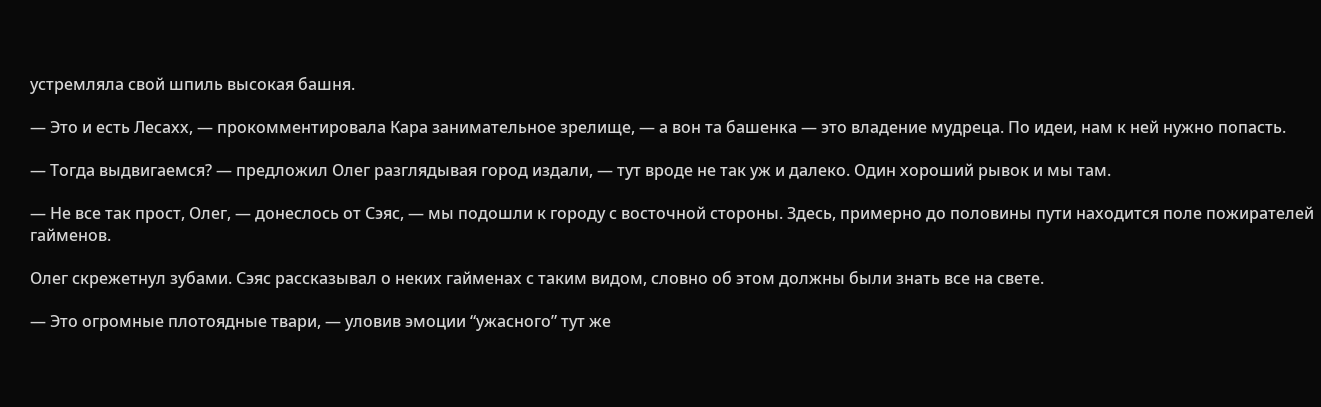устремляла свой шпиль высокая башня.

— Это и есть Лесахх, — прокомментировала Кара занимательное зрелище, — а вон та башенка — это владение мудреца. По идеи, нам к ней нужно попасть.

— Тогда выдвигаемся? — предложил Олег разглядывая город издали, — тут вроде не так уж и далеко. Один хороший рывок и мы там.

— Не все так прост, Олег, — донеслось от Сэяс, — мы подошли к городу с восточной стороны. Здесь, примерно до половины пути находится поле пожирателей гайменов.

Олег скрежетнул зубами. Сэяс рассказывал о неких гайменах с таким видом, словно об этом должны были знать все на свете.

— Это огромные плотоядные твари, — уловив эмоции “ужасного” тут же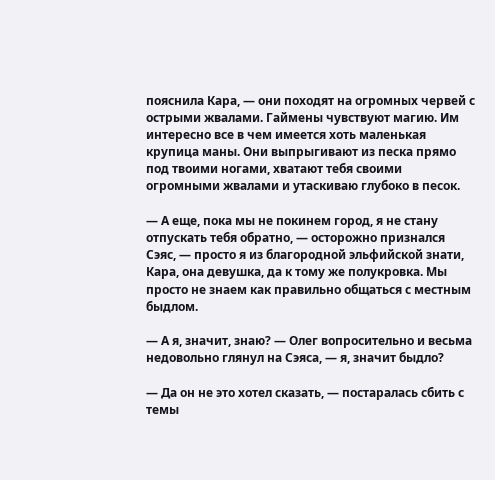пояснила Кара, — они походят на огромных червей с острыми жвалами. Гаймены чувствуют магию. Им интересно все в чем имеется хоть маленькая крупица маны. Они выпрыгивают из песка прямо под твоими ногами, хватают тебя своими огромными жвалами и утаскиваю глубоко в песок.

— А еще, пока мы не покинем город, я не стану отпускать тебя обратно, — осторожно признался Сэяс, — просто я из благородной эльфийской знати, Кара, она девушка, да к тому же полукровка. Мы просто не знаем как правильно общаться с местным быдлом.

— А я, значит, знаю? — Олег вопросительно и весьма недовольно глянул на Сэяса, — я, значит быдло?

— Да он не это хотел сказать, — постаралась сбить с темы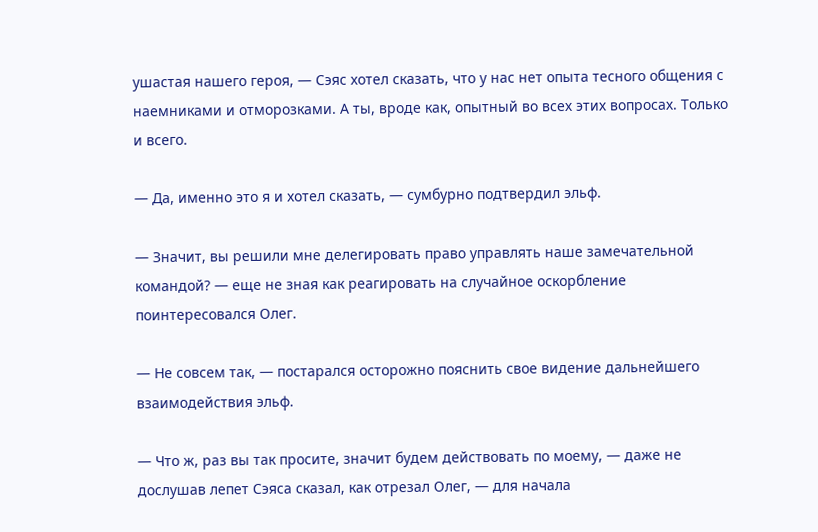ушастая нашего героя, — Сэяс хотел сказать, что у нас нет опыта тесного общения с наемниками и отморозками. А ты, вроде как, опытный во всех этих вопросах. Только и всего.

— Да, именно это я и хотел сказать, — сумбурно подтвердил эльф.

— Значит, вы решили мне делегировать право управлять наше замечательной командой? — еще не зная как реагировать на случайное оскорбление поинтересовался Олег.

— Не совсем так, — постарался осторожно пояснить свое видение дальнейшего взаимодействия эльф.

— Что ж, раз вы так просите, значит будем действовать по моему, — даже не дослушав лепет Сэяса сказал, как отрезал Олег, — для начала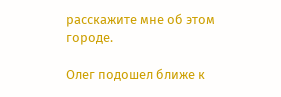расскажите мне об этом городе.

Олег подошел ближе к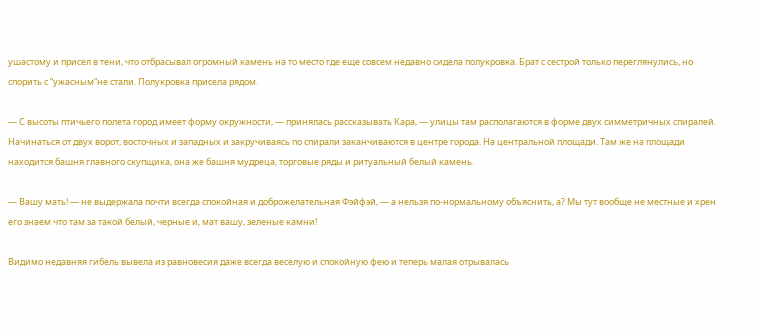ушастому и присел в тени, что отбрасывал огромный камень на то место где еще совсем недавно сидела полукровка. Брат с сестрой только переглянулись, но спорить с “ужасным”не стали. Полукровка присела рядом.

— С высоты птичьего полета город имеет форму окружности, — принялась рассказывать Кара, — улицы там располагаются в форме двух симметричных спиралей. Начинаться от двух ворот, восточных и западных и закручиваясь по спирали заканчиваются в центре города. На центральной площади. Там же на площади находится башня главного скупщика, она же башня мудреца, торговые ряды и ритуальный белый камень.

— Вашу мать! — не выдержала почти всегда спокойная и доброжелательная Фэйфэй, — а нельзя по-нормальному объяснить, а? Мы тут вообще не местные и хрен его знаем что там за такой белый, черные и, мат вашу, зеленые камни!

Видимо недавняя гибель вывела из равновесия даже всегда веселую и спокойную фею и теперь малая отрывалась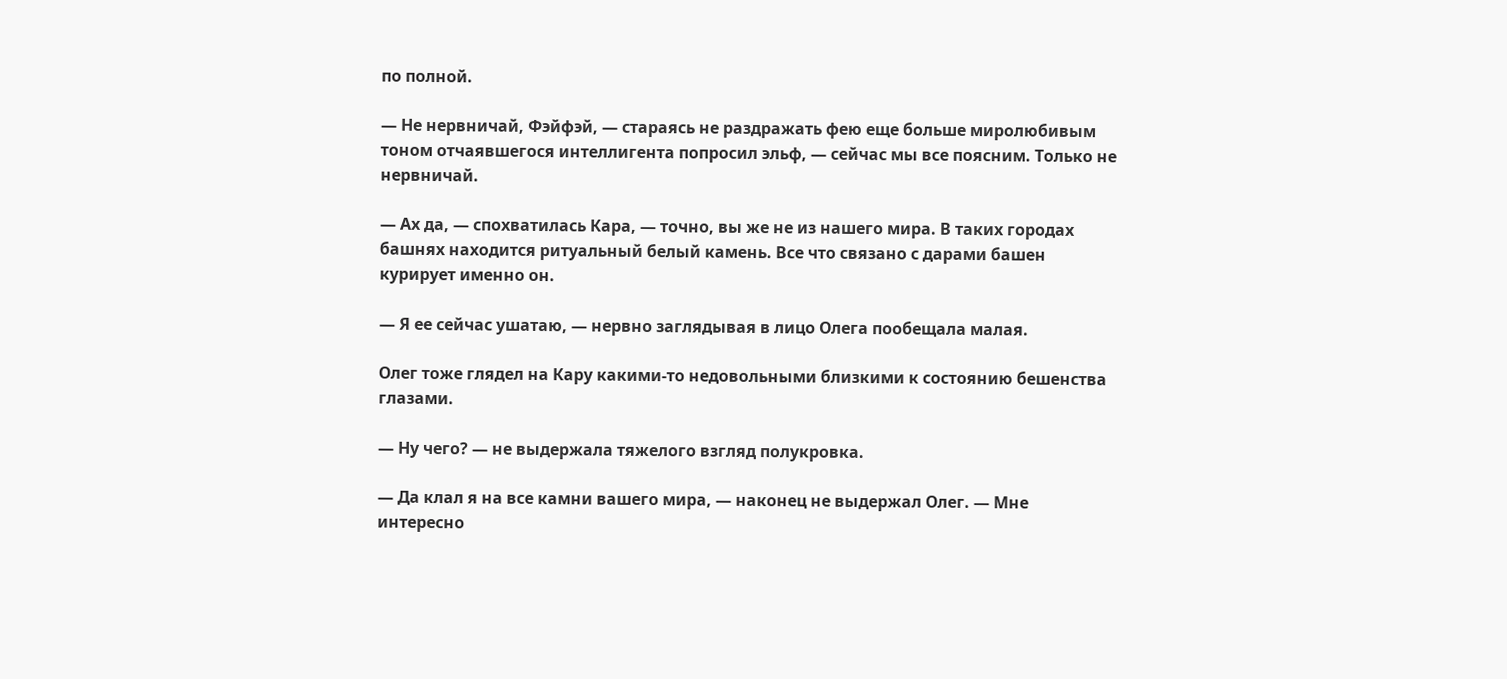по полной.

— Не нервничай, Фэйфэй, — стараясь не раздражать фею еще больше миролюбивым тоном отчаявшегося интеллигента попросил эльф, — сейчас мы все поясним. Только не нервничай.

— Ах да, — спохватилась Кара, — точно, вы же не из нашего мира. В таких городах башнях находится ритуальный белый камень. Все что связано с дарами башен курирует именно он.

— Я ее сейчас ушатаю, — нервно заглядывая в лицо Олега пообещала малая.

Олег тоже глядел на Кару какими-то недовольными близкими к состоянию бешенства глазами.

— Ну чего? — не выдержала тяжелого взгляд полукровка.

— Да клал я на все камни вашего мира, — наконец не выдержал Олег. — Мне интересно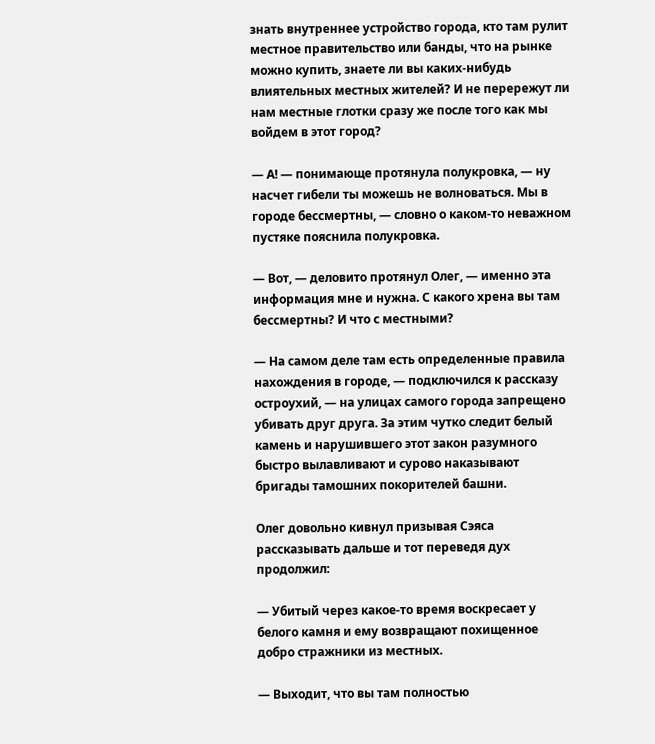знать внутреннее устройство города, кто там рулит местное правительство или банды, что на рынке можно купить, знаете ли вы каких-нибудь влиятельных местных жителей? И не перережут ли нам местные глотки сразу же после того как мы войдем в этот город?

— А! — понимающе протянула полукровка, — ну насчет гибели ты можешь не волноваться. Мы в городе бессмертны, — словно о каком-то неважном пустяке пояснила полукровка.

— Вот, — деловито протянул Олег, — именно эта информация мне и нужна. С какого хрена вы там бессмертны? И что с местными?

— На самом деле там есть определенные правила нахождения в городе, — подключился к рассказу остроухий, — на улицах самого города запрещено убивать друг друга. За этим чутко следит белый камень и нарушившего этот закон разумного быстро вылавливают и сурово наказывают бригады тамошних покорителей башни.

Олег довольно кивнул призывая Сэяса рассказывать дальше и тот переведя дух продолжил:

— Убитый через какое-то время воскресает у белого камня и ему возвращают похищенное добро стражники из местных.

— Выходит, что вы там полностью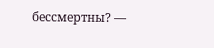бессмертны? —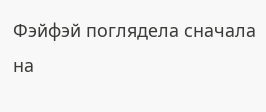Фэйфэй поглядела сначала на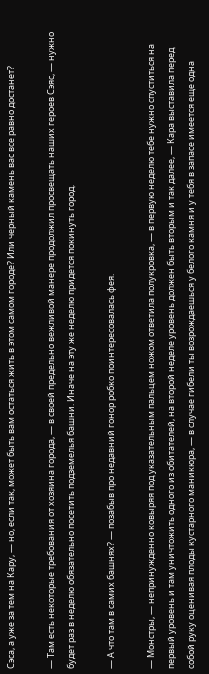Сэса, а уже за тем на Кару, — но, если так, может быть вам остаться жить в этом самом городе? Или черный камень вас все равно достанет?

— Там есть некоторые требования от хозяина города, — в своей предельно вежливой манере продолжил просвещать наших героев Сэяс, — нужно будет раз в неделю обязательно посетить подземелья башни. Иначе на эту же неделю придется покинуть город.

— А что там в самих башнях? — позабыв про недавний гонор робко поинтересовалась фея.

— Монстры, — непринужденно ковыряя под указательным пальцем ножом ответила полукровка, — в первую неделю тебе нужно спуститься на первый уровень и там уничтожить одного из обитателей, на второй неделе уровень должен быть вторым и так далее, — Кара выставила перед собой руку оценивая плоды кустарного маникюра, — в случае гибели ты возрождаешься у белого камня и у тебя в запасе имеется еще одна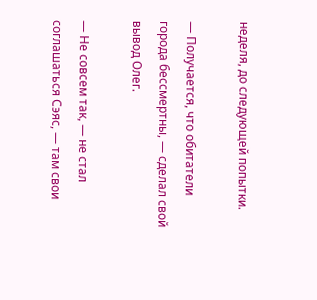неделя, до следующей попытки.

— Получается, что обитатели города бессмертны, — сделал свой вывод Олег.

— Не совсем так, — не стал соглашаться Сэяс, — там свои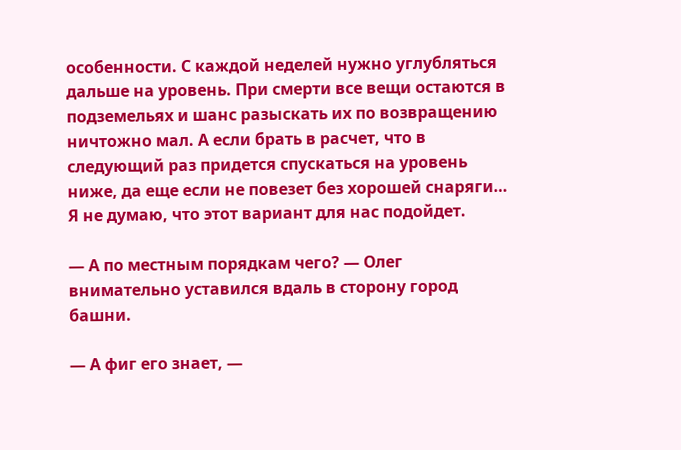особенности. С каждой неделей нужно углубляться дальше на уровень. При смерти все вещи остаются в подземельях и шанс разыскать их по возвращению ничтожно мал. А если брать в расчет, что в следующий раз придется спускаться на уровень ниже, да еще если не повезет без хорошей снаряги… Я не думаю, что этот вариант для нас подойдет.

— А по местным порядкам чего? — Олег внимательно уставился вдаль в сторону город башни.

— А фиг его знает, —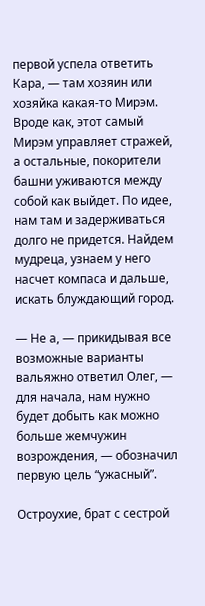первой успела ответить Кара, — там хозяин или хозяйка какая-то Мирэм. Вроде как, этот самый Мирэм управляет стражей, а остальные, покорители башни уживаются между собой как выйдет. По идее, нам там и задерживаться долго не придется. Найдем мудреца, узнаем у него насчет компаса и дальше, искать блуждающий город.

— Не а, — прикидывая все возможные варианты вальяжно ответил Олег, — для начала, нам нужно будет добыть как можно больше жемчужин возрождения, — обозначил первую цель “ужасный”.

Остроухие, брат с сестрой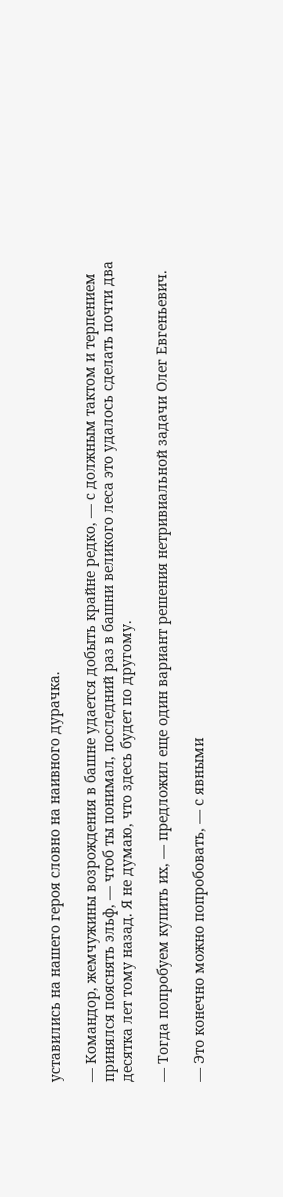уставились на нашего героя словно на наивного дурачка.

— Командор, жемчужины возрождения в башне удается добыть крайне редко, — с должным тактом и терпением принялся пояснять эльф, — чтоб ты понимал, последний раз в башни великого леса это удалось сделать почти два десятка лет тому назад. Я не думаю, что здесь будет по другому.

— Тогда попробуем купить их, — предложил еще один вариант решения нетривиальной задачи Олег Евгеньевич.

— Это конечно можно попробовать, — с явными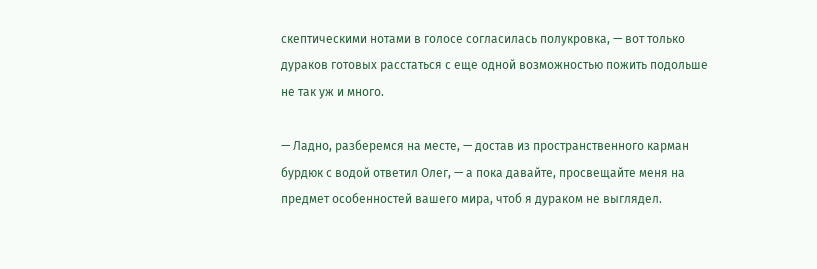скептическими нотами в голосе согласилась полукровка, — вот только дураков готовых расстаться с еще одной возможностью пожить подольше не так уж и много.

— Ладно, разберемся на месте, — достав из пространственного карман бурдюк с водой ответил Олег, — а пока давайте, просвещайте меня на предмет особенностей вашего мира, чтоб я дураком не выглядел.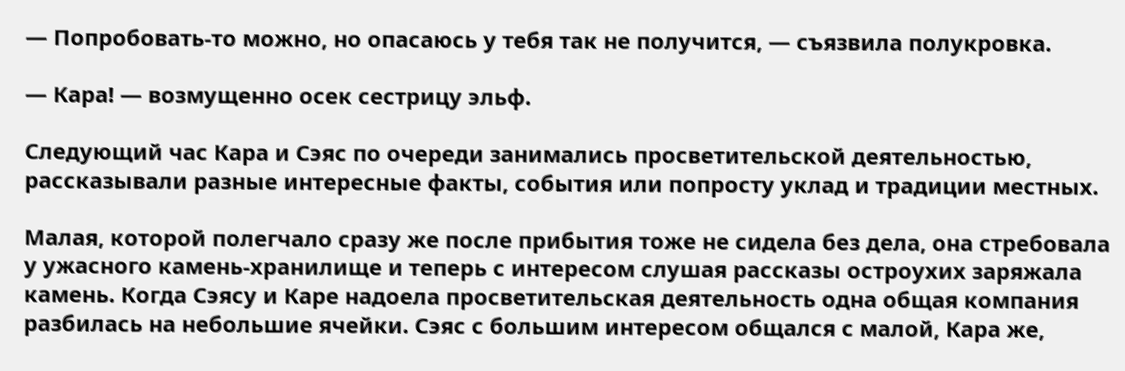— Попробовать-то можно, но опасаюсь у тебя так не получится, — съязвила полукровка.

— Кара! — возмущенно осек сестрицу эльф.

Следующий час Кара и Сэяс по очереди занимались просветительской деятельностью, рассказывали разные интересные факты, события или попросту уклад и традиции местных.

Малая, которой полегчало сразу же после прибытия тоже не сидела без дела, она стребовала у ужасного камень-хранилище и теперь с интересом слушая рассказы остроухих заряжала камень. Когда Сэясу и Каре надоела просветительская деятельность одна общая компания разбилась на небольшие ячейки. Сэяс с большим интересом общался с малой, Кара же,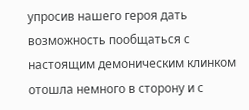упросив нашего героя дать возможность пообщаться с настоящим демоническим клинком отошла немного в сторону и с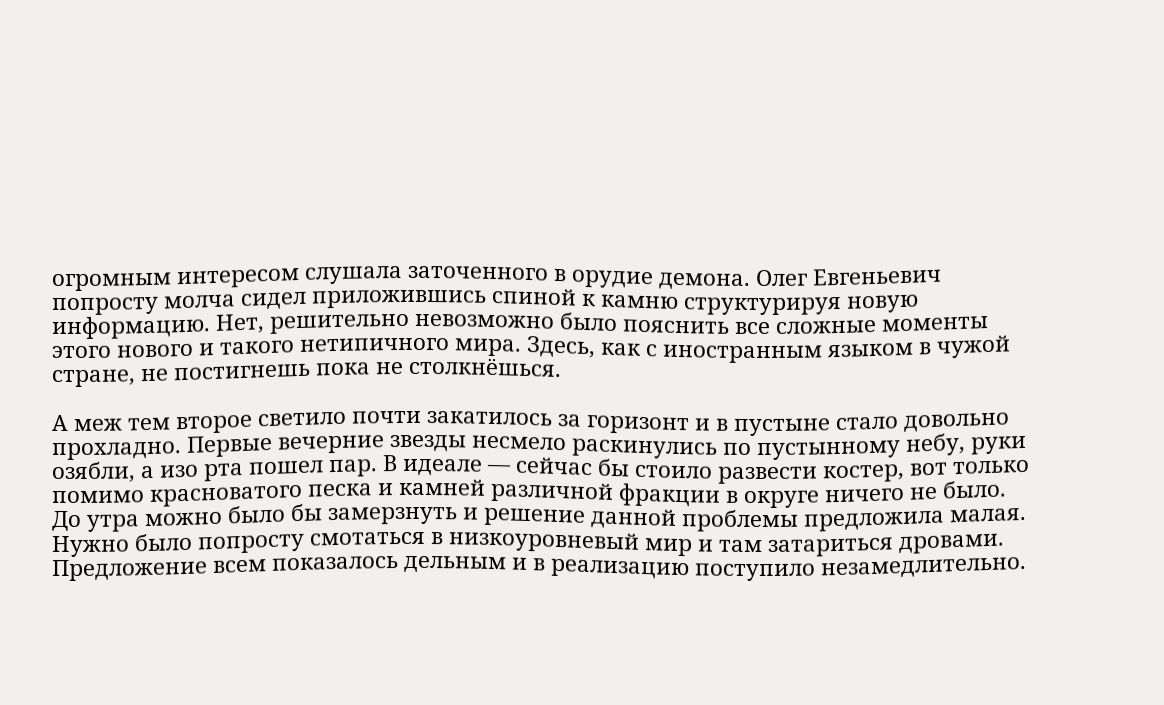огромным интересом слушала заточенного в орудие демона. Олег Евгеньевич попросту молча сидел приложившись спиной к камню структурируя новую информацию. Нет, решительно невозможно было пояснить все сложные моменты этого нового и такого нетипичного мира. Здесь, как с иностранным языком в чужой стране, не постигнешь пока не столкнёшься.

А меж тем второе светило почти закатилось за горизонт и в пустыне стало довольно прохладно. Первые вечерние звезды несмело раскинулись по пустынному небу, руки озябли, а изо рта пошел пар. В идеале — сейчас бы стоило развести костер, вот только помимо красноватого песка и камней различной фракции в округе ничего не было. До утра можно было бы замерзнуть и решение данной проблемы предложила малая. Нужно было попросту смотаться в низкоуровневый мир и там затариться дровами. Предложение всем показалось дельным и в реализацию поступило незамедлительно.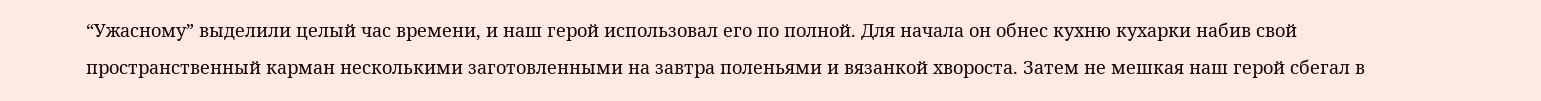“Ужасному” выделили целый час времени, и наш герой использовал его по полной. Для начала он обнес кухню кухарки набив свой пространственный карман несколькими заготовленными на завтра поленьями и вязанкой хвороста. Затем не мешкая наш герой сбегал в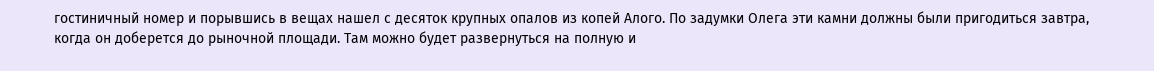гостиничный номер и порывшись в вещах нашел с десяток крупных опалов из копей Алого. По задумки Олега эти камни должны были пригодиться завтра, когда он доберется до рыночной площади. Там можно будет развернуться на полную и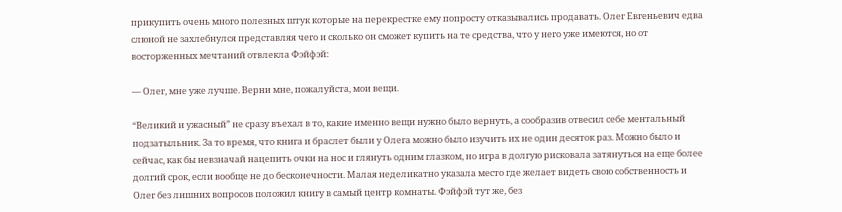прикупить очень много полезных штук которые на перекрестке ему попросту отказывались продавать. Олег Евгеньевич едва слюной не захлебнулся представляя чего и сколько он сможет купить на те средства, что у него уже имеются, но от восторженных мечтаний отвлекла Фэйфэй:

— Олег, мне уже лучше. Верни мне, пожалуйста, мои вещи.

“Великий и ужасный” не сразу въехал в то, какие именно вещи нужно было вернуть, а сообразив отвесил себе ментальный подзатыльник. За то время, что книга и браслет были у Олега можно было изучить их не один десяток раз. Можно было и сейчас, как бы невзначай нацепить очки на нос и глянуть одним глазком, но игра в долгую рисковала затянуться на еще более долгий срок, если вообще не до бесконечности. Малая неделикатно указала место где желает видеть свою собственность и Олег без лишних вопросов положил книгу в самый центр комнаты. Фэйфэй тут же, без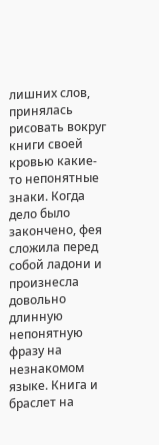лишних слов, принялась рисовать вокруг книги своей кровью какие-то непонятные знаки. Когда дело было закончено, фея сложила перед собой ладони и произнесла довольно длинную непонятную фразу на незнакомом языке. Книга и браслет на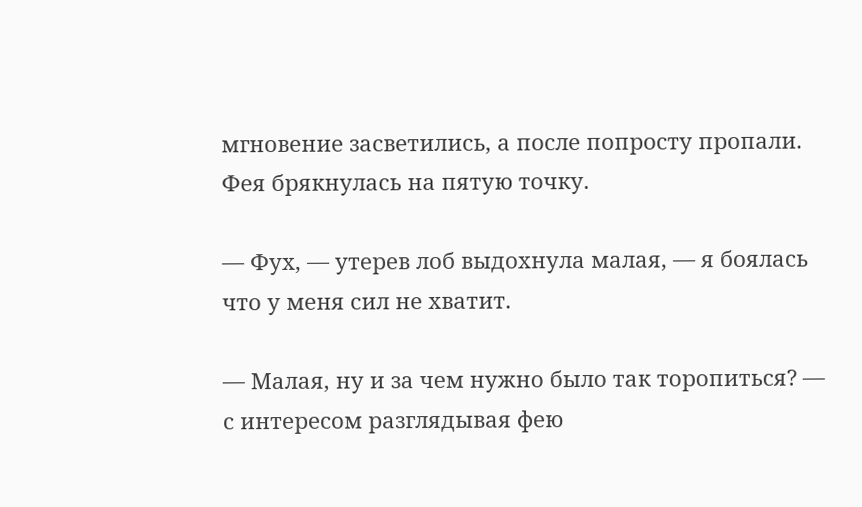мгновение засветились, а после попросту пропали. Фея брякнулась на пятую точку.

— Фух, — утерев лоб выдохнула малая, — я боялась что у меня сил не хватит.

— Малая, ну и за чем нужно было так торопиться? — с интересом разглядывая фею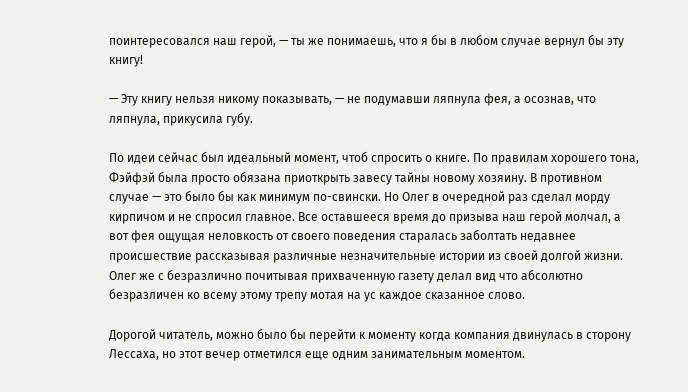поинтересовался наш герой, — ты же понимаешь, что я бы в любом случае вернул бы эту книгу!

— Эту книгу нельзя никому показывать, — не подумавши ляпнула фея, а осознав, что ляпнула, прикусила губу.

По идеи сейчас был идеальный момент, чтоб спросить о книге. По правилам хорошего тона, Фэйфэй была просто обязана приоткрыть завесу тайны новому хозяину. В противном случае — это было бы как минимум по-свински. Но Олег в очередной раз сделал морду кирпичом и не спросил главное. Все оставшееся время до призыва наш герой молчал, а вот фея ощущая неловкость от своего поведения старалась заболтать недавнее происшествие рассказывая различные незначительные истории из своей долгой жизни. Олег же с безразлично почитывая прихваченную газету делал вид что абсолютно безразличен ко всему этому трепу мотая на ус каждое сказанное слово.

Дорогой читатель, можно было бы перейти к моменту когда компания двинулась в сторону Лессаха, но этот вечер отметился еще одним занимательным моментом.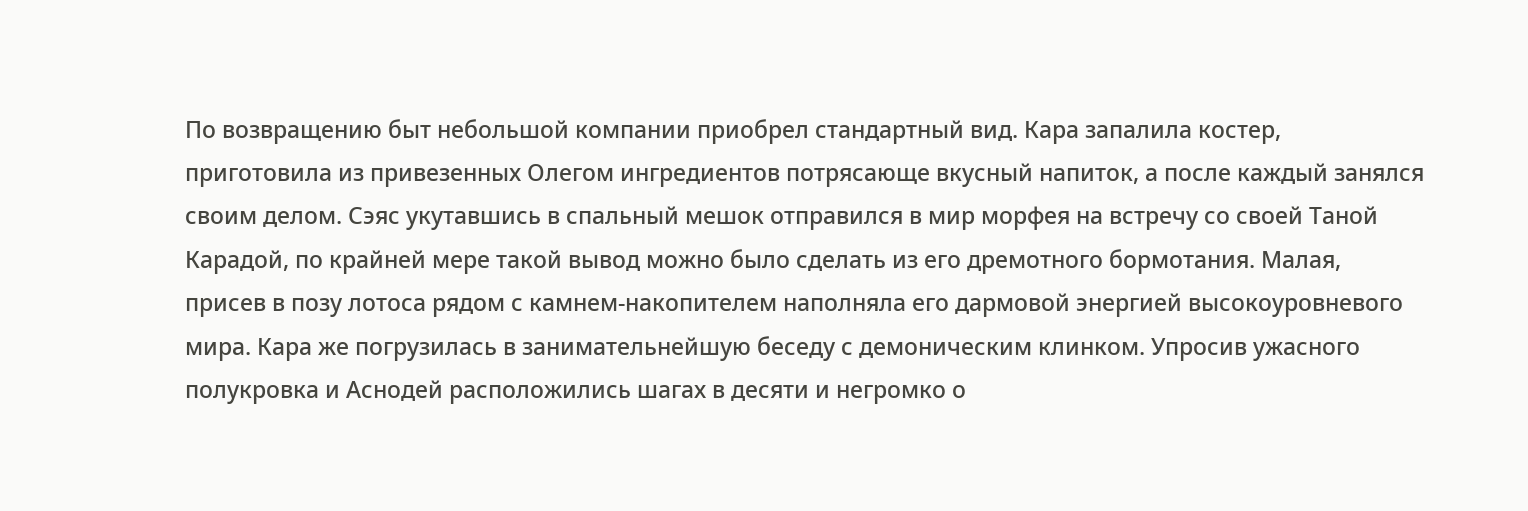По возвращению быт небольшой компании приобрел стандартный вид. Кара запалила костер, приготовила из привезенных Олегом ингредиентов потрясающе вкусный напиток, а после каждый занялся своим делом. Сэяс укутавшись в спальный мешок отправился в мир морфея на встречу со своей Таной Карадой, по крайней мере такой вывод можно было сделать из его дремотного бормотания. Малая, присев в позу лотоса рядом с камнем-накопителем наполняла его дармовой энергией высокоуровневого мира. Кара же погрузилась в занимательнейшую беседу с демоническим клинком. Упросив ужасного полукровка и Аснодей расположились шагах в десяти и негромко о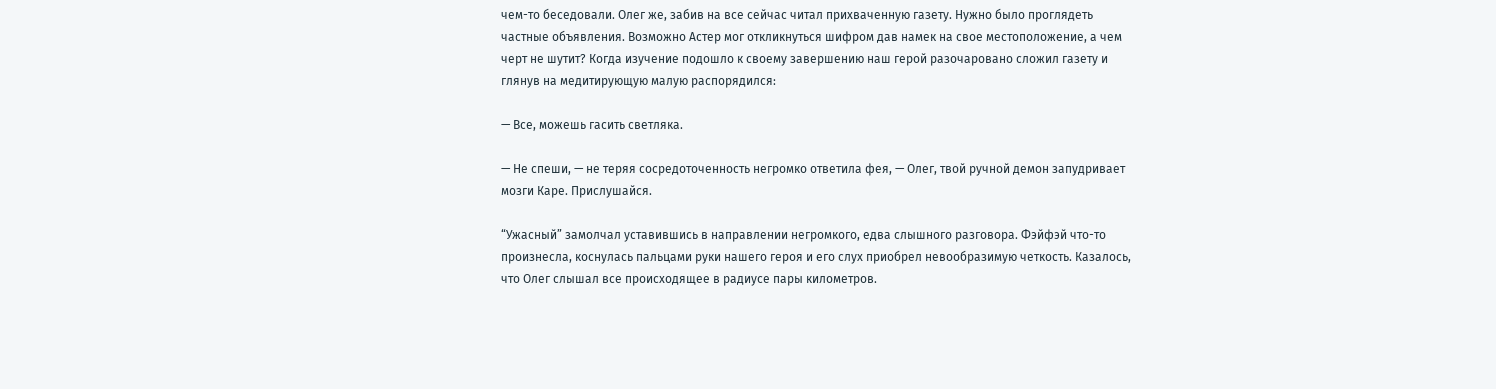чем-то беседовали. Олег же, забив на все сейчас читал прихваченную газету. Нужно было проглядеть частные объявления. Возможно Астер мог откликнуться шифром дав намек на свое местоположение, а чем черт не шутит? Когда изучение подошло к своему завершению наш герой разочаровано сложил газету и глянув на медитирующую малую распорядился:

— Все, можешь гасить светляка.

— Не спеши, — не теряя сосредоточенность негромко ответила фея, — Олег, твой ручной демон запудривает мозги Каре. Прислушайся.

“Ужасный” замолчал уставившись в направлении негромкого, едва слышного разговора. Фэйфэй что-то произнесла, коснулась пальцами руки нашего героя и его слух приобрел невообразимую четкость. Казалось, что Олег слышал все происходящее в радиусе пары километров.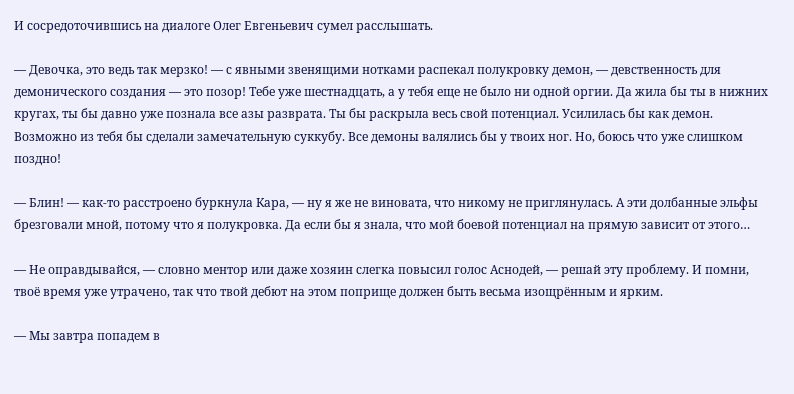И сосредоточившись на диалоге Олег Евгеньевич сумел расслышать.

— Девочка, это ведь так мерзко! — с явными звенящими нотками распекал полукровку демон, — девственность для демонического создания — это позор! Тебе уже шестнадцать, а у тебя еще не было ни одной оргии. Да жила бы ты в нижних кругах, ты бы давно уже познала все азы разврата. Ты бы раскрыла весь свой потенциал. Усилилась бы как демон. Возможно из тебя бы сделали замечательную суккубу. Все демоны валялись бы у твоих ног. Но, боюсь что уже слишком поздно!

— Блин! — как-то расстроено буркнула Кара, — ну я же не виновата, что никому не приглянулась. А эти долбанные эльфы брезговали мной, потому что я полукровка. Да если бы я знала, что мой боевой потенциал на прямую зависит от этого…

— Не оправдывайся, — словно ментор или даже хозяин слегка повысил голос Аснодей, — решай эту проблему. И помни, твоё время уже утрачено, так что твой дебют на этом поприще должен быть весьма изощрённым и ярким.

— Мы завтра попадем в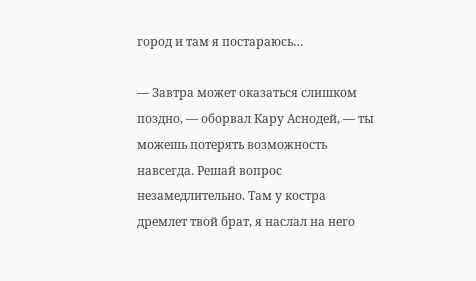город и там я постараюсь…

— Завтра может оказаться слишком поздно, — оборвал Кару Аснодей, — ты можешь потерять возможность навсегда. Решай вопрос незамедлительно. Там у костра дремлет твой брат, я наслал на него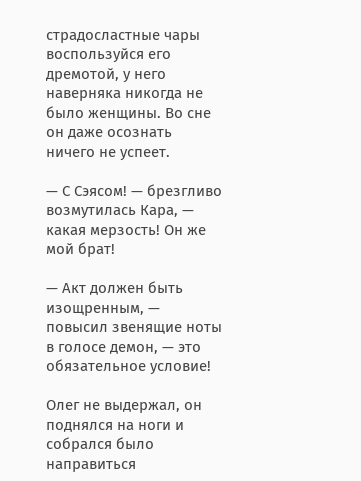страдосластные чары воспользуйся его дремотой, у него наверняка никогда не было женщины. Во сне он даже осознать ничего не успеет.

— С Сэясом! — брезгливо возмутилась Кара, — какая мерзость! Он же мой брат!

— Акт должен быть изощренным, — повысил звенящие ноты в голосе демон, — это обязательное условие!

Олег не выдержал, он поднялся на ноги и собрался было направиться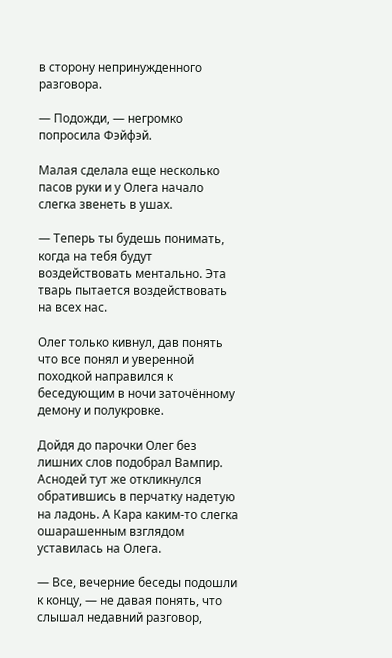в сторону непринужденного разговора.

— Подожди, — негромко попросила Фэйфэй.

Малая сделала еще несколько пасов руки и у Олега начало слегка звенеть в ушах.

— Теперь ты будешь понимать, когда на тебя будут воздействовать ментально. Эта тварь пытается воздействовать на всех нас.

Олег только кивнул, дав понять что все понял и уверенной походкой направился к беседующим в ночи заточённому демону и полукровке.

Дойдя до парочки Олег без лишних слов подобрал Вампир. Аснодей тут же откликнулся обратившись в перчатку надетую на ладонь. А Кара каким-то слегка ошарашенным взглядом уставилась на Олега.

— Все, вечерние беседы подошли к концу, — не давая понять, что слышал недавний разговор,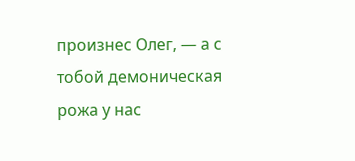произнес Олег, — а с тобой демоническая рожа у нас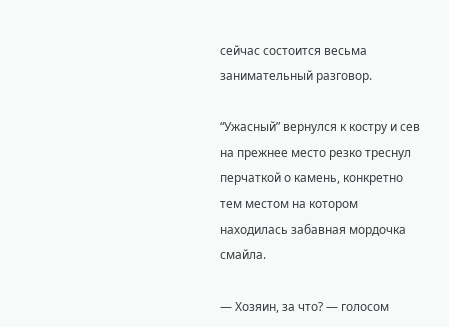сейчас состоится весьма занимательный разговор.

“Ужасный” вернулся к костру и сев на прежнее место резко треснул перчаткой о камень, конкретно тем местом на котором находилась забавная мордочка смайла.

— Хозяин, за что? — голосом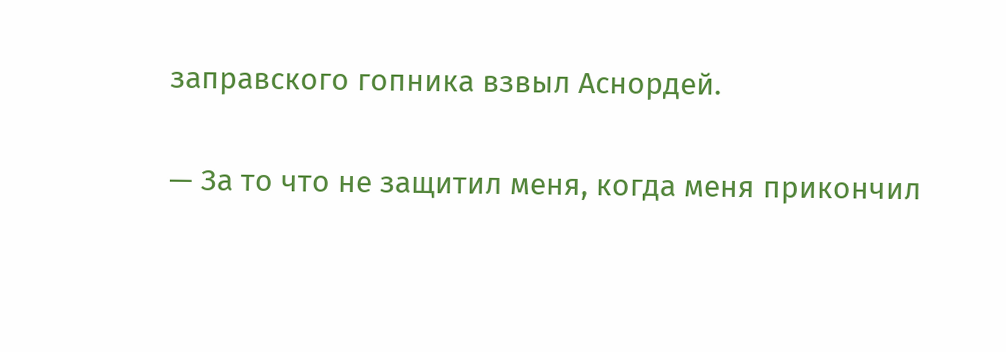заправского гопника взвыл Аснордей.

— За то что не защитил меня, когда меня прикончил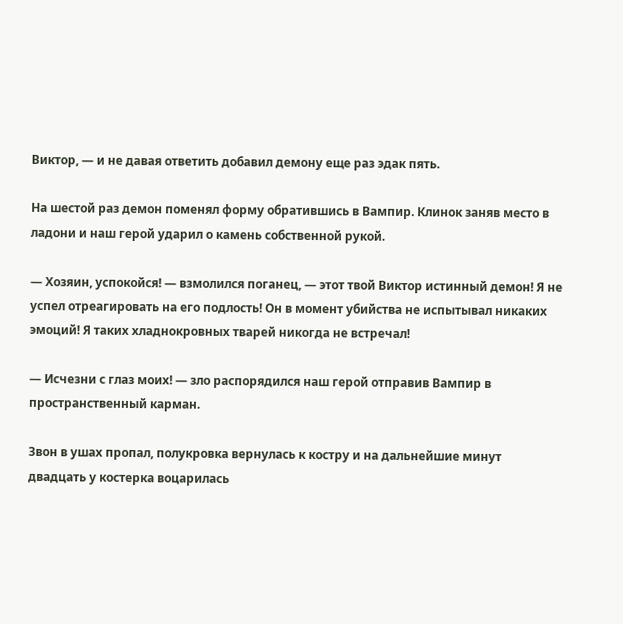Виктор, — и не давая ответить добавил демону еще раз эдак пять.

На шестой раз демон поменял форму обратившись в Вампир. Клинок заняв место в ладони и наш герой ударил о камень собственной рукой.

— Хозяин, успокойся! — взмолился поганец, — этот твой Виктор истинный демон! Я не успел отреагировать на его подлость! Он в момент убийства не испытывал никаких эмоций! Я таких хладнокровных тварей никогда не встречал!

— Исчезни с глаз моих! — зло распорядился наш герой отправив Вампир в пространственный карман.

Звон в ушах пропал, полукровка вернулась к костру и на дальнейшие минут двадцать у костерка воцарилась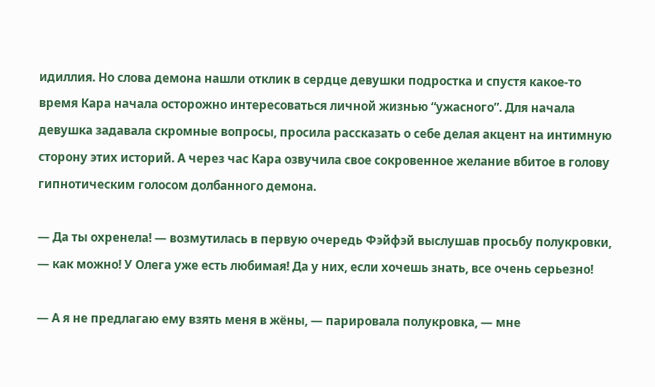идиллия. Но слова демона нашли отклик в сердце девушки подростка и спустя какое-то время Кара начала осторожно интересоваться личной жизнью “ужасного”. Для начала девушка задавала скромные вопросы, просила рассказать о себе делая акцент на интимную сторону этих историй. А через час Кара озвучила свое сокровенное желание вбитое в голову гипнотическим голосом долбанного демона.

— Да ты охренела! — возмутилась в первую очередь Фэйфэй выслушав просьбу полукровки, — как можно! У Олега уже есть любимая! Да у них, если хочешь знать, все очень серьезно!

— А я не предлагаю ему взять меня в жёны, — парировала полукровка, — мне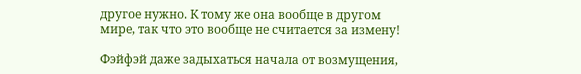другое нужно. К тому же она вообще в другом мире, так что это вообще не считается за измену!

Фэйфэй даже задыхаться начала от возмущения,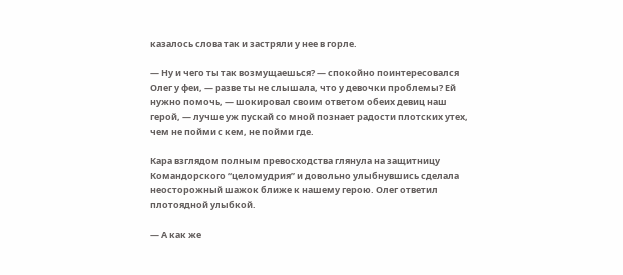казалось слова так и застряли у нее в горле.

— Ну и чего ты так возмущаешься? — спокойно поинтересовался Олег у феи, — разве ты не слышала, что у девочки проблемы? Ей нужно помочь, — шокировал своим ответом обеих девиц наш герой, — лучше уж пускай со мной познает радости плотских утех, чем не пойми с кем, не пойми где.

Кара взглядом полным превосходства глянула на защитницу Командорского “целомудрия” и довольно улыбнувшись сделала неосторожный шажок ближе к нашему герою. Олег ответил плотоядной улыбкой.

— А как же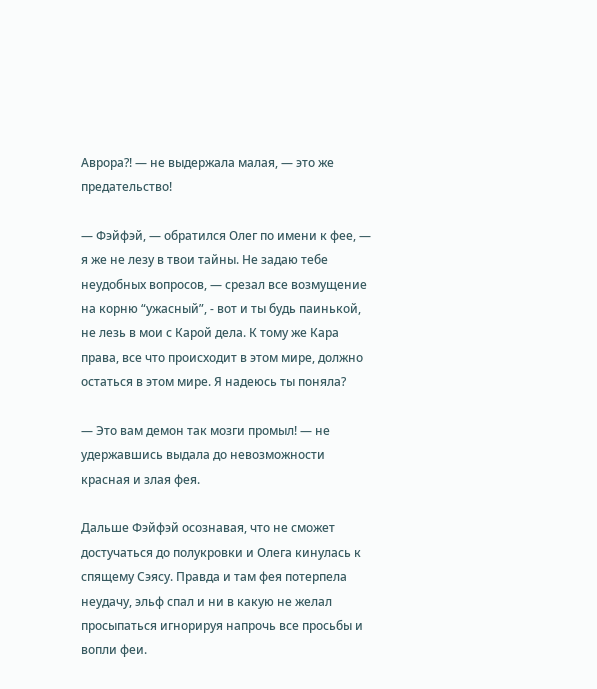Аврора?! — не выдержала малая, — это же предательство!

— Фэйфэй, — обратился Олег по имени к фее, — я же не лезу в твои тайны. Не задаю тебе неудобных вопросов, — срезал все возмущение на корню “ужасный”, - вот и ты будь паинькой, не лезь в мои с Карой дела. К тому же Кара права, все что происходит в этом мире, должно остаться в этом мире. Я надеюсь ты поняла?

— Это вам демон так мозги промыл! — не удержавшись выдала до невозможности красная и злая фея.

Дальше Фэйфэй осознавая, что не сможет достучаться до полукровки и Олега кинулась к спящему Сэясу. Правда и там фея потерпела неудачу, эльф спал и ни в какую не желал просыпаться игнорируя напрочь все просьбы и вопли феи.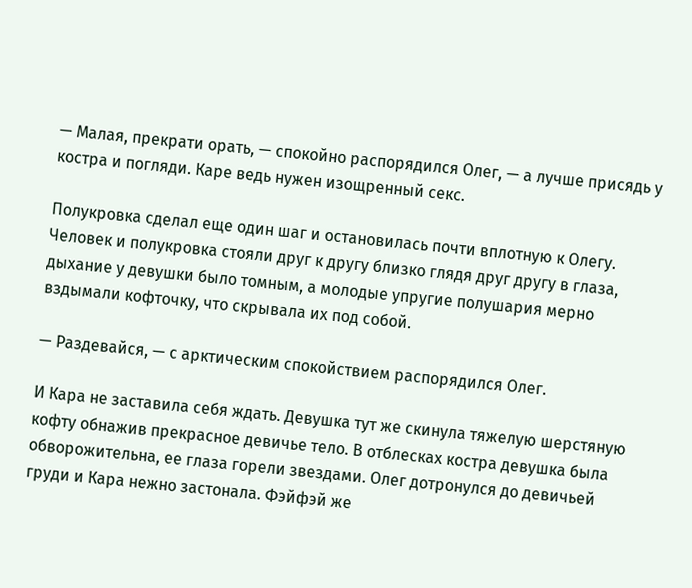— Малая, прекрати орать, — спокойно распорядился Олег, — а лучше присядь у костра и погляди. Каре ведь нужен изощренный секс.

Полукровка сделал еще один шаг и остановилась почти вплотную к Олегу. Человек и полукровка стояли друг к другу близко глядя друг другу в глаза, дыхание у девушки было томным, а молодые упругие полушария мерно вздымали кофточку, что скрывала их под собой.

— Раздевайся, — с арктическим спокойствием распорядился Олег.

И Кара не заставила себя ждать. Девушка тут же скинула тяжелую шерстяную кофту обнажив прекрасное девичье тело. В отблесках костра девушка была обворожительна, ее глаза горели звездами. Олег дотронулся до девичьей груди и Кара нежно застонала. Фэйфэй же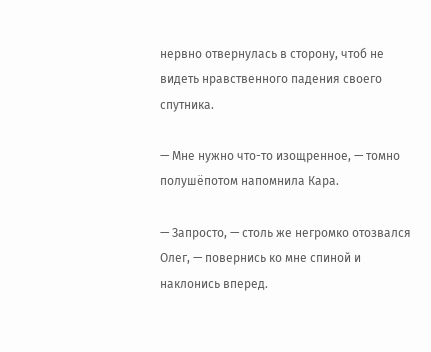нервно отвернулась в сторону, чтоб не видеть нравственного падения своего спутника.

— Мне нужно что-то изощренное, — томно полушёпотом напомнила Кара.

— Запросто, — столь же негромко отозвался Олег, — повернись ко мне спиной и наклонись вперед.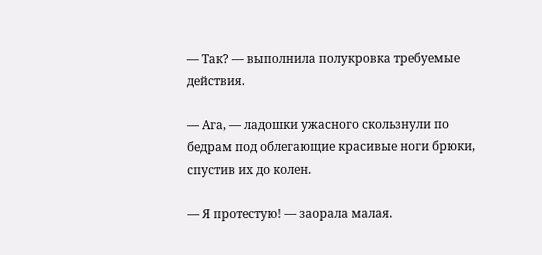— Так? — выполнила полукровка требуемые действия.

— Ага, — ладошки ужасного скользнули по бедрам под облегающие красивые ноги брюки, спустив их до колен.

— Я протестую! — заорала малая.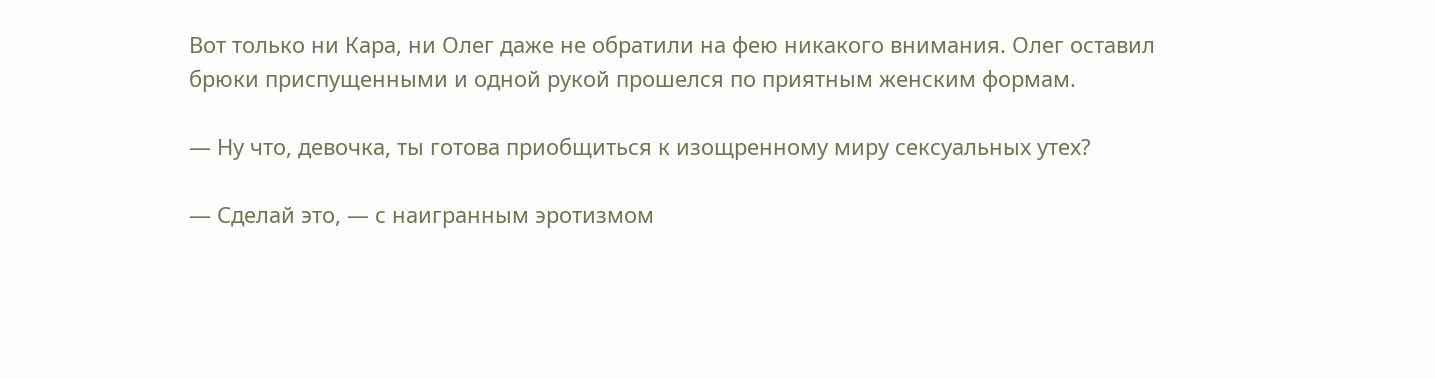Вот только ни Кара, ни Олег даже не обратили на фею никакого внимания. Олег оставил брюки приспущенными и одной рукой прошелся по приятным женским формам.

— Ну что, девочка, ты готова приобщиться к изощренному миру сексуальных утех?

— Сделай это, — с наигранным эротизмом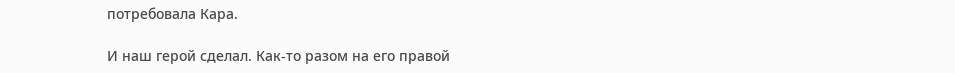потребовала Кара.

И наш герой сделал. Как-то разом на его правой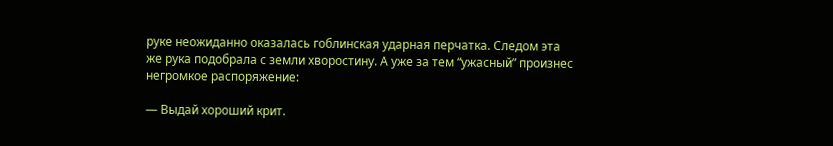руке неожиданно оказалась гоблинская ударная перчатка. Следом эта же рука подобрала с земли хворостину. А уже за тем “ужасный” произнес негромкое распоряжение:

— Выдай хороший крит.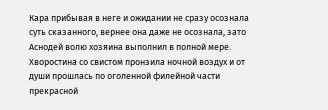Кара прибывая в неге и ожидании не сразу осознала суть сказанного, вернее она даже не осознала, зато Аснодей волю хозяина выполнил в полной мере. Хворостина со свистом пронзила ночной воздух и от души прошлась по оголенной филейной части прекрасной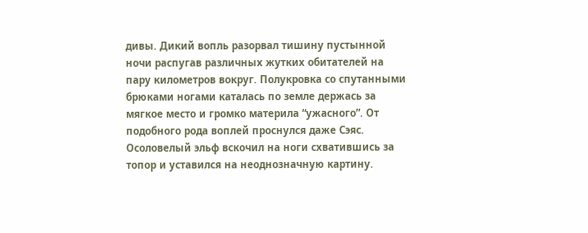дивы. Дикий вопль разорвал тишину пустынной ночи распугав различных жутких обитателей на пару километров вокруг. Полукровка со спутанными брюками ногами каталась по земле держась за мягкое место и громко материла “ужасного”. От подобного рода воплей проснулся даже Сэяс. Осоловелый эльф вскочил на ноги схватившись за топор и уставился на неоднозначную картину.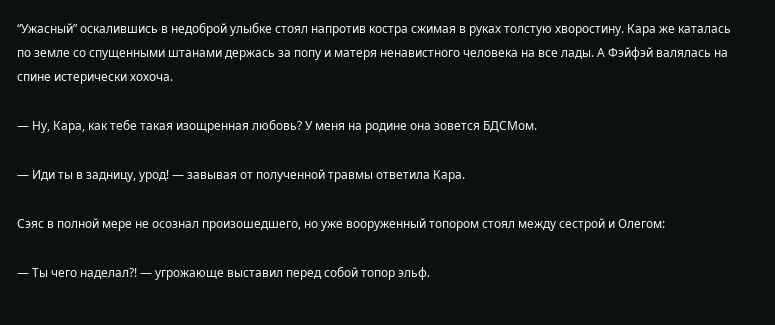“Ужасный” оскалившись в недоброй улыбке стоял напротив костра сжимая в руках толстую хворостину. Кара же каталась по земле со спущенными штанами держась за попу и матеря ненавистного человека на все лады. А Фэйфэй валялась на спине истерически хохоча.

— Ну, Кара, как тебе такая изощренная любовь? У меня на родине она зовется БДСМом.

— Иди ты в задницу, урод! — завывая от полученной травмы ответила Кара.

Сэяс в полной мере не осознал произошедшего, но уже вооруженный топором стоял между сестрой и Олегом:

— Ты чего наделал?! — угрожающе выставил перед собой топор эльф.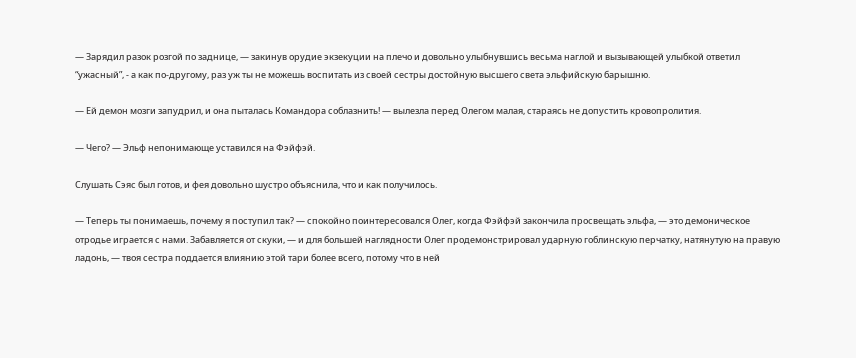— Зарядил разок розгой по заднице, — закинув орудие экзекуции на плечо и довольно улыбнувшись весьма наглой и вызывающей улыбкой ответил “ужасный”, - а как по-другому, раз уж ты не можешь воспитать из своей сестры достойную высшего света эльфийскую барышню.

— Ей демон мозги запудрил, и она пыталась Командора соблазнить! — вылезла перед Олегом малая, стараясь не допустить кровопролития.

— Чего? — Эльф непонимающе уставился на Фэйфэй.

Слушать Сэяс был готов, и фея довольно шустро объяснила, что и как получилось.

— Теперь ты понимаешь, почему я поступил так? — спокойно поинтересовался Олег, когда Фэйфэй закончила просвещать эльфа, — это демоническое отродье играется с нами. Забавляется от скуки, — и для большей наглядности Олег продемонстрировал ударную гоблинскую перчатку, натянутую на правую ладонь, — твоя сестра поддается влиянию этой тари более всего, потому что в ней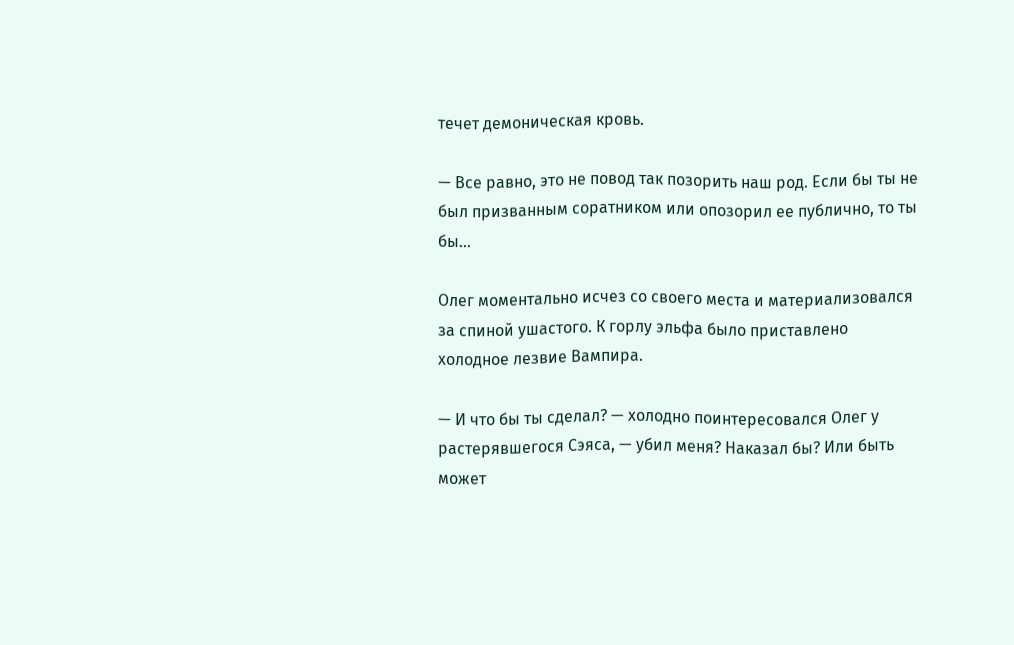течет демоническая кровь.

— Все равно, это не повод так позорить наш род. Если бы ты не был призванным соратником или опозорил ее публично, то ты бы…

Олег моментально исчез со своего места и материализовался за спиной ушастого. К горлу эльфа было приставлено холодное лезвие Вампира.

— И что бы ты сделал? — холодно поинтересовался Олег у растерявшегося Сэяса, — убил меня? Наказал бы? Или быть может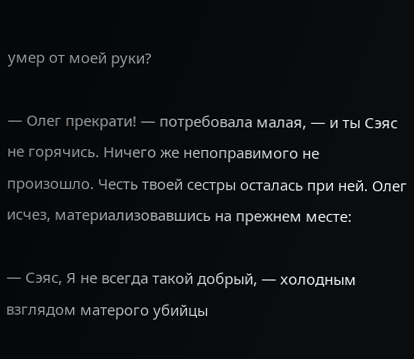умер от моей руки?

— Олег прекрати! — потребовала малая, — и ты Сэяс не горячись. Ничего же непоправимого не произошло. Честь твоей сестры осталась при ней. Олег исчез, материализовавшись на прежнем месте:

— Сэяс, Я не всегда такой добрый, — холодным взглядом матерого убийцы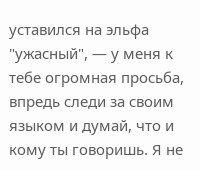уставился на эльфа "ужасный", — у меня к тебе огромная просьба, впредь следи за своим языком и думай, что и кому ты говоришь. Я не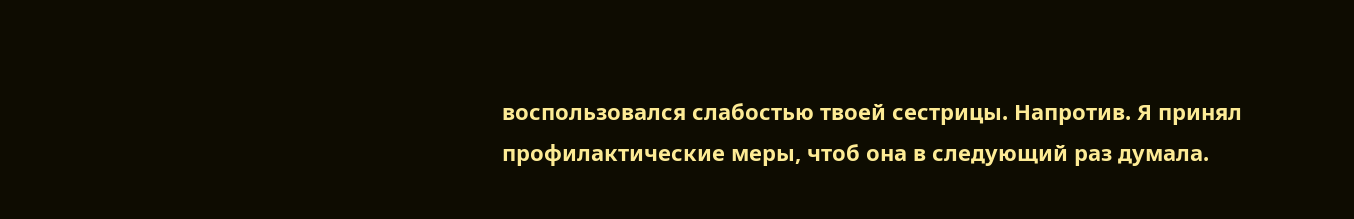воспользовался слабостью твоей сестрицы. Напротив. Я принял профилактические меры, чтоб она в следующий раз думала.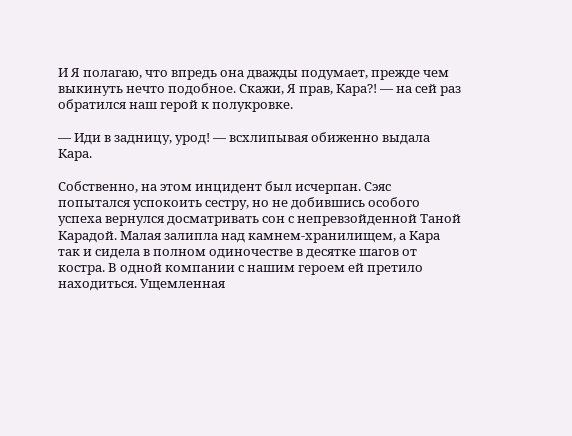И Я полагаю, что впредь она дважды подумает, прежде чем выкинуть нечто подобное. Скажи, Я прав, Кара?! — на сей раз обратился наш герой к полукровке.

— Иди в задницу, урод! — всхлипывая обиженно выдала Кара.

Собственно, на этом инцидент был исчерпан. Сэяс попытался успокоить сестру, но не добившись особого успеха вернулся досматривать сон с непревзойденной Таной Карадой. Малая залипла над камнем-хранилищем, а Кара так и сидела в полном одиночестве в десятке шагов от костра. В одной компании с нашим героем ей претило находиться. Ущемленная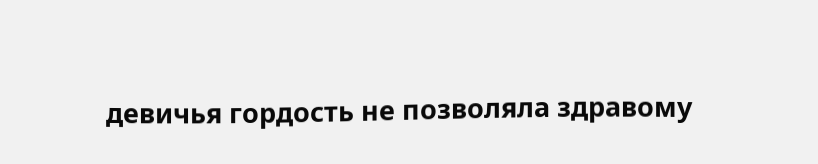девичья гордость не позволяла здравому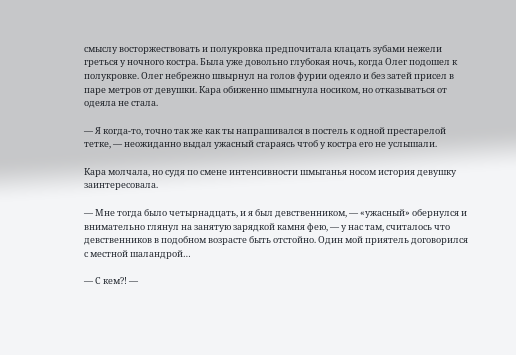смыслу восторжествовать и полукровка предпочитала клацать зубами нежели греться у ночного костра. Была уже довольно глубокая ночь, когда Олег подошел к полукровке. Олег небрежно швырнул на голов фурии одеяло и без затей присел в паре метров от девушки. Кара обиженно шмыгнула носиком, но отказываться от одеяла не стала.

— Я когда-то, точно так же как ты напрашивался в постель к одной престарелой тетке, — неожиданно выдал ужасный стараясь чтоб у костра его не услышали.

Кара молчала, но судя по смене интенсивности шмыганья носом история девушку заинтересовала.

— Мне тогда было четырнадцать, и я был девственником, — «ужасный» обернулся и внимательно глянул на занятую зарядкой камня фею, — у нас там, считалось что девственников в подобном возрасте быть отстойно. Один мой приятель договорился с местной шаландрой…

— С кем?! —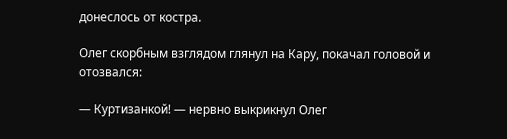донеслось от костра.

Олег скорбным взглядом глянул на Кару, покачал головой и отозвался:

— Куртизанкой! — нервно выкрикнул Олег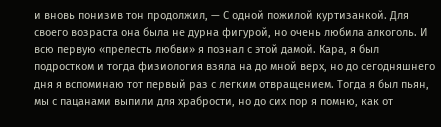и вновь понизив тон продолжил, — С одной пожилой куртизанкой. Для своего возраста она была не дурна фигурой, но очень любила алкоголь. И всю первую «прелесть любви» я познал с этой дамой. Кара, я был подростком и тогда физиология взяла на до мной верх, но до сегодняшнего дня я вспоминаю тот первый раз с легким отвращением. Тогда я был пьян, мы с пацанами выпили для храбрости, но до сих пор я помню, как от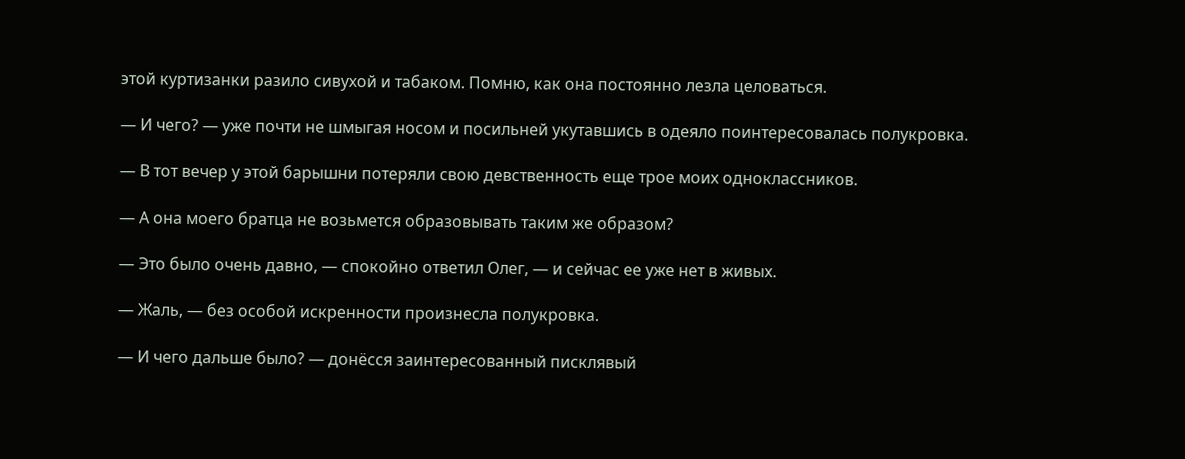этой куртизанки разило сивухой и табаком. Помню, как она постоянно лезла целоваться.

— И чего? — уже почти не шмыгая носом и посильней укутавшись в одеяло поинтересовалась полукровка.

— В тот вечер у этой барышни потеряли свою девственность еще трое моих одноклассников.

— А она моего братца не возьмется образовывать таким же образом?

— Это было очень давно, — спокойно ответил Олег, — и сейчас ее уже нет в живых.

— Жаль, — без особой искренности произнесла полукровка.

— И чего дальше было? — донёсся заинтересованный писклявый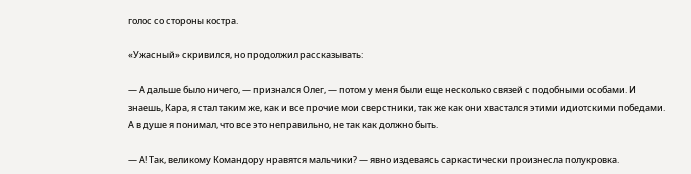голос со стороны костра.

«Ужасный» скривился, но продолжил рассказывать:

— А дальше было ничего, — признался Олег, — потом у меня были еще несколько связей с подобными особами. И знаешь, Кара, я стал таким же, как и все прочие мои сверстники, так же как они хвастался этими идиотскими победами. А в душе я понимал, что все это неправильно, не так как должно быть.

— А! Так, великому Командору нравятся мальчики? — явно издеваясь саркастически произнесла полукровка.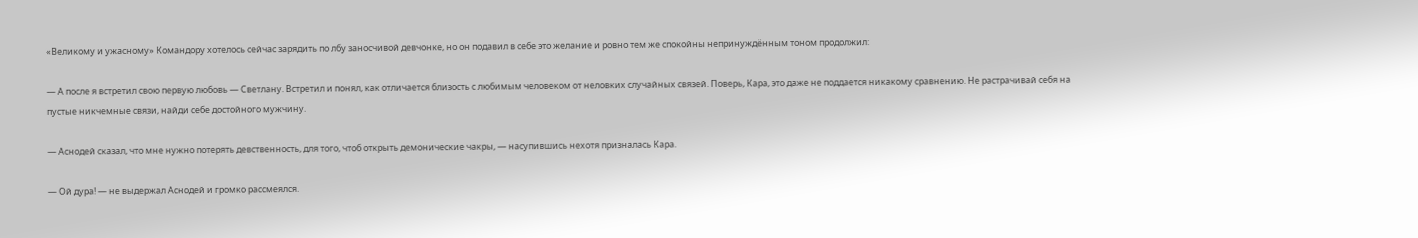«Великому и ужасному» Командору хотелось сейчас зарядить по лбу заносчивой девчонке, но он подавил в себе это желание и ровно тем же спокойны непринуждённым тоном продолжил:

— А после я встретил свою первую любовь — Светлану. Встретил и понял, как отличается близость с любимым человеком от неловких случайных связей. Поверь, Кара, это даже не поддается никакому сравнению. Не растрачивай себя на пустые никчемные связи, найди себе достойного мужчину.

— Аснодей сказал, что мне нужно потерять девственность, для того, чтоб открыть демонические чакры, — насупившись нехотя призналась Кара.

— Ой дура! — не выдержал Аснодей и громко рассмеялся.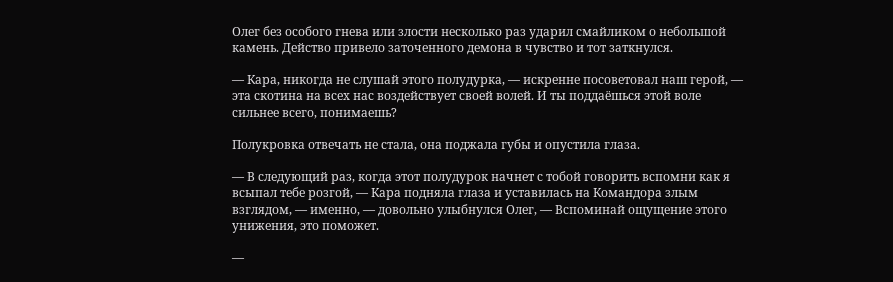Олег без особого гнева или злости несколько раз ударил смайликом о небольшой камень. Действо привело заточенного демона в чувство и тот заткнулся.

— Кара, никогда не слушай этого полудурка, — искренне посоветовал наш герой, — эта скотина на всех нас воздействует своей волей. И ты поддаёшься этой воле сильнее всего, понимаешь?

Полукровка отвечать не стала, она поджала губы и опустила глаза.

— В следующий раз, когда этот полудурок начнет с тобой говорить вспомни как я всыпал тебе розгой, — Кара подняла глаза и уставилась на Командора злым взглядом, — именно, — довольно улыбнулся Олег, — Вспоминай ощущение этого унижения, это поможет.

—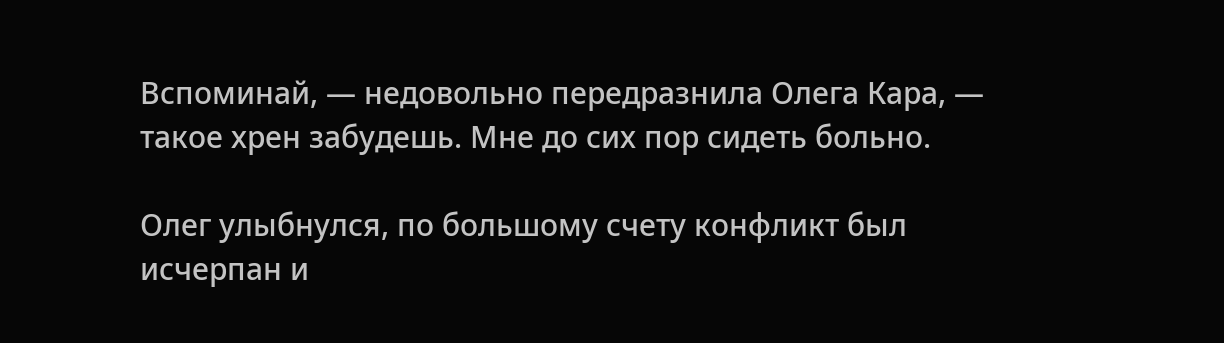Вспоминай, — недовольно передразнила Олега Кара, — такое хрен забудешь. Мне до сих пор сидеть больно.

Олег улыбнулся, по большому счету конфликт был исчерпан и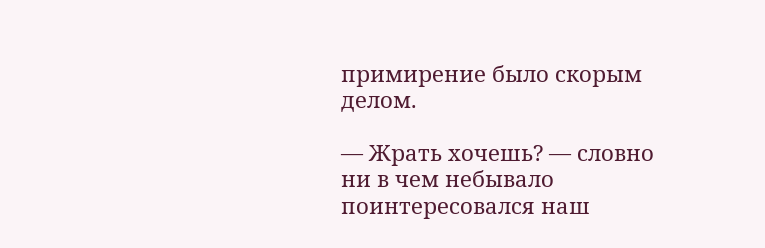примирение было скорым делом.

— Жрать хочешь? — словно ни в чем небывало поинтересовался наш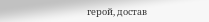герой, достав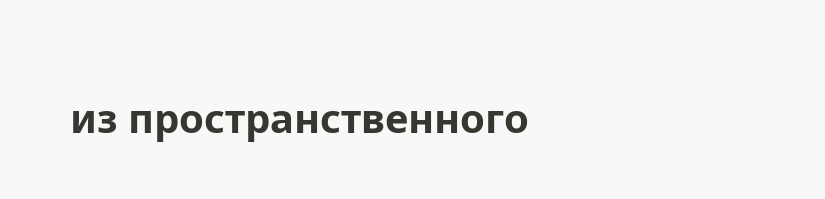из пространственного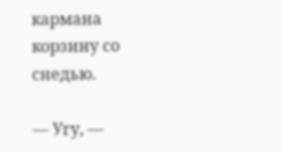кармана корзину со снедью.

— Угу, —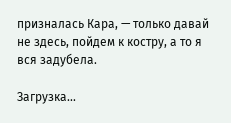призналась Кара, — только давай не здесь, пойдем к костру, а то я вся задубела.

Загрузка...